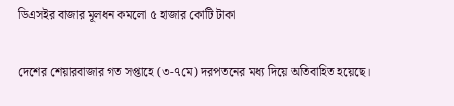ডিএসইর বাজার মূলধন কমলো ৫ হাজার কোটি টাকা

দেশের শেয়ারবাজার গত সপ্তাহে (৩-৭মে) দরপতনের মধ্য দিয়ে অতিবাহিত হয়েছে।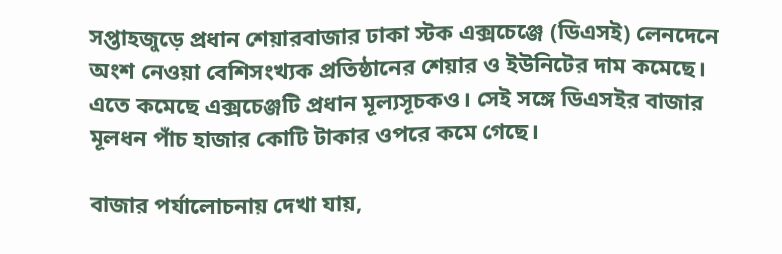সপ্তাহজুড়ে প্রধান শেয়ারবাজার ঢাকা স্টক এক্সচেঞ্জে (ডিএসই) লেনদেনে অংশ নেওয়া বেশিসংখ্যক প্রতিষ্ঠানের শেয়ার ও ইউনিটের দাম কমেছে। এতে কমেছে এক্সচেঞ্জটি প্রধান মূল্যসূচকও। সেই সঙ্গে ডিএসইর বাজার মূলধন পাঁচ হাজার কোটি টাকার ওপরে কমে গেছে।

বাজার পর্যালোচনায় দেখা যায়,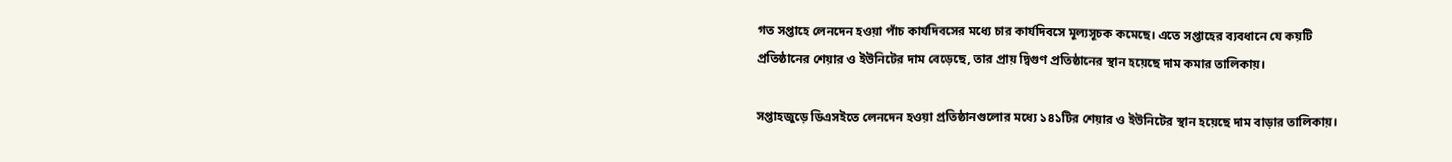গত সপ্তাহে লেনদেন হওয়া পাঁচ কার্যদিবসের মধ্যে চার কার্যদিবসে মূল্যসূচক কমেছে। এতে সপ্তাহের ব্যবধানে যে কয়টি প্রতিষ্ঠানের শেয়ার ও ইউনিটের দাম বেড়েছে, তার প্রায় দ্বিগুণ প্রতিষ্ঠানের স্থান হয়েছে দাম কমার তালিকায়।

সপ্তাহজুড়ে ডিএসইতে লেনদেন হওয়া প্রতিষ্ঠানগুলোর মধ্যে ১৪১টির শেয়ার ও ইউনিটের স্থান হয়েছে দাম বাড়ার তালিকায়।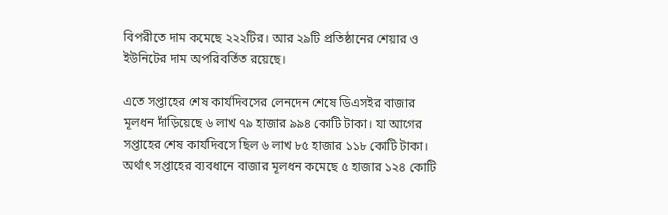বিপরীতে দাম কমেছে ২২২টির। আর ২৯টি প্রতিষ্ঠানের শেয়ার ও ইউনিটের দাম অপরিবর্তিত রয়েছে।

এতে সপ্তাহের শেষ কার্যদিবসের লেনদেন শেষে ডিএসইর বাজার মূলধন দাঁড়িয়েছে ৬ লাখ ৭৯ হাজার ৯৯৪ কোটি টাকা। যা আগের সপ্তাহের শেষ কার্যদিবসে ছিল ৬ লাখ ৮৫ হাজার ১১৮ কোটি টাকা। অর্থাৎ সপ্তাহের ব্যবধানে বাজার মূলধন কমেছে ৫ হাজার ১২৪ কোটি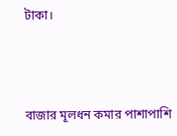টাকা।



বাজার মূলধন কমার পাশাপাশি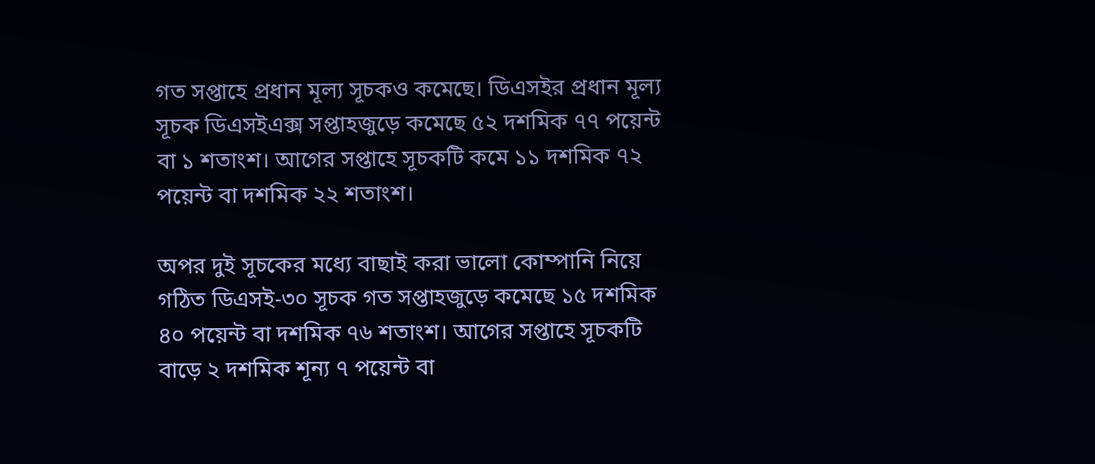গত সপ্তাহে প্রধান মূল্য সূচকও কমেছে। ডিএসইর প্রধান মূল্য সূচক ডিএসইএক্স সপ্তাহজুড়ে কমেছে ৫২ দশমিক ৭৭ পয়েন্ট বা ১ শতাংশ। আগের সপ্তাহে সূচকটি কমে ১১ দশমিক ৭২ পয়েন্ট বা দশমিক ২২ শতাংশ।

অপর দুই সূচকের মধ্যে বাছাই করা ভালো কোম্পানি নিয়ে গঠিত ডিএসই-৩০ সূচক গত সপ্তাহজুড়ে কমেছে ১৫ দশমিক ৪০ পয়েন্ট বা দশমিক ৭৬ শতাংশ। আগের সপ্তাহে সূচকটি বাড়ে ২ দশমিক শূন্য ৭ পয়েন্ট বা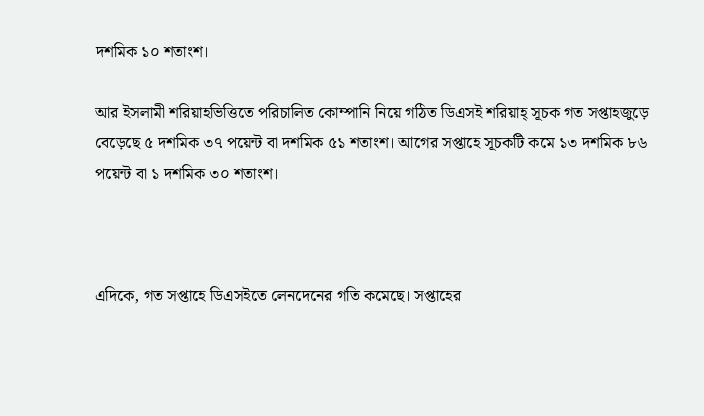দশমিক ১০ শতাংশ।

আর ইসলামী শরিয়াহভিত্তিতে পরিচালিত কোম্পানি নিয়ে গঠিত ডিএসই শরিয়াহ্ সূচক গত সপ্তাহজুড়ে বেড়েছে ৫ দশমিক ৩৭ পয়েন্ট বা দশমিক ৫১ শতাংশ। আগের সপ্তাহে সূচকটি কমে ১৩ দশমিক ৮৬ পয়েন্ট বা ১ দশমিক ৩০ শতাংশ।



এদিকে, গত সপ্তাহে ডিএসইতে লেনদেনের গতি কমেছে। সপ্তাহের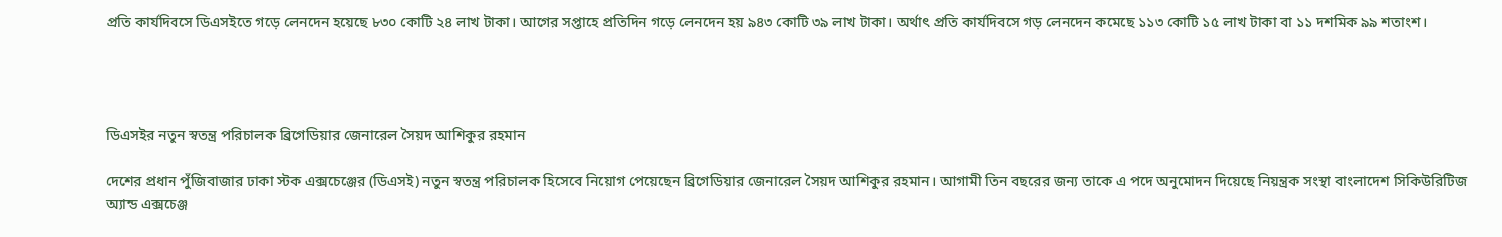প্রতি কার্যদিবসে ডিএসইতে গড়ে লেনদেন হয়েছে ৮৩০ কোটি ২৪ লাখ টাকা। আগের সপ্তাহে প্রতিদিন গড়ে লেনদেন হয় ৯৪৩ কোটি ৩৯ লাখ টাকা। অর্থাৎ প্রতি কার্যদিবসে গড় লেনদেন কমেছে ১১৩ কোটি ১৫ লাখ টাকা বা ১১ দশমিক ৯৯ শতাংশ।




ডিএসইর নতুন স্বতন্ত্র পরিচালক ব্রিগেডিয়ার জেনারেল সৈয়দ আশিকুর রহমান

দেশের প্রধান পুঁজিবাজার ঢাকা স্টক এক্সচেঞ্জের (ডিএসই) নতুন স্বতন্ত্র পরিচালক হিসেবে নিয়োগ পেয়েছেন ব্রিগেডিয়ার জেনারেল সৈয়দ আশিকুর রহমান। আগামী তিন বছরের জন্য তাকে এ পদে অনুমোদন দিয়েছে নিয়ন্ত্রক সংস্থা বাংলাদেশ সিকিউরিটিজ অ্যান্ড এক্সচেঞ্জ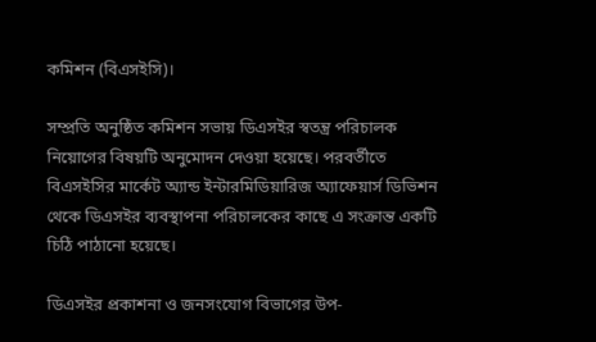কমিশন (বিএসইসি)।

সম্প্রতি অনুষ্ঠিত কমিশন সভায় ডিএসইর স্বতন্ত্র পরিচালক নিয়োগের বিষয়টি অনুমোদন দেওয়া হয়েছে। পরবর্তীতে বিএসইসির মার্কেট অ্যান্ড ইন্টারমিডিয়ারিজ অ্যাফেয়ার্স ডিভিশন থেকে ডিএসইর ব্যবস্থাপনা পরিচালকের কাছে এ সংক্রান্ত একটি চিঠি পাঠানো হয়েছে।

ডিএসইর প্রকাশনা ও জনসংযোগ বিভাগের উপ-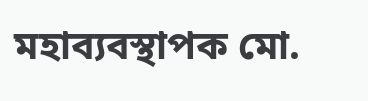মহাব্যবস্থাপক মো.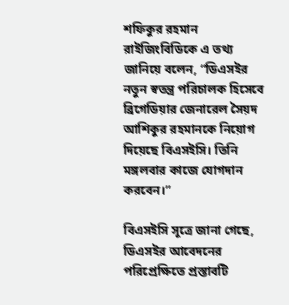শফিকুর রহমান রাইজিংবিডিকে এ তথ্য জানিয়ে বলেন, “ডিএসইর নতুন স্বতন্ত্র পরিচালক হিসেবে ব্রিগেডিয়ার জেনারেল সৈয়দ আশিকুর রহমানকে নিয়োগ দিয়েছে বিএসইসি। তিনি মঙ্গলবার কাজে যোগদান করবেন।”

বিএসইসি সূত্রে জানা গেছে, ডিএসইর আবেদনের পরিপ্রেক্ষিতে প্রস্তাবটি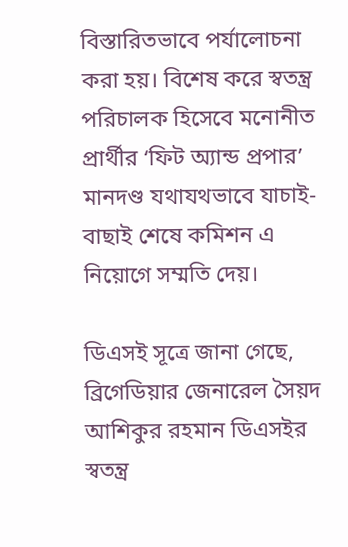বিস্তারিতভাবে পর্যালোচনা করা হয়। বিশেষ করে স্বতন্ত্র পরিচালক হিসেবে মনোনীত প্রার্থীর ‘ফিট অ্যান্ড প্রপার’ মানদণ্ড যথাযথভাবে যাচাই-বাছাই শেষে কমিশন এ নিয়োগে সম্মতি দেয়।

ডিএসই সূত্রে জানা গেছে, ব্রিগেডিয়ার জেনারেল সৈয়দ আশিকুর রহমান ডিএসইর স্বতন্ত্র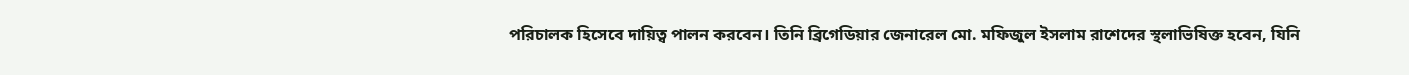পরিচালক হিসেবে দায়িত্ব পালন করবেন। তিনি ব্রিগেডিয়ার জেনারেল মো. মফিজুল ইসলাম রাশেদের স্থলাভিষিক্ত হবেন, যিনি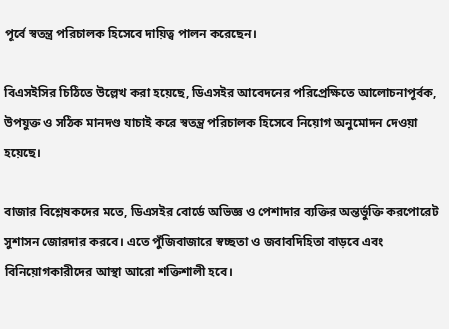পূর্বে স্বতন্ত্র পরিচালক হিসেবে দায়িত্ব পালন করেছেন।

বিএসইসির চিঠিতে উল্লেখ করা হয়েছে, ডিএসইর আবেদনের পরিপ্রেক্ষিতে আলোচনাপূর্বক, উপযুক্ত ও সঠিক মানদণ্ড যাচাই করে স্বতন্ত্র পরিচালক হিসেবে নিয়োগ অনুমোদন দেওয়া হয়েছে।

বাজার বিশ্লেষকদের মতে, ডিএসইর বোর্ডে অভিজ্ঞ ও পেশাদার ব্যক্তির অন্তর্ভুক্তি করপোরেট সুশাসন জোরদার করবে। এতে পুঁজিবাজারে স্বচ্ছতা ও জবাবদিহিতা বাড়বে এবং বিনিয়োগকারীদের আস্থা আরো শক্তিশালী হবে।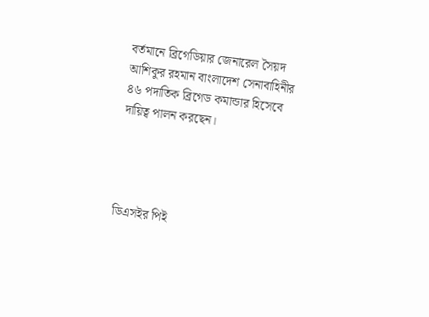বর্তমানে ব্রিগেডিয়ার জেনারেল সৈয়দ আশিকুর রহমান বাংলাদেশ সেনাবাহিনীর ৪৬ পদাতিক ব্রিগেড কমান্ডার হিসেবে দায়িত্ব পালন করছেন।




ডিএসইর পিই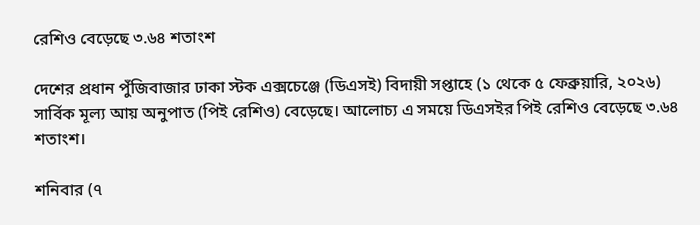রেশিও বেড়েছে ৩.৬৪ শতাংশ

দেশের প্রধান পুঁজিবাজার ঢাকা স্টক এক্সচেঞ্জে (ডিএসই) বিদায়ী সপ্তাহে (১ থেকে ৫ ফেব্রুয়ারি, ২০২৬) সার্বিক মূল্য আয় অনুপাত (পিই রেশিও) বেড়েছে। আলোচ্য এ সময়ে ডিএসইর পিই রেশিও বেড়েছে ৩.৬৪ শতাংশ।

শনিবার (৭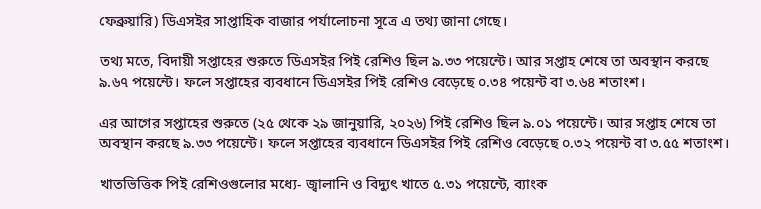ফেব্রুয়ারি) ডিএসইর সাপ্তাহিক বাজার পর্যালোচনা সূত্রে এ তথ্য জানা গেছে।

তথ্য মতে, বিদায়ী সপ্তাহের শুরুতে ডিএসইর পিই রেশিও ছিল ৯.৩৩ পয়েন্টে। আর সপ্তাহ শেষে তা অবস্থান করছে ৯.৬৭ পয়েন্টে। ফলে সপ্তাহের ব্যবধানে ডিএসইর পিই রেশিও বেড়েছে ০.৩৪ পয়েন্ট বা ৩.৬৪ শতাংশ।

এর আগের সপ্তাহের শুরুতে (২৫ থেকে ২৯ জানুয়ারি, ২০২৬) পিই রেশিও ছিল ৯.০১ পয়েন্টে। আর সপ্তাহ শেষে তা অবস্থান করছে ৯.৩৩ পয়েন্টে। ফলে সপ্তাহের ব্যবধানে ডিএসইর পিই রেশিও বেড়েছে ০.৩২ পয়েন্ট বা ৩.৫৫ শতাংশ।

খাতভিত্তিক পিই রেশিওগুলোর মধ্যে- জ্বালানি ও বিদ্যুৎ খাতে ৫.৩১ পয়েন্টে, ব্যাংক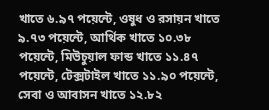খাতে ৬.৯৭ পয়েন্টে, ওষুধ ও রসায়ন খাতে ৯.৭৩ পয়েন্টে, আর্থিক খাতে ১০.৩৮ পয়েন্টে, মিউচুয়াল ফান্ড খাতে ১১.৪৭ পয়েন্টে, টেক্সটাইল খাতে ১১.৯০ পয়েন্টে, সেবা ও আবাসন খাতে ১২.৮২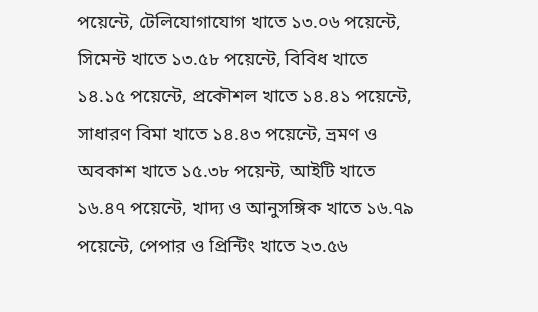পয়েন্টে, টেলিযোগাযোগ খাতে ১৩.০৬ পয়েন্টে, সিমেন্ট খাতে ১৩.৫৮ পয়েন্টে, বিবিধ খাতে ১৪.১৫ পয়েন্টে, প্রকৌশল খাতে ১৪.৪১ পয়েন্টে, সাধারণ বিমা খাতে ১৪.৪৩ পয়েন্টে, ভ্রমণ ও অবকাশ খাতে ১৫.৩৮ পয়েন্ট, আইটি খাতে ১৬.৪৭ পয়েন্টে, খাদ্য ও আনুসঙ্গিক খাতে ১৬.৭৯ পয়েন্টে, পেপার ও প্রিন্টিং খাতে ২৩.৫৬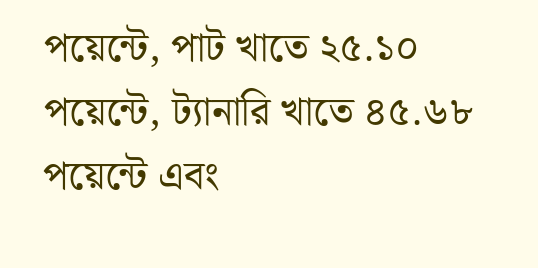পয়েন্টে, পাট খাতে ২৫.১০ পয়েন্টে, ট্যানারি খাতে ৪৫.৬৮ পয়েন্টে এবং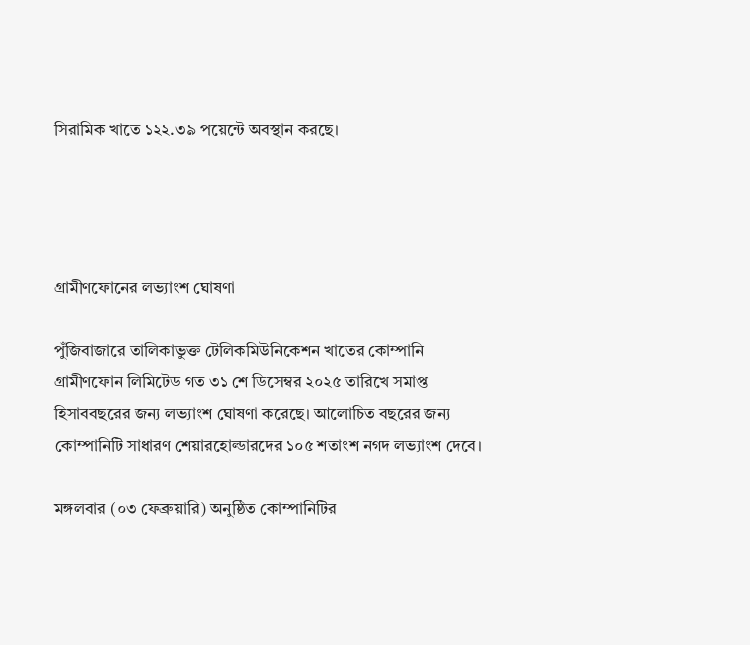সিরামিক খাতে ১২২.৩৯ পয়েন্টে অবস্থান করছে।




গ্রামীণফোনের লভ্যাংশ ঘোষণা

পুঁজিবাজারে তালিকাভুক্ত টেলিকমিউনিকেশন খাতের কোম্পানি গ্রামীণফোন লিমিটেড গত ৩১ শে ডিসেম্বর ২০২৫ তারিখে সমাপ্ত হিসাববছরের জন্য লভ্যাংশ ঘোষণা করেছে। আলোচিত বছরের জন্য কোম্পানিটি সাধারণ শেয়ারহোল্ডারদের ১০৫ শতাংশ নগদ লভ্যাংশ দেবে।

মঙ্গলবার (০৩ ফেব্রুয়ারি) অনুষ্ঠিত কোম্পানিটির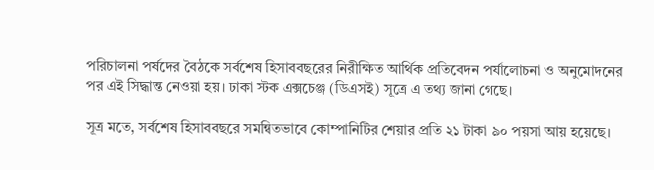পরিচালনা পর্ষদের বৈঠকে সর্বশেষ হিসাববছরের নিরীক্ষিত আর্থিক প্রতিবেদন পর্যালোচনা ও অনুমোদনের পর এই সিদ্ধান্ত নেওয়া হয়। ঢাকা স্টক এক্সচেঞ্জ (ডিএসই) সূত্রে এ তথ্য জানা গেছে।

সূত্র মতে, সর্বশেষ হিসাববছরে সমন্বিতভাবে কোম্পানিটির শেয়ার প্রতি ২১ টাকা ৯০ পয়সা আয় হয়েছে।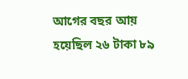আগের বছর আয় হয়েছিল ২৬ টাকা ৮৯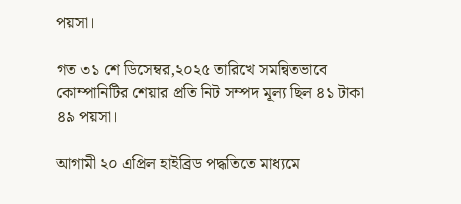পয়সা।

গত ৩১ শে ডিসেম্বর,২০২৫ তারিখে সমন্বিতভাবে কোম্পানিটির শেয়ার প্রতি নিট সম্পদ মূল্য ছিল ৪১ টাকা ৪৯ পয়সা।

আগামী ২০ এপ্রিল হাইব্রিড পদ্ধতিতে মাধ্যমে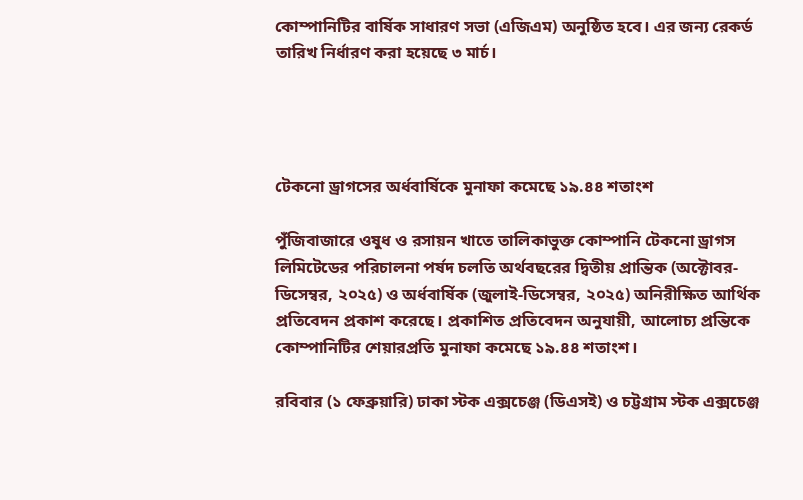কোম্পানিটির বার্ষিক সাধারণ সভা (এজিএম) অনুষ্ঠিত হবে। এর জন্য রেকর্ড তারিখ নির্ধারণ করা হয়েছে ৩ মার্চ।




টেকনো ড্রাগসের অর্ধবার্ষিকে মুনাফা কমেছে ১৯.৪৪ শতাংশ

পুঁজিবাজারে ওষুধ ও রসায়ন খাতে তালিকাভুক্ত কোম্পানি টেকনো ড্রাগস লিমিটেডের পরিচালনা পর্ষদ চলতি অর্থবছরের দ্বিতীয় প্রান্তিক (অক্টোবর-ডিসেম্বর, ২০২৫) ও অর্ধবার্ষিক (জুলাই-ডিসেম্বর, ২০২৫) অনিরীক্ষিত আর্থিক প্রতিবেদন প্রকাশ করেছে। প্রকাশিত প্রতিবেদন অনুযায়ী, আলোচ্য প্রন্তিকে কোম্পানিটির শেয়ারপ্রতি মুনাফা কমেছে ১৯.৪৪ শতাংশ।

রবিবার (১ ফেব্রুয়ারি) ঢাকা স্টক এক্সচেঞ্জ (ডিএসই) ও চট্টগ্রাম স্টক এক্সচেঞ্জ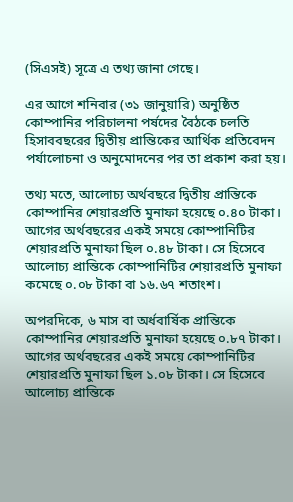(সিএসই) সূত্রে এ তথ্য জানা গেছে।

এর আগে শনিবার (৩১ জানুয়ারি) অনুষ্ঠিত কোম্পানির পরিচালনা পর্ষদের বৈঠকে চলতি হিসাববছরের দ্বিতীয় প্রান্তিকের আর্থিক প্রতিবেদন পর্যালোচনা ও অনুমোদনের পর তা প্রকাশ করা হয়।

তথ্য মতে, আলোচ্য অর্থবছরে দ্বিতীয় প্রান্তিকে কোম্পানির শেয়ারপ্রতি মুনাফা হয়েছে ০.৪০ টাকা। আগের অর্থবছরের একই সময়ে কোম্পানিটির শেয়ারপ্রতি মুনাফা ছিল ০.৪৮ টাকা। সে হিসেবে আলোচ্য প্রান্তিকে কোম্পানিটির শেয়ারপ্রতি মুনাফা কমেছে ০.০৮ টাকা বা ১৬.৬৭ শতাংশ।

অপরদিকে, ৬ মাস বা অর্ধবার্ষিক প্রান্তিকে কোম্পানির শেয়ারপ্রতি মুনাফা হয়েছে ০.৮৭ টাকা। আগের অর্থবছরের একই সময়ে কোম্পানিটির শেয়ারপ্রতি মুনাফা ছিল ১.০৮ টাকা। সে হিসেবে আলোচ্য প্রান্তিকে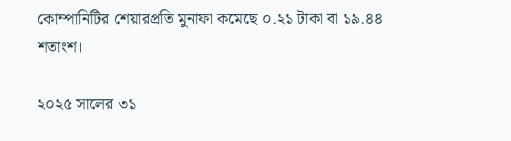কোম্পানিটির শেয়ারপ্রতি মুনাফা কমেছে ০.২১ টাকা বা ১৯.৪৪ শতাংশ।

২০২৫ সালের ৩১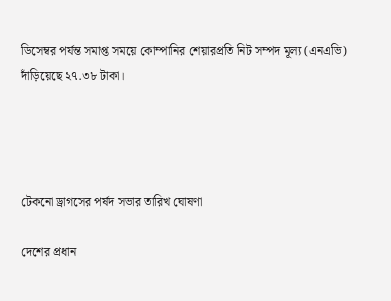ডিসেম্বর পর্যন্ত সমাপ্ত সময়ে কোম্পানির শেয়ারপ্রতি নিট সম্পদ মূল্য (এনএভি) দাঁড়িয়েছে ২৭.৩৮ টাকা।




টেকনো ড্রাগসের পর্ষদ সভার তারিখ ঘোষণা

দেশের প্রধান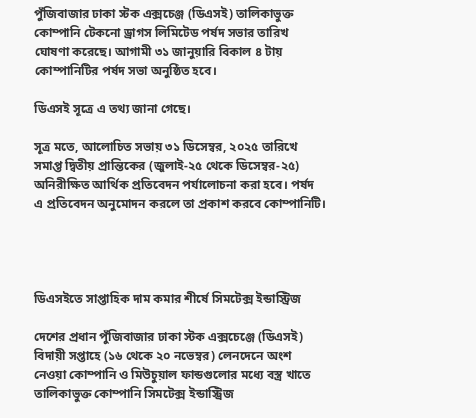পুঁজিবাজার ঢাকা স্টক এক্সচেঞ্জ (ডিএসই) তালিকাভুক্ত কোম্পানি টেকনো ড্রাগস লিমিটেড পর্ষদ সভার তারিখ ঘোষণা করেছে। আগামী ৩১ জানুয়ারি বিকাল ৪ টায় কোম্পানিটির পর্ষদ সভা অনুষ্ঠিত হবে।

ডিএসই সূত্রে এ তথ্য জানা গেছে।

সূত্র মতে, আলোচিত সভায় ৩১ ডিসেম্বর, ২০২৫ তারিখে সমাপ্ত দ্বিতীয় প্রান্তিকের (জুলাই-২৫ থেকে ডিসেম্বর-২৫) অনিরীক্ষিত আর্থিক প্রতিবেদন পর্যালোচনা করা হবে। পর্ষদ এ প্রতিবেদন অনুমোদন করলে তা প্রকাশ করবে কোম্পানিটি।




ডিএসইতে সাপ্তাহিক দাম কমার শীর্ষে সিমটেক্স ইন্ডাস্ট্রিজ

দেশের প্রধান পুঁজিবাজার ঢাকা স্টক এক্সচেঞ্জে (ডিএসই) বিদায়ী সপ্তাহে (১৬ থেকে ২০ নভেম্বর) লেনদেনে অংশ নেওয়া কোম্পানি ও মিউচুয়াল ফান্ডগুলোর মধ্যে বস্ত্র খাতে তালিকাভুক্ত কোম্পানি সিমটেক্স ইন্ডাস্ট্রিজ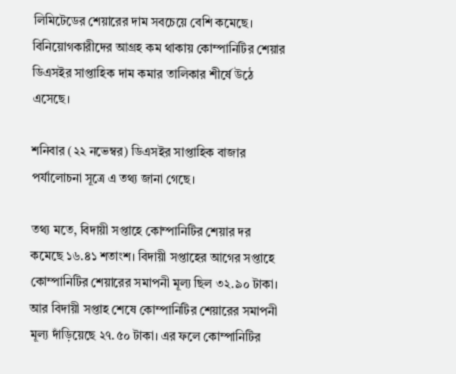লিমিটেডের শেয়ারের দাম সবচেয়ে বেশি কমেছে। বিনিয়োগকারীদের আগ্রহ কম থাকায় কোম্পানিটির শেয়ার ডিএসইর সাপ্তাহিক দাম কমার তালিকার শীর্ষে উঠে এসেছে।

শনিবার (২২ নভেম্বর) ডিএসইর সাপ্তাহিক বাজার পর্যালোচনা সূত্রে এ তথ্য জানা গেছে।

তথ্য মতে, বিদায়ী সপ্তাহে কোম্পানিটির শেয়ার দর কমেছে ১৬.৪১ শতাংশ। বিদায়ী সপ্তাহের আগের সপ্তাহে কোম্পানিটির শেয়ারের সমাপনী মূল্য ছিল ৩২.৯০ টাকা। আর বিদায়ী সপ্তাহ শেষে কোম্পানিটির শেয়ারের সমাপনী মূল্য দাঁড়িয়েছে ২৭.৫০ টাকা। এর ফলে কোম্পানিটির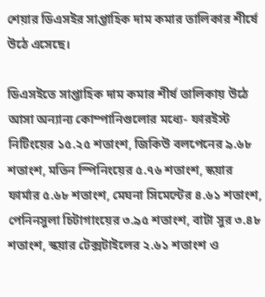শেয়ার ডিএসইর সাপ্তাহিক দাম কমার তালিকার শীর্ষে উঠে এসেছে।

ডিএসইতে সাপ্তাহিক দাম কমার শীর্ষ তালিকায় উঠে আসা অন্যান্য কোম্পানিগুলোর মধ্যে- ফারইস্ট নিটিংয়ের ১৫.২৫ শতাংশ, জিকিউ বলপেনের ৯.৬৮ শতাংশ, মতিন স্পিনিংয়ের ৫.৭৬ শতাংশ, স্কয়ার ফার্মার ৫.৬৮ শতাংশ, মেঘনা সিমেন্টের ৪.৬১ শতাংশ, পেনিনসুলা চিটাগাংয়ের ৩.৯৫ শতাংশ, বাটা সুর ৩.৪৮ শতাংশ, স্কয়ার টেক্সটাইলের ২.৬১ শতাংশ ও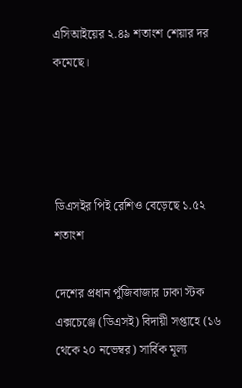এসিআইয়ের ২.৪৯ শতাংশ শেয়ার দর কমেছে।




ডিএসইর পিই রেশিও বেড়েছে ১.৫২ শতাংশ

দেশের প্রধান পুঁজিবাজার ঢাকা স্টক এক্সচেঞ্জে (ডিএসই) বিদায়ী সপ্তাহে (১৬ থেকে ২০ নভেম্বর) সার্বিক মূল্য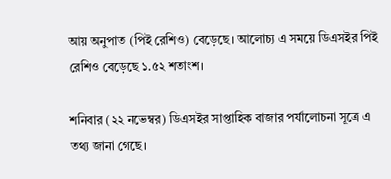আয় অনুপাত (পিই রেশিও) বেড়েছে। আলোচ্য এ সময়ে ডিএসইর পিই রেশিও বেড়েছে ১.৫২ শতাংশ।

শনিবার (২২ নভেম্বর) ডিএসইর সাপ্তাহিক বাজার পর্যালোচনা সূত্রে এ তথ্য জানা গেছে।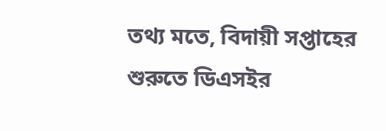তথ্য মতে, বিদায়ী সপ্তাহের শুরুতে ডিএসইর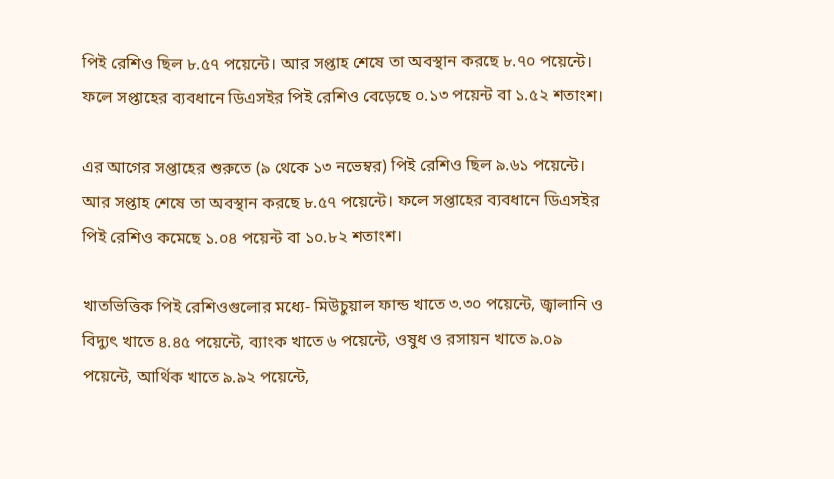পিই রেশিও ছিল ৮.৫৭ পয়েন্টে। আর সপ্তাহ শেষে তা অবস্থান করছে ৮.৭০ পয়েন্টে। ফলে সপ্তাহের ব্যবধানে ডিএসইর পিই রেশিও বেড়েছে ০.১৩ পয়েন্ট বা ১.৫২ শতাংশ।

এর আগের সপ্তাহের শুরুতে (৯ থেকে ১৩ নভেম্বর) পিই রেশিও ছিল ৯.৬১ পয়েন্টে। আর সপ্তাহ শেষে তা অবস্থান করছে ৮.৫৭ পয়েন্টে। ফলে সপ্তাহের ব্যবধানে ডিএসইর পিই রেশিও কমেছে ১.০৪ পয়েন্ট বা ১০.৮২ শতাংশ।

খাতভিত্তিক পিই রেশিওগুলোর মধ্যে- মিউচুয়াল ফান্ড খাতে ৩.৩০ পয়েন্টে, জ্বালানি ও বিদ্যুৎ খাতে ৪.৪৫ পয়েন্টে, ব্যাংক খাতে ৬ পয়েন্টে, ওষুধ ও রসায়ন খাতে ৯.০৯ পয়েন্টে, আর্থিক খাতে ৯.৯২ পয়েন্টে,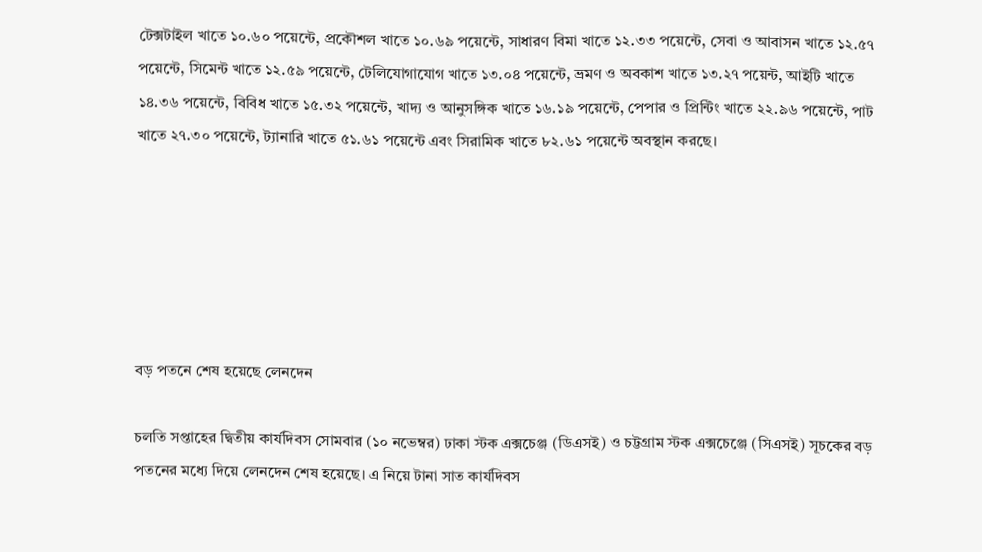টেক্সটাইল খাতে ১০.৬০ পয়েন্টে, প্রকৌশল খাতে ১০.৬৯ পয়েন্টে, সাধারণ বিমা খাতে ১২.৩৩ পয়েন্টে, সেবা ও আবাসন খাতে ১২.৫৭ পয়েন্টে, সিমেন্ট খাতে ১২.৫৯ পয়েন্টে, টেলিযোগাযোগ খাতে ১৩.০৪ পয়েন্টে, ভ্রমণ ও অবকাশ খাতে ১৩.২৭ পয়েন্ট, আইটি খাতে ১৪.৩৬ পয়েন্টে, বিবিধ খাতে ১৫.৩২ পয়েন্টে, খাদ্য ও আনুসঙ্গিক খাতে ১৬.১৯ পয়েন্টে, পেপার ও প্রিন্টিং খাতে ২২.৯৬ পয়েন্টে, পাট খাতে ২৭.৩০ পয়েন্টে, ট্যানারি খাতে ৫১.৬১ পয়েন্টে এবং সিরামিক খাতে ৮২.৬১ পয়েন্টে অবস্থান করছে।






বড় পতনে শেষ হয়েছে লেনদেন

চলতি সপ্তাহের দ্বিতীয় কার্যদিবস সোমবার (১০ নভেম্বর) ঢাকা স্টক এক্সচেঞ্জ (ডিএসই) ও চট্টগ্রাম স্টক এক্সচেঞ্জে (সিএসই) সূচকের বড় পতনের মধ্যে দিয়ে লেনদেন শেষ হয়েছে। এ নিয়ে টানা সাত কার্যদিবস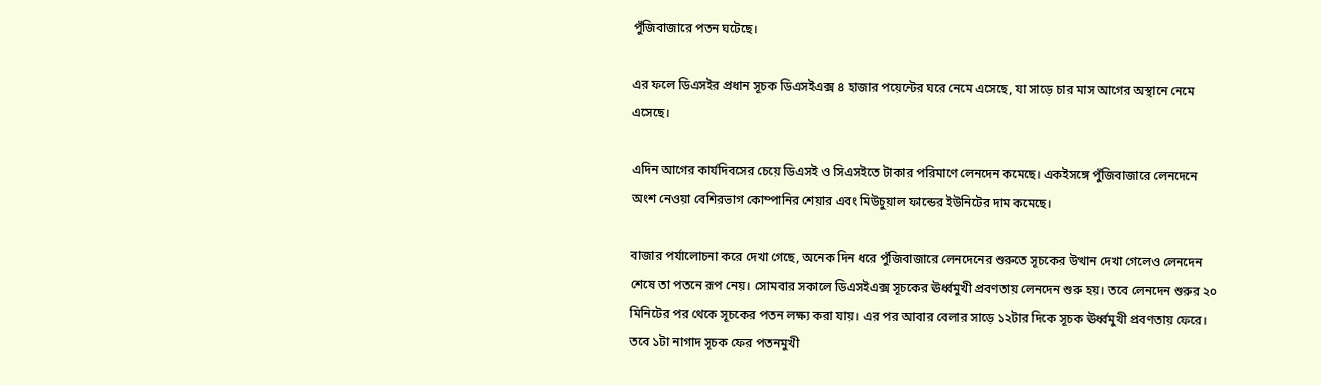পুঁজিবাজারে পতন ঘটেছে।

এর ফলে ডিএসইর প্রধান সূচক ডিএসইএক্স ৪ হাজার পয়েন্টের ঘরে নেমে এসেছে, যা সাড়ে চার মাস আগের অস্থানে নেমে এসেছে।

এদিন আগের কার্যদিবসের চেয়ে ডিএসই ও সিএসইতে টাকার পরিমাণে লেনদেন কমেছে। একইসঙ্গে পুঁজিবাজারে লেনদেনে অংশ নেওয়া বেশিরভাগ কোম্পানির শেয়ার এবং মিউচুয়াল ফান্ডের ইউনিটের দাম কমেছে।

বাজার পর্যালোচনা করে দেখা গেছে, অনেক দিন ধরে পুঁজিবাজারে লেনদেনের শুরুতে সূচকের উত্থান দেখা গেলেও লেনদেন শেষে তা পতনে রূপ নেয়। সোমবার সকালে ডিএসইএক্স সূচকের ঊর্ধ্বমুখী প্রবণতায় লেনদেন শুরু হয়। তবে লেনদেন শুরুর ২০ মিনিটের পর থেকে সূচকের পতন লক্ষ্য করা যায়। এর পর আবার বেলার সাড়ে ১২টার দিকে সূচক ঊর্ধ্বমুখী প্রবণতায় ফেরে। তবে ১টা নাগাদ সূচক ফের পতনমুখী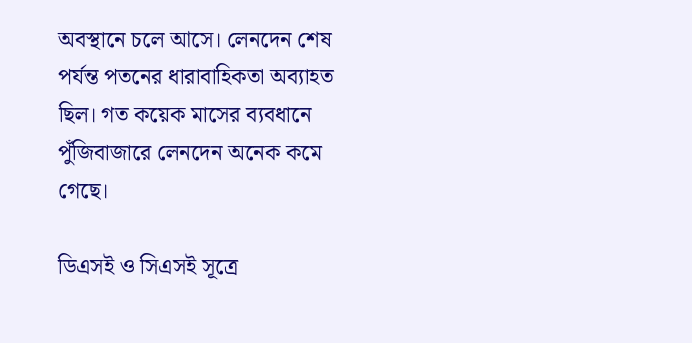অবস্থানে চলে আসে। লেনদেন শেষ পর্যন্ত পতনের ধারাবাহিকতা অব্যাহত ছিল। গত কয়েক মাসের ব্যবধানে পুঁজিবাজারে লেনদেন অনেক কমে গেছে।

ডিএসই ও সিএসই সূত্রে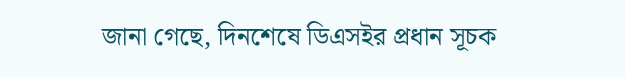জানা গেছে, দিনশেষে ডিএসইর প্রধান সূচক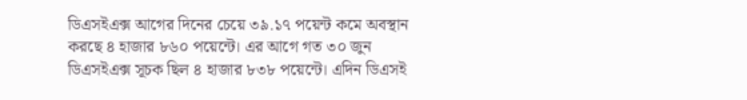ডিএসইএক্স আগের দিনের চেয়ে ৩৯.১৭ পয়েন্ট কমে অবস্থান করছে ৪ হাজার ৮৬০ পয়েন্টে। এর আগে গত ৩০ জুন ডিএসইএক্স সূচক ছিল ৪ হাজার ৮৩৮ পয়েন্টে। এদিন ডিএসই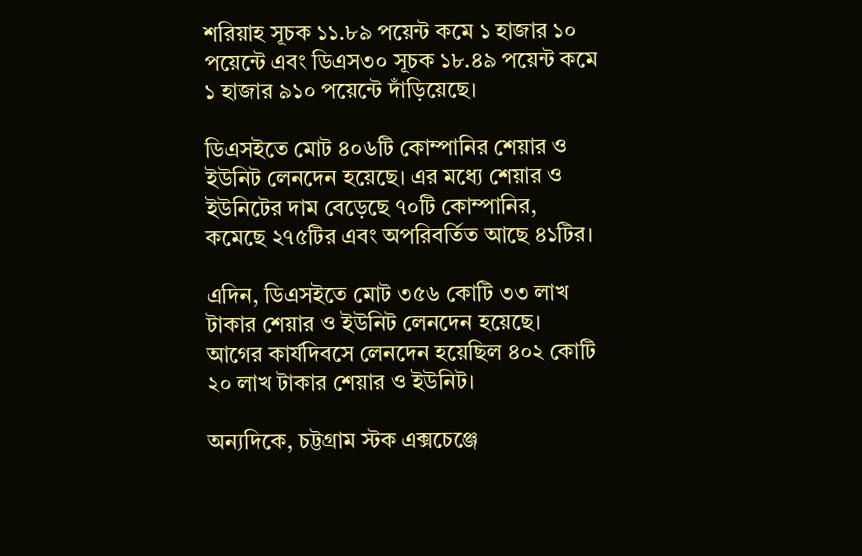শরিয়াহ সূচক ১১.৮৯ পয়েন্ট কমে ১ হাজার ১০ পয়েন্টে এবং ডিএস৩০ সূচক ১৮.৪৯ পয়েন্ট কমে ১ হাজার ৯১০ পয়েন্টে দাঁড়িয়েছে।

ডিএসইতে মোট ৪০৬টি কোম্পানির শেয়ার ও ইউনিট লেনদেন হয়েছে। এর মধ্যে শেয়ার ও ইউনিটের দাম বেড়েছে ৭০টি কোম্পানির, কমেছে ২৭৫টির এবং অপরিবর্তিত আছে ৪১টির।

এদিন, ডিএসইতে মোট ৩৫৬ কোটি ৩৩ লাখ টাকার শেয়ার ও ইউনিট লেনদেন হয়েছে। আগের কার্যদিবসে লেনদেন হয়েছিল ৪০২ কোটি ২০ লাখ টাকার শেয়ার ও ইউনিট।

অন্যদিকে, চট্টগ্রাম স্টক এক্সচেঞ্জে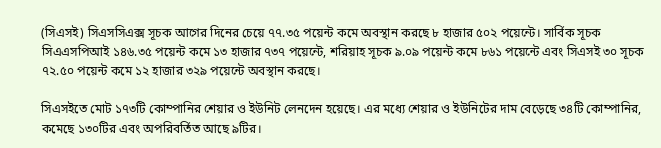(সিএসই) সিএসসিএক্স সূচক আগের দিনের চেয়ে ৭৭.৩৫ পয়েন্ট কমে অবস্থান করছে ৮ হাজার ৫০২ পয়েন্টে। সার্বিক সূচক সিএএসপিআই ১৪৬.৩৫ পয়েন্ট কমে ১৩ হাজার ৭৩৭ পয়েন্টে, শরিয়াহ সূচক ৯.০৯ পয়েন্ট কমে ৮৬১ পয়েন্টে এবং সিএসই ৩০ সূচক ৭২.৫০ পয়েন্ট কমে ১২ হাজার ৩২৯ পয়েন্টে অবস্থান করছে।

সিএসইতে মোট ১৭৩টি কোম্পানির শেয়ার ও ইউনিট লেনদেন হয়েছে। এর মধ্যে শেয়ার ও ইউনিটের দাম বেড়েছে ৩৪টি কোম্পানির, কমেছে ১৩০টির এবং অপরিবর্তিত আছে ৯টির।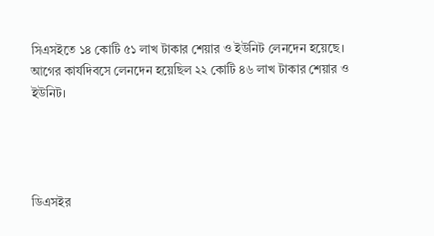সিএসইতে ১৪ কোটি ৫১ লাখ টাকার শেয়ার ও ইউনিট লেনদেন হয়েছে। আগের কার্যদিবসে লেনদেন হয়েছিল ২২ কোটি ৪৬ লাখ টাকার শেয়ার ও ইউনিট।




ডিএসইর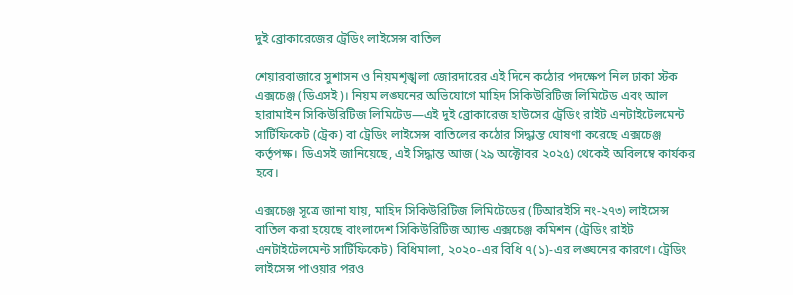দুই ব্রোকারেজের ট্রেডিং লাইসেন্স বাতিল

শেয়ারবাজারে সুশাসন ও নিয়মশৃঙ্খলা জোরদারের এই দিনে কঠোর পদক্ষেপ নিল ঢাকা স্টক এক্সচেঞ্জ (ডিএসই)। নিয়ম লঙ্ঘনের অভিযোগে মাহিদ সিকিউরিটিজ লিমিটেড এবং আল হারামাইন সিকিউরিটিজ লিমিটেড—এই দুই ব্রোকারেজ হাউসের ট্রেডিং রাইট এনটাইটেলমেন্ট সার্টিফিকেট (ট্রেক) বা ট্রেডিং লাইসেন্স বাতিলের কঠোর সিদ্ধান্ত ঘোষণা করেছে এক্সচেঞ্জ কর্তৃপক্ষ। ডিএসই জানিয়েছে, এই সিদ্ধান্ত আজ (২৯ অক্টোবর ২০২৫) থেকেই অবিলম্বে কার্যকর হবে।

এক্সচেঞ্জ সূত্রে জানা যায়, মাহিদ সিকিউরিটিজ লিমিটেডের (টিআরইসি নং-২৭৩) লাইসেন্স বাতিল করা হয়েছে বাংলাদেশ সিকিউরিটিজ অ্যান্ড এক্সচেঞ্জ কমিশন (ট্রেডিং রাইট এনটাইটেলমেন্ট সার্টিফিকেট) বিধিমালা, ২০২০-এর বিধি ৭(১)-এর লঙ্ঘনের কারণে। ট্রেডিং লাইসেন্স পাওয়ার পরও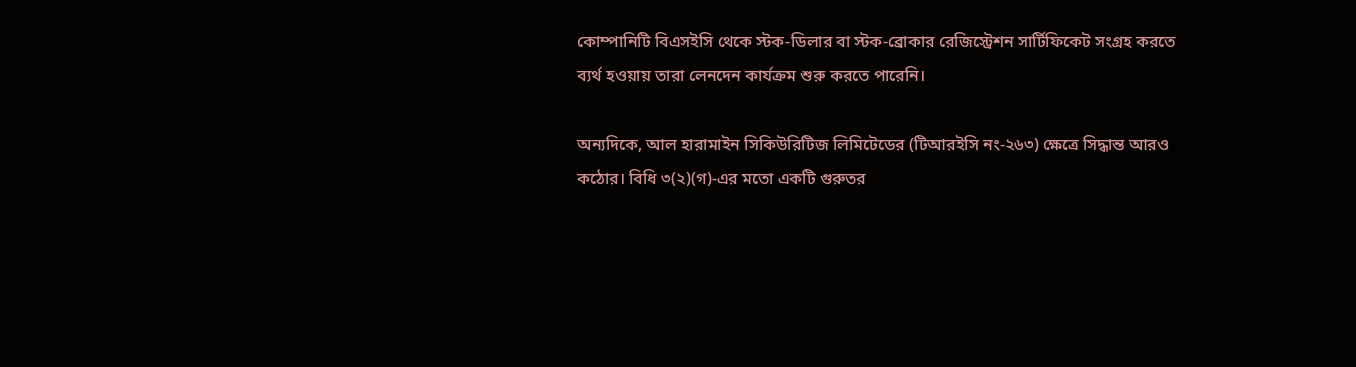কোম্পানিটি বিএসইসি থেকে স্টক-ডিলার বা স্টক-ব্রোকার রেজিস্ট্রেশন সার্টিফিকেট সংগ্রহ করতে ব্যর্থ হওয়ায় তারা লেনদেন কার্যক্রম শুরু করতে পারেনি।

অন্যদিকে, আল হারামাইন সিকিউরিটিজ লিমিটেডের (টিআরইসি নং-২৬৩) ক্ষেত্রে সিদ্ধান্ত আরও কঠোর। বিধি ৩(২)(গ)-এর মতো একটি গুরুতর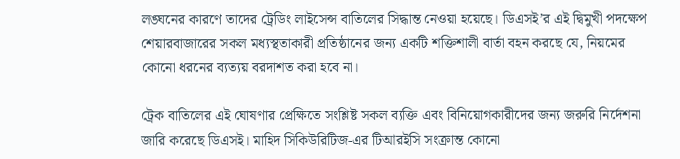লঙ্ঘনের কারণে তাদের ট্রেডিং লাইসেন্স বাতিলের সিদ্ধান্ত নেওয়া হয়েছে। ডিএসই’র এই দ্বিমুখী পদক্ষেপ শেয়ারবাজারের সকল মধ্যস্থতাকারী প্রতিষ্ঠানের জন্য একটি শক্তিশালী বার্তা বহন করছে যে, নিয়মের কোনো ধরনের ব্যত্যয় বরদাশত করা হবে না।

ট্রেক বাতিলের এই ঘোষণার প্রেক্ষিতে সংশ্লিষ্ট সকল ব্যক্তি এবং বিনিয়োগকারীদের জন্য জরুরি নির্দেশনা জারি করেছে ডিএসই। মাহিদ সিকিউরিটিজ-এর টিআরইসি সংক্রান্ত কোনো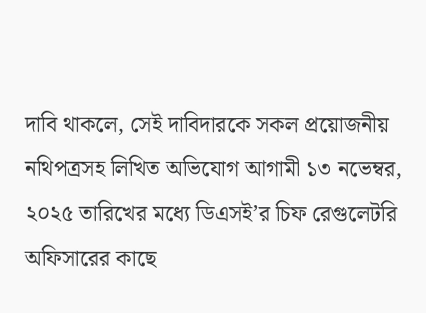দাবি থাকলে, সেই দাবিদারকে সকল প্রয়োজনীয় নথিপত্রসহ লিখিত অভিযোগ আগামী ১৩ নভেম্বর, ২০২৫ তারিখের মধ্যে ডিএসই’র চিফ রেগুলেটরি অফিসারের কাছে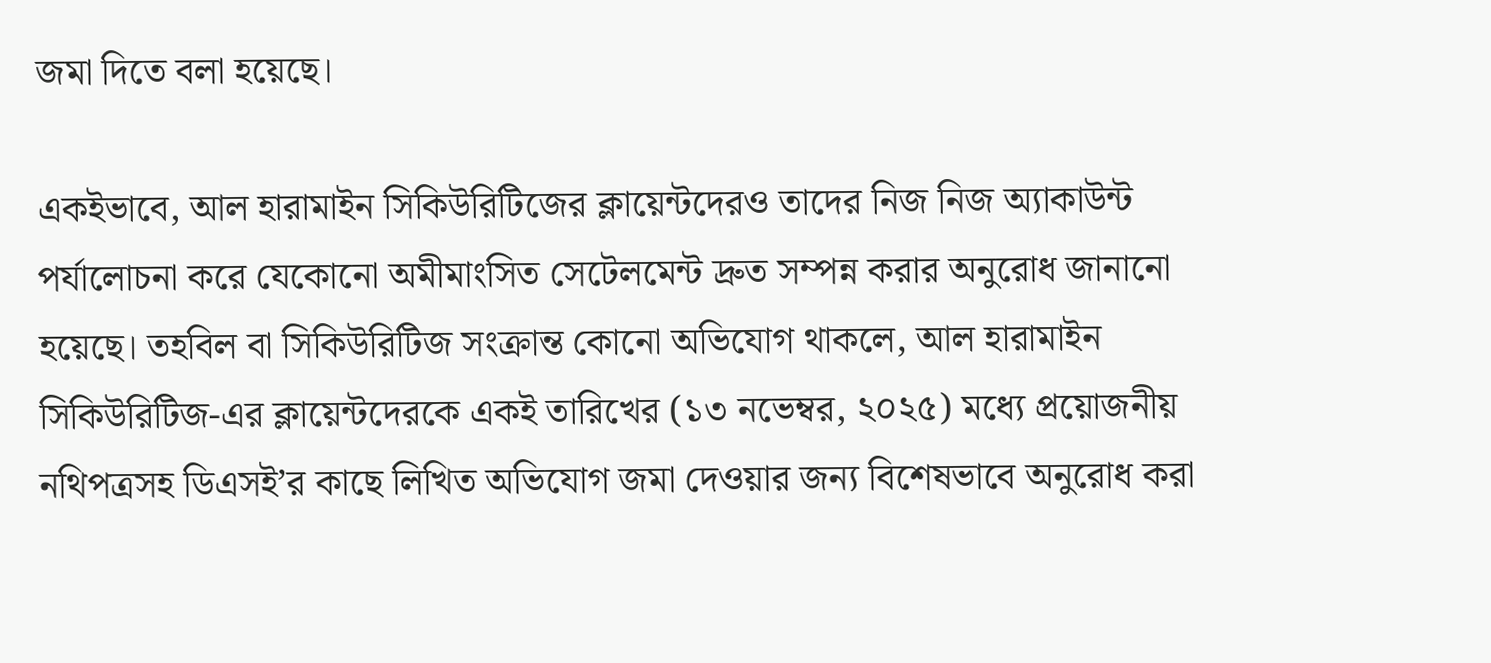জমা দিতে বলা হয়েছে।

একইভাবে, আল হারামাইন সিকিউরিটিজের ক্লায়েন্টদেরও তাদের নিজ নিজ অ্যাকাউন্ট পর্যালোচনা করে যেকোনো অমীমাংসিত সেটেলমেন্ট দ্রুত সম্পন্ন করার অনুরোধ জানানো হয়েছে। তহবিল বা সিকিউরিটিজ সংক্রান্ত কোনো অভিযোগ থাকলে, আল হারামাইন সিকিউরিটিজ-এর ক্লায়েন্টদেরকে একই তারিখের (১৩ নভেম্বর, ২০২৫) মধ্যে প্রয়োজনীয় নথিপত্রসহ ডিএসই’র কাছে লিখিত অভিযোগ জমা দেওয়ার জন্য বিশেষভাবে অনুরোধ করা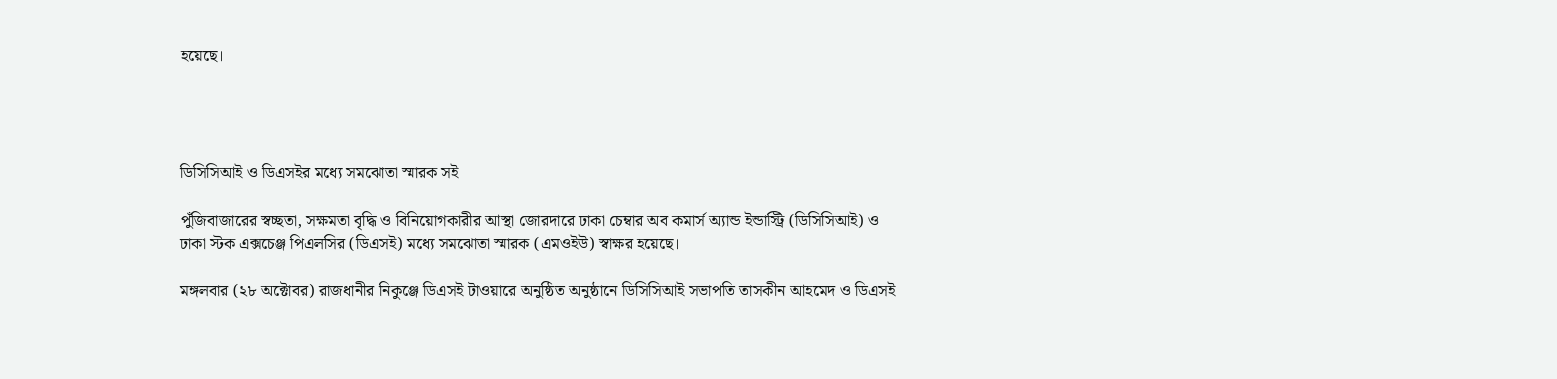হয়েছে।




ডিসিসিআই ও ডিএসইর মধ্যে সমঝোতা স্মারক সই

পুঁজিবাজারের স্বচ্ছতা, সক্ষমতা বৃদ্ধি ও বিনিয়োগকারীর আস্থা জোরদারে ঢাকা চেম্বার অব কমার্স অ্যান্ড ইন্ডাস্ট্রি (ডিসিসিআই) ও ঢাকা স্টক এক্সচেঞ্জ পিএলসির (ডিএসই) মধ্যে সমঝোতা স্মারক (এমওইউ) স্বাক্ষর হয়েছে।

মঙ্গলবার (২৮ অক্টোবর) রাজধানীর নিকুঞ্জে ডিএসই টাওয়ারে অনুষ্ঠিত অনুষ্ঠানে ডিসিসিআই সভাপতি তাসকীন আহমেদ ও ডিএসই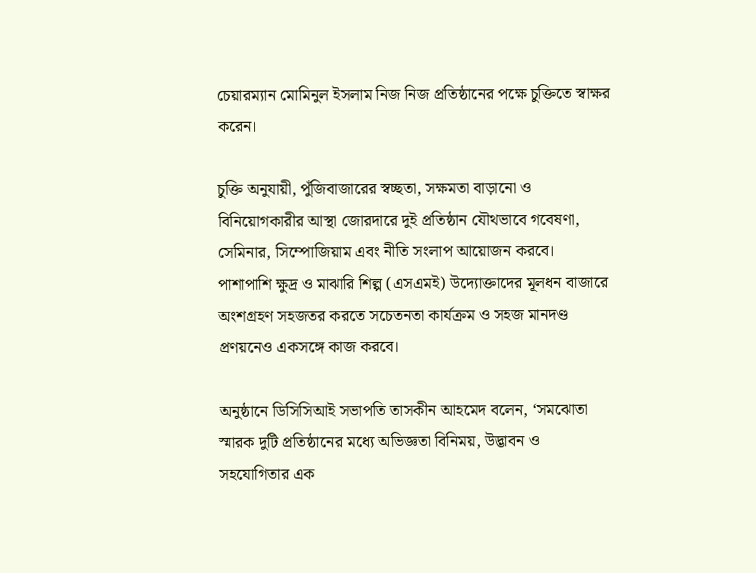চেয়ারম্যান মোমিনুল ইসলাম নিজ নিজ প্রতিষ্ঠানের পক্ষে চুক্তিতে স্বাক্ষর করেন।

চুক্তি অনুযায়ী, পুঁজিবাজারের স্বচ্ছতা, সক্ষমতা বাড়ানো ও বিনিয়োগকারীর আস্থা জোরদারে দুই প্রতিষ্ঠান যৌথভাবে গবেষণা, সেমিনার, সিম্পোজিয়াম এবং নীতি সংলাপ আয়োজন করবে। পাশাপাশি ক্ষুদ্র ও মাঝারি শিল্প (এসএমই) উদ্যোক্তাদের মূলধন বাজারে অংশগ্রহণ সহজতর করতে সচেতনতা কার্যক্রম ও সহজ মানদণ্ড প্রণয়নেও একসঙ্গে কাজ করবে।

অনুষ্ঠানে ডিসিসিআই সভাপতি তাসকীন আহমেদ বলেন, ‘সমঝোতা স্মারক দুটি প্রতিষ্ঠানের মধ্যে অভিজ্ঞতা বিনিময়, উদ্ভাবন ও সহযোগিতার এক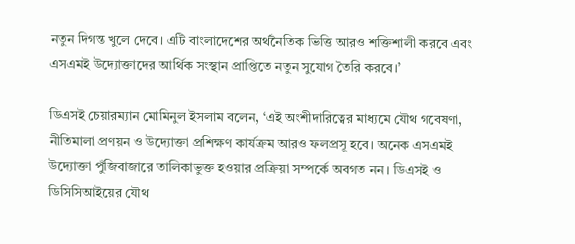নতুন দিগন্ত খুলে দেবে। এটি বাংলাদেশের অর্থনৈতিক ভিত্তি আরও শক্তিশালী করবে এবং এসএমই উদ্যোক্তাদের আর্থিক সংস্থান প্রাপ্তিতে নতুন সুযোগ তৈরি করবে।’

ডিএসই চেয়ারম্যান মোমিনুল ইসলাম বলেন, ‘এই অংশীদারিত্বের মাধ্যমে যৌথ গবেষণা, নীতিমালা প্রণয়ন ও উদ্যোক্তা প্রশিক্ষণ কার্যক্রম আরও ফলপ্রসূ হবে। অনেক এসএমই উদ্যোক্তা পুঁজিবাজারে তালিকাভুক্ত হওয়ার প্রক্রিয়া সম্পর্কে অবগত নন। ডিএসই ও ডিসিসিআইয়ের যৌথ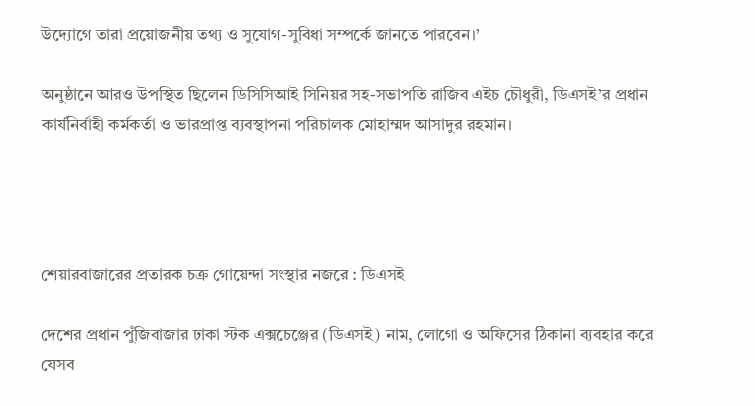উদ্যোগে তারা প্রয়োজনীয় তথ্য ও সুযোগ-সুবিধা সম্পর্কে জানতে পারবেন।’

অনুষ্ঠানে আরও উপস্থিত ছিলেন ডিসিসিআই সিনিয়র সহ-সভাপতি রাজিব এইচ চৌধুরী, ডিএসই’র প্রধান কার্যনির্বাহী কর্মকর্তা ও ভারপ্রাপ্ত ব্যবস্থাপনা পরিচালক মোহাম্মদ আসাদুর রহমান।




শেয়ারবাজারের প্রতারক চক্র গোয়েন্দা সংস্থার নজরে : ডিএসই

দেশের প্রধান পুঁজিবাজার ঢাকা স্টক এক্সচেঞ্জের (ডিএসই) নাম, লোগো ও অফিসের ঠিকানা ব্যবহার করে যেসব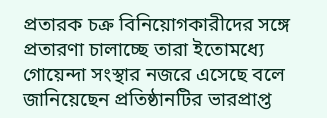প্রতারক চক্র বিনিয়োগকারীদের সঙ্গে প্রতারণা চালাচ্ছে তারা ইতোমধ্যে গোয়েন্দা সংস্থার নজরে এসেছে বলে জানিয়েছেন প্রতিষ্ঠানটির ভারপ্রাপ্ত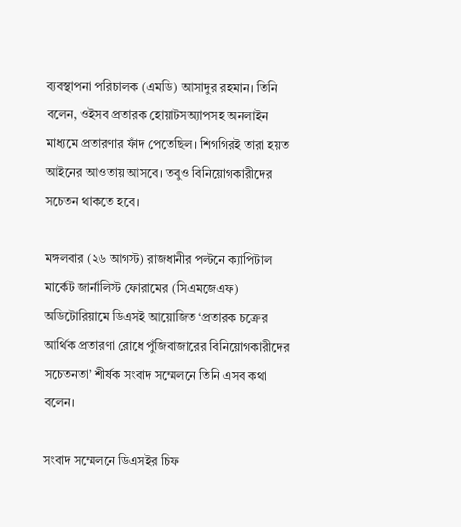ব্যবস্থাপনা পরিচালক (এমডি) আসাদুর রহমান। তিনি বলেন, ওইসব প্রতারক হোয়াটসঅ্যাপসহ অনলাইন মাধ্যমে প্রতারণার ফাঁদ পেতেছিল। শিগগিরই তারা হয়ত আইনের আওতায় আসবে। তবুও বিনিয়োগকারীদের সচেতন থাকতে হবে।

মঙ্গলবার (২৬ আগস্ট) রাজধানীর পল্টনে ক্যাপিটাল মার্কেট জার্নালিস্ট ফোরামের (সিএমজেএফ) অডিটোরিয়ামে ডিএসই আয়োজিত ‌‘প্রতারক চক্রের আর্থিক প্রতারণা রোধে পুঁজিবাজারের বিনিয়োগকারীদের সচেতনতা’ শীর্ষক সংবাদ সম্মেলনে তিনি এসব কথা বলেন।

সংবাদ সম্মেলনে ডিএসইর চিফ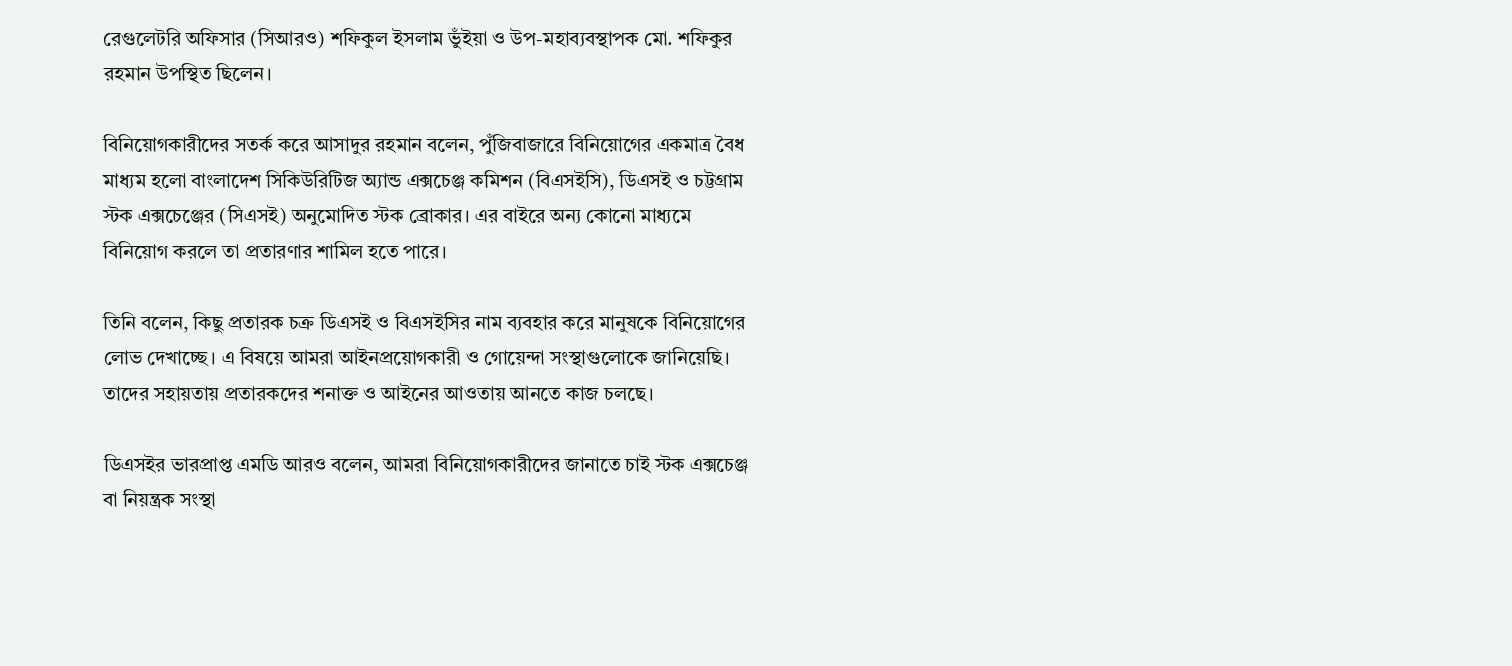রেগুলেটরি অফিসার (সিআরও) শফিকুল ইসলাম ভুঁইয়া ও উপ-মহাব্যবস্থাপক মো. শফিকুর রহমান উপস্থিত ছিলেন।

বিনিয়োগকারীদের সতর্ক করে আসাদুর রহমান বলেন, পুঁজিবাজারে বিনিয়োগের একমাত্র বৈধ মাধ্যম হলো বাংলাদেশ সিকিউরিটিজ অ্যান্ড এক্সচেঞ্জ কমিশন (বিএসইসি), ডিএসই ও চট্টগ্রাম স্টক এক্সচেঞ্জের (সিএসই) অনুমোদিত স্টক ব্রোকার। এর বাইরে অন্য কোনো মাধ্যমে বিনিয়োগ করলে তা প্রতারণার শামিল হতে পারে।

তিনি বলেন, কিছু প্রতারক চক্র ডিএসই ও বিএসইসির নাম ব্যবহার করে মানুষকে বিনিয়োগের লোভ দেখাচ্ছে। এ বিষয়ে আমরা আইনপ্রয়োগকারী ও গোয়েন্দা সংস্থাগুলোকে জানিয়েছি। তাদের সহায়তায় প্রতারকদের শনাক্ত ও আইনের আওতায় আনতে কাজ চলছে।

ডিএসইর ভারপ্রাপ্ত এমডি আরও বলেন, আমরা বিনিয়োগকারীদের জানাতে চাই স্টক এক্সচেঞ্জ বা নিয়ন্ত্রক সংস্থা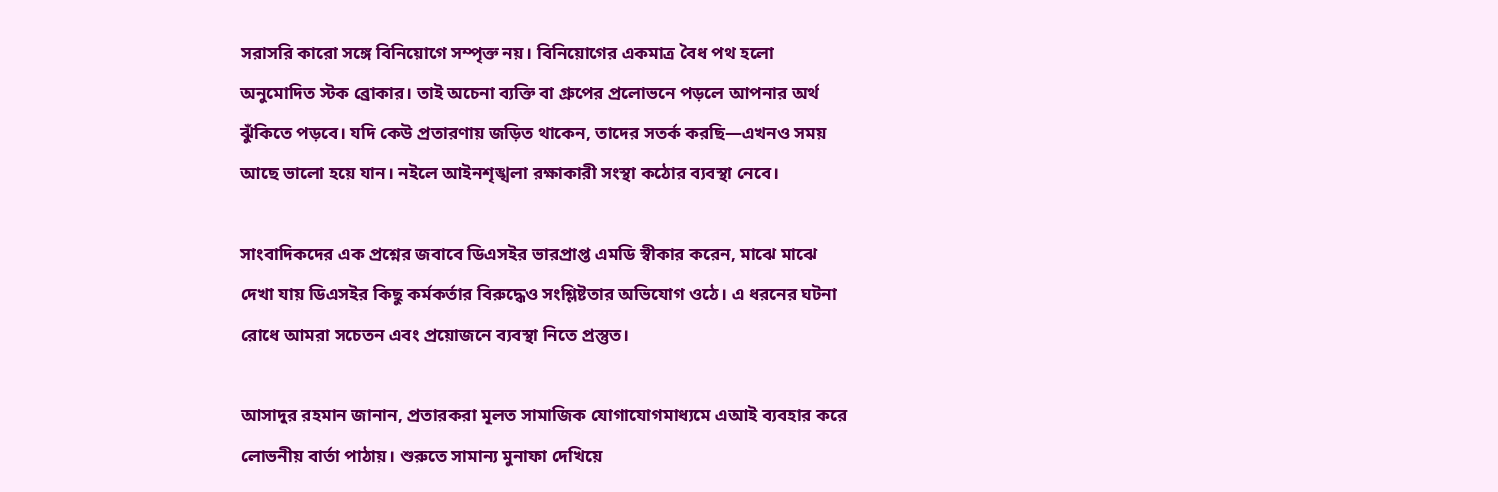সরাসরি কারো সঙ্গে বিনিয়োগে সম্পৃক্ত নয়। বিনিয়োগের একমাত্র বৈধ পথ হলো অনুমোদিত স্টক ব্রোকার। তাই অচেনা ব্যক্তি বা গ্রুপের প্রলোভনে পড়লে আপনার অর্থ ঝুঁকিতে পড়বে। যদি কেউ প্রতারণায় জড়িত থাকেন, তাদের সতর্ক করছি—এখনও সময় আছে ভালো হয়ে যান। নইলে আইনশৃঙ্খলা রক্ষাকারী সংস্থা কঠোর ব্যবস্থা নেবে।

সাংবাদিকদের এক প্রশ্নের জবাবে ডিএসইর ভারপ্রাপ্ত এমডি স্বীকার করেন, মাঝে মাঝে দেখা যায় ডিএসইর কিছু কর্মকর্তার বিরুদ্ধেও সংশ্লিষ্টতার অভিযোগ ওঠে। এ ধরনের ঘটনা রোধে আমরা সচেতন এবং প্রয়োজনে ব্যবস্থা নিতে প্রস্তুত।

আসাদুর রহমান জানান, প্রতারকরা মূলত সামাজিক যোগাযোগমাধ্যমে এআই ব্যবহার করে লোভনীয় বার্তা পাঠায়। শুরুতে সামান্য মুনাফা দেখিয়ে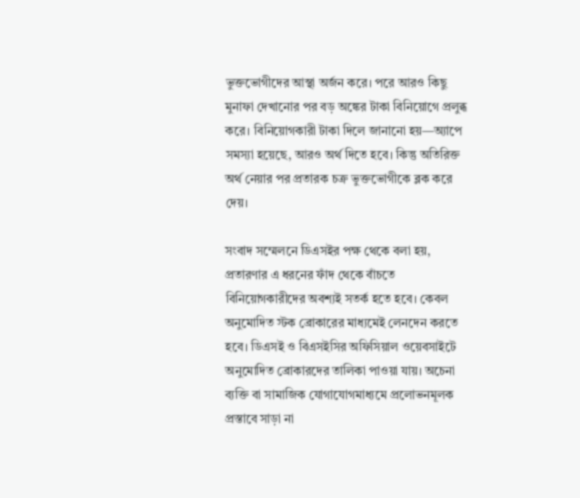ভুক্তভোগীদের আস্থা অর্জন করে। পরে আরও কিছু মুনাফা দেখানোর পর বড় অঙ্কের টাকা বিনিয়োগে প্রলুব্ধ করে। বিনিয়োগকারী টাকা দিলে জানানো হয়—অ্যাপে সমস্যা হয়েছে, আরও অর্থ দিতে হবে। কিন্তু অতিরিক্ত অর্থ নেয়ার পর প্রতারক চক্র ভুক্তভোগীকে ব্লক করে দেয়।

সংবাদ সম্মেলনে ডিএসইর পক্ষ থেকে বলা হয়, প্রতারণার এ ধরনের ফাঁদ থেকে বাঁচতে বিনিয়োগকারীদের অবশ্যই সতর্ক হতে হবে। কেবল অনুমোদিত স্টক ব্রোকারের মাধ্যমেই লেনদেন করতে হবে। ডিএসই ও বিএসইসির অফিসিয়াল ওয়েবসাইটে অনুমোদিত ব্রোকারদের তালিকা পাওয়া যায়। অচেনা ব্যক্তি বা সামাজিক যোগাযোগমাধ্যমে প্রলোভনমূলক প্রস্তাবে সাড়া না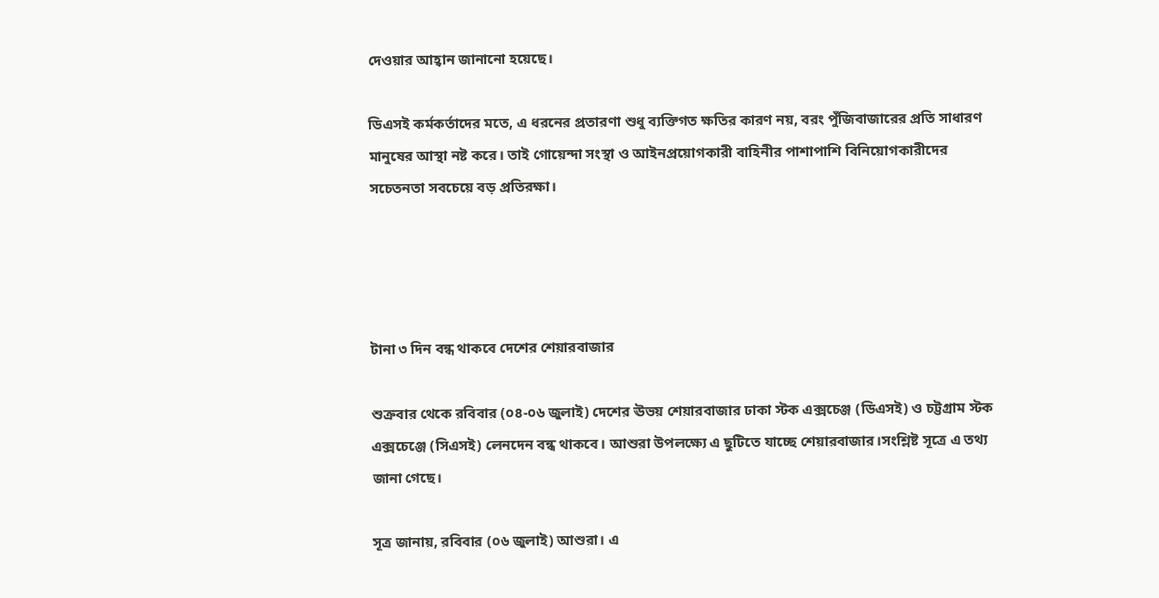দেওয়ার আহ্বান জানানো হয়েছে।

ডিএসই কর্মকর্তাদের মতে, এ ধরনের প্রতারণা শুধু ব্যক্তিগত ক্ষতির কারণ নয়, বরং পুঁজিবাজারের প্রতি সাধারণ মানুষের আস্থা নষ্ট করে। তাই গোয়েন্দা সংস্থা ও আইনপ্রয়োগকারী বাহিনীর পাশাপাশি বিনিয়োগকারীদের সচেতনতা সবচেয়ে বড় প্রতিরক্ষা।




টানা ৩ দিন বন্ধ থাকবে দেশের শেয়ারবাজার

শুক্রবার থেকে রবিবার (০৪-০৬ জুলাই) দেশের ঊভয় শেয়ারবাজার ঢাকা স্টক এক্সচেঞ্জ (ডিএসই) ও চট্টগ্রাম স্টক এক্সচেঞ্জে (সিএসই) লেনদেন বন্ধ থাকবে। আশুরা উপলক্ষ্যে এ ছুটিতে যাচ্ছে শেয়ারবাজার।সংশ্লিষ্ট সূত্রে এ তথ্য জানা গেছে।

সূত্র জানায়, রবিবার (০৬ জুলাই) আশুরা। এ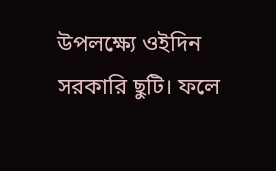উপলক্ষ্যে ওইদিন সরকারি ছুটি। ফলে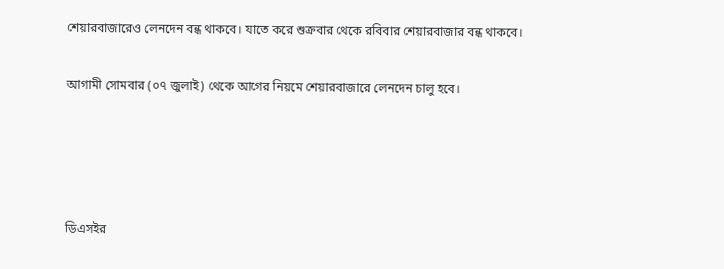শেয়ারবাজারেও লেনদেন বন্ধ থাকবে। যাতে করে শুক্রবার থেকে রবিবার শেয়ারবাজার বন্ধ থাকবে।

আগামী সোমবার (০৭ জুলাই) থেকে আগের নিয়মে শেয়ারবাজারে লেনদেন চালু হবে।




ডিএসইর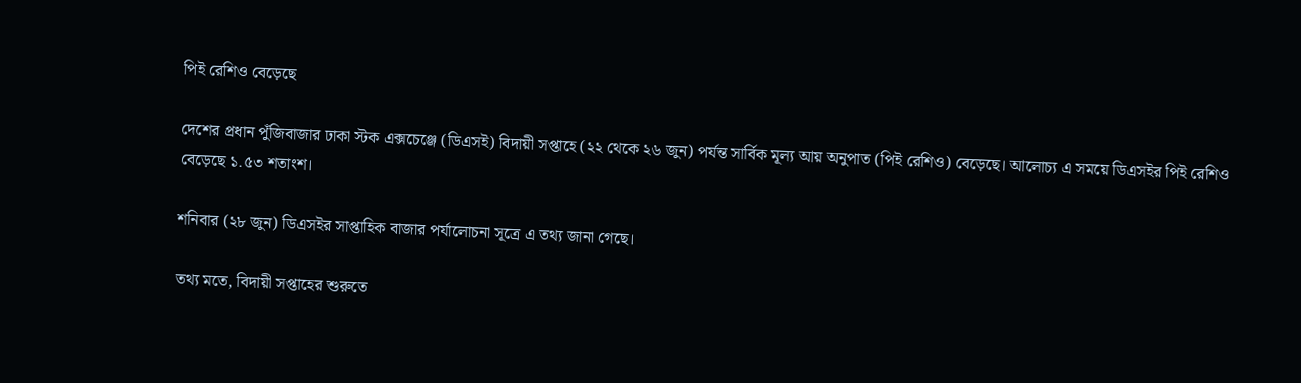পিই রেশিও বেড়েছে

দেশের প্রধান পুঁজিবাজার ঢাকা স্টক এক্সচেঞ্জে (ডিএসই) বিদায়ী সপ্তাহে (২২ থেকে ২৬ জুন) পর্যন্ত সার্বিক মূল্য আয় অনুপাত (পিই রেশিও) বেড়েছে। আলোচ্য এ সময়ে ডিএসইর পিই রেশিও বেড়েছে ১.৫৩ শতাংশ।

শনিবার (২৮ জুন) ডিএসইর সাপ্তাহিক বাজার পর্যালোচনা সূত্রে এ তথ্য জানা গেছে।

তথ্য মতে, বিদায়ী সপ্তাহের শুরুতে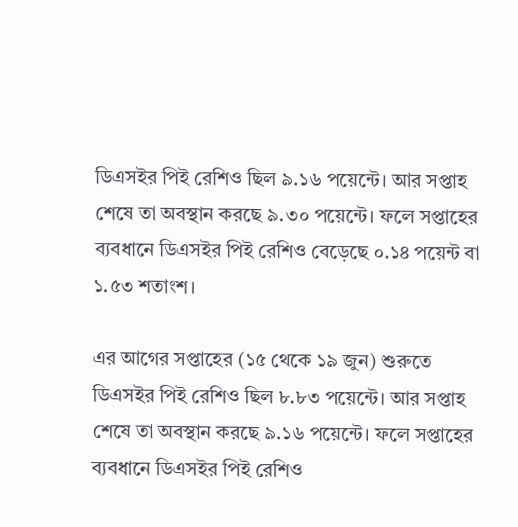ডিএসইর পিই রেশিও ছিল ৯.১৬ পয়েন্টে। আর সপ্তাহ শেষে তা অবস্থান করছে ৯.৩০ পয়েন্টে। ফলে সপ্তাহের ব্যবধানে ডিএসইর পিই রেশিও বেড়েছে ০.১৪ পয়েন্ট বা ১.৫৩ শতাংশ।

এর আগের সপ্তাহের (১৫ থেকে ১৯ জুন) শুরুতে ডিএসইর পিই রেশিও ছিল ৮.৮৩ পয়েন্টে। আর সপ্তাহ শেষে তা অবস্থান করছে ৯.১৬ পয়েন্টে। ফলে সপ্তাহের ব্যবধানে ডিএসইর পিই রেশিও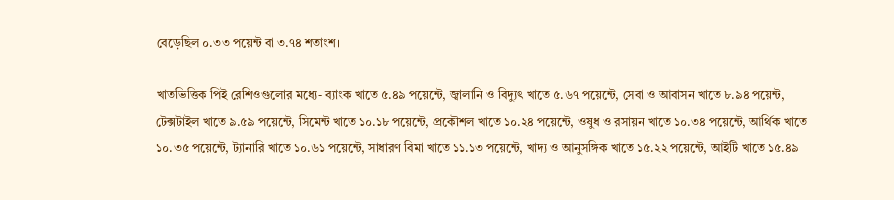বেড়েছিল ০.৩৩ পয়েন্ট বা ৩.৭৪ শতাংশ।

খাতভিত্তিক পিই রেশিওগুলোর মধ্যে- ব্যাংক খাতে ৫.৪৯ পয়েন্টে, জ্বালানি ও বিদ্যুৎ খাতে ৫.৬৭ পয়েন্টে, সেবা ও আবাসন খাতে ৮.৯৪ পয়েন্ট, টেক্সটাইল খাতে ৯.৫৯ পয়েন্টে, সিমেন্ট খাতে ১০.১৮ পয়েন্টে, প্রকৌশল খাতে ১০.২৪ পয়েন্টে, ওষুধ ও রসায়ন খাতে ১০.৩৪ পয়েন্টে, আর্থিক খাতে ১০.৩৫ পয়েন্টে, ট্যানারি খাতে ১০.৬১ পয়েন্টে, সাধারণ বিমা খাতে ১১.১৩ পয়েন্টে, খাদ্য ও আনুসঙ্গিক খাতে ১৫.২২ পয়েন্টে, আইটি খাতে ১৫.৪৯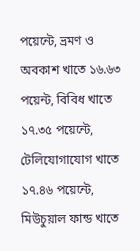পয়েন্টে, ভ্রমণ ও অবকাশ খাতে ১৬.৬৩ পয়েন্ট, বিবিধ খাতে ১৭.৩৫ পয়েন্টে, টেলিযোগাযোগ খাতে ১৭.৪৬ পয়েন্টে, মিউচুয়াল ফান্ড খাতে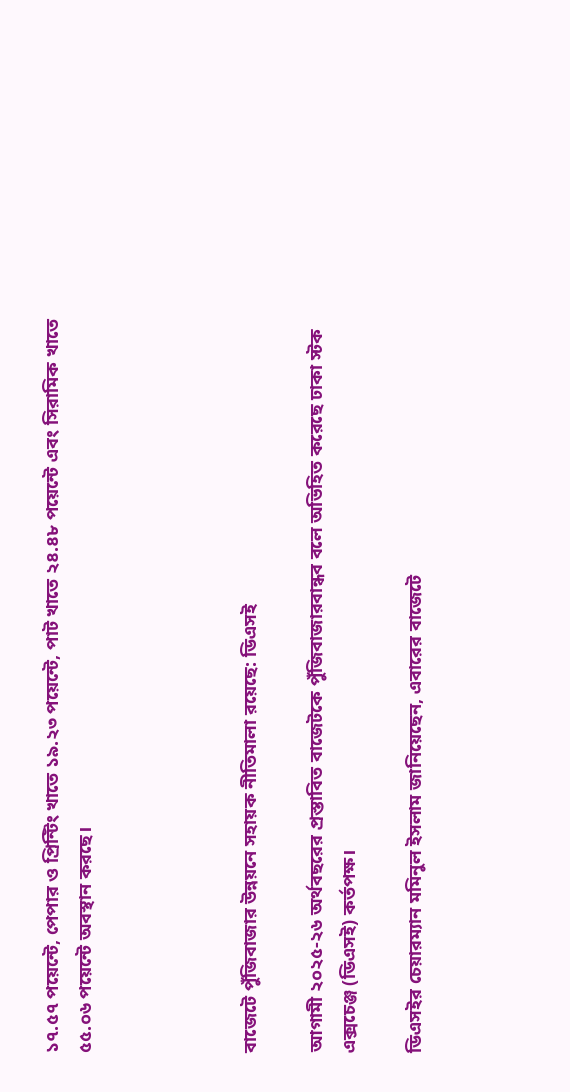১৭.৫৭ পয়েন্টে, পেপার ও প্রিন্টিং খাতে ১৯.২৩ পয়েন্টে, পাট খাতে ২৪.৪৮ পয়েন্টে এবং সিরামিক খাতে ৫৫.০৬ পয়েন্টে অবস্থান করছে।




বাজেটে পুঁজিবাজার উন্নয়নে সহায়ক নীতিমালা রয়েছে: ডিএসই

আগামী ২০২৫-২৬ অর্থবছরের প্রস্তাবিত বাজেটকে পুঁজিবাজারবান্ধব বলে অভিহিত করেছে ঢাকা স্টক এক্সচেঞ্জ (ডিএসই) কর্তপক্ষ।

ডিএসইর চেয়ারম্যান মমিনুল ইসলাম জানিয়েছেন, এবারের বাজেটে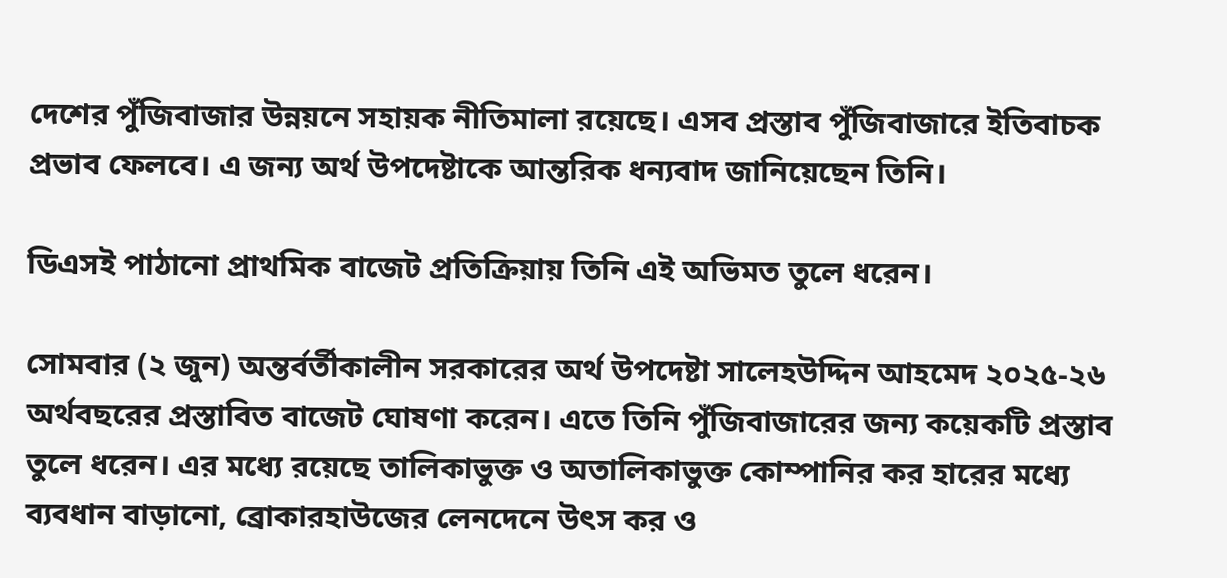দেশের পুঁজিবাজার উন্নয়নে সহায়ক নীতিমালা রয়েছে। এসব প্রস্তাব পুঁজিবাজারে ইতিবাচক প্রভাব ফেলবে। এ জন্য অর্থ উপদেষ্টাকে আন্তরিক ধন্যবাদ জানিয়েছেন তিনি।

ডিএসই পাঠানো প্রাথমিক বাজেট প্রতিক্রিয়ায় তিনি এই অভিমত তুলে ধরেন।

সোমবার (২ জুন) অন্তর্বর্তীকালীন সরকারের অর্থ উপদেষ্টা সালেহউদ্দিন আহমেদ ২০২৫-২৬ অর্থবছরের প্রস্তাবিত বাজেট ঘোষণা করেন। এতে তিনি পুঁজিবাজারের জন্য কয়েকটি প্রস্তাব তুলে ধরেন। এর মধ্যে রয়েছে তালিকাভুক্ত ও অতালিকাভুক্ত কোম্পানির কর হারের মধ্যে ব্যবধান বাড়ানো, ব্রোকারহাউজের লেনদেনে উৎস কর ও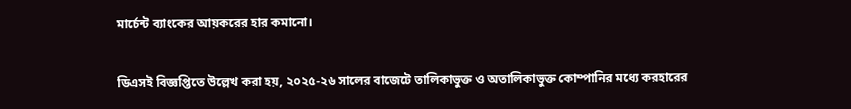মার্চেন্ট ব্যাংকের আয়করের হার কমানো।

ডিএসই বিজ্ঞপ্তিতে উল্লেখ করা হয়, ২০২৫-২৬ সালের বাজেটে তালিকাভুক্ত ও অতালিকাভুক্ত কোম্পানির মধ্যে করহারের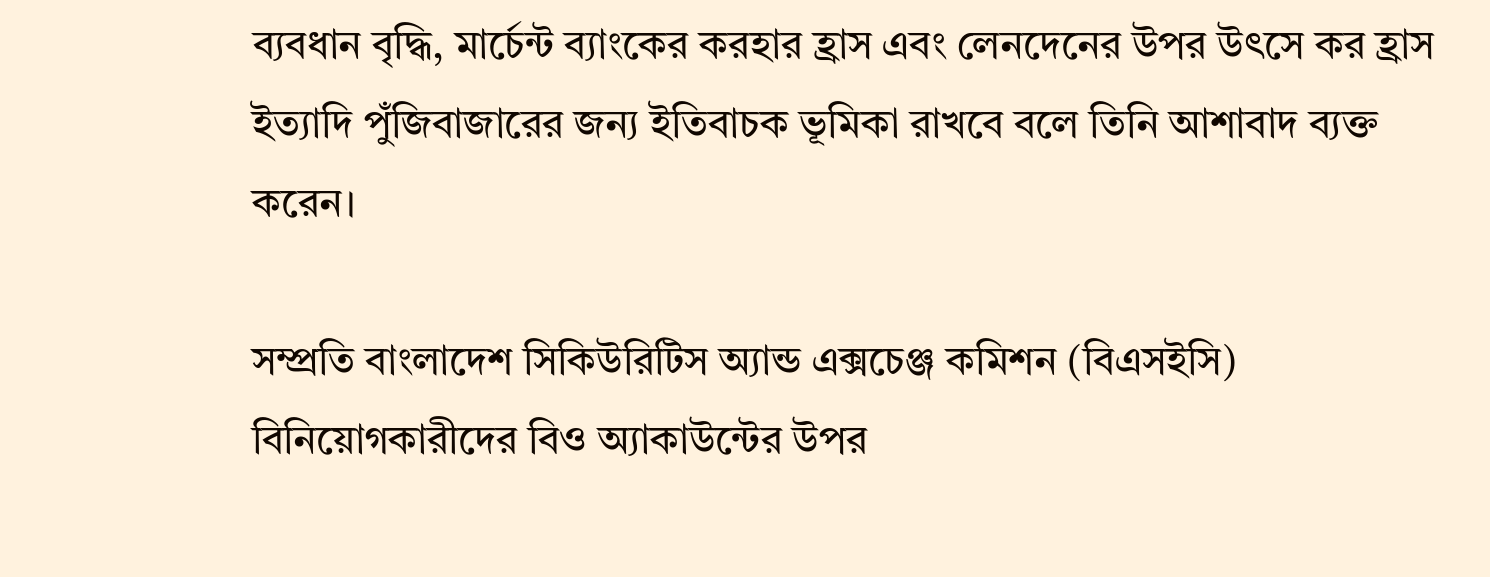ব্যবধান বৃদ্ধি, মার্চেন্ট ব্যাংকের করহার হ্রাস এবং লেনদেনের উপর উৎসে কর হ্রাস ইত্যাদি পুঁজিবাজারের জন্য ইতিবাচক ভূমিকা রাখবে বলে তিনি আশাবাদ ব্যক্ত করেন।

সম্প্রতি বাংলাদেশ সিকিউরিটিস অ্যান্ড এক্সচেঞ্জ কমিশন (বিএসইসি) বিনিয়োগকারীদের বিও অ্যাকাউন্টের উপর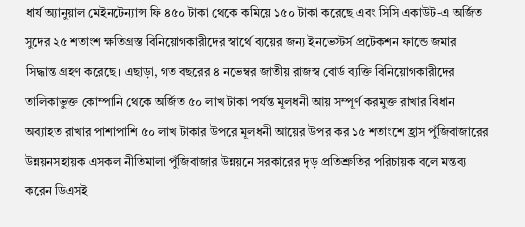ধার্য অ্যানুয়াল মেইনটেন্যান্স ফি ৪৫০ টাকা থেকে কমিয়ে ১৫০ টাকা করেছে এবং সিসি একাউট-এ অর্জিত সুদের ২৫ শতাংশ ক্ষতিগ্রস্ত বিনিয়োগকারীদের স্বার্থে ব্যয়ের জন্য ইনভেস্টর্স প্রটেকশন ফান্ডে জমার সিদ্ধান্ত গ্রহণ করেছে। এছাড়া, গত বছরের ৪ নভেম্বর জাতীয় রাজস্ব বোর্ড ব্যক্তি বিনিয়োগকারীদের তালিকাভুক্ত কোম্পানি থেকে অর্জিত ৫০ লাখ টাকা পর্যন্ত মূলধনী আয় সম্পূর্ণ করমুক্ত রাখার বিধান অব্যাহত রাখার পাশাপাশি ৫০ লাখ টাকার উপরে মূলধনী আয়ের উপর কর ১৫ শতাংশে হ্রাস পুঁজিবাজারের উন্নয়নসহায়ক এসকল নীতিমালা পুঁজিবাজার উন্নয়নে সরকারের দৃড় প্রতিশ্রুতির পরিচায়ক বলে মন্তব্য করেন ডিএসই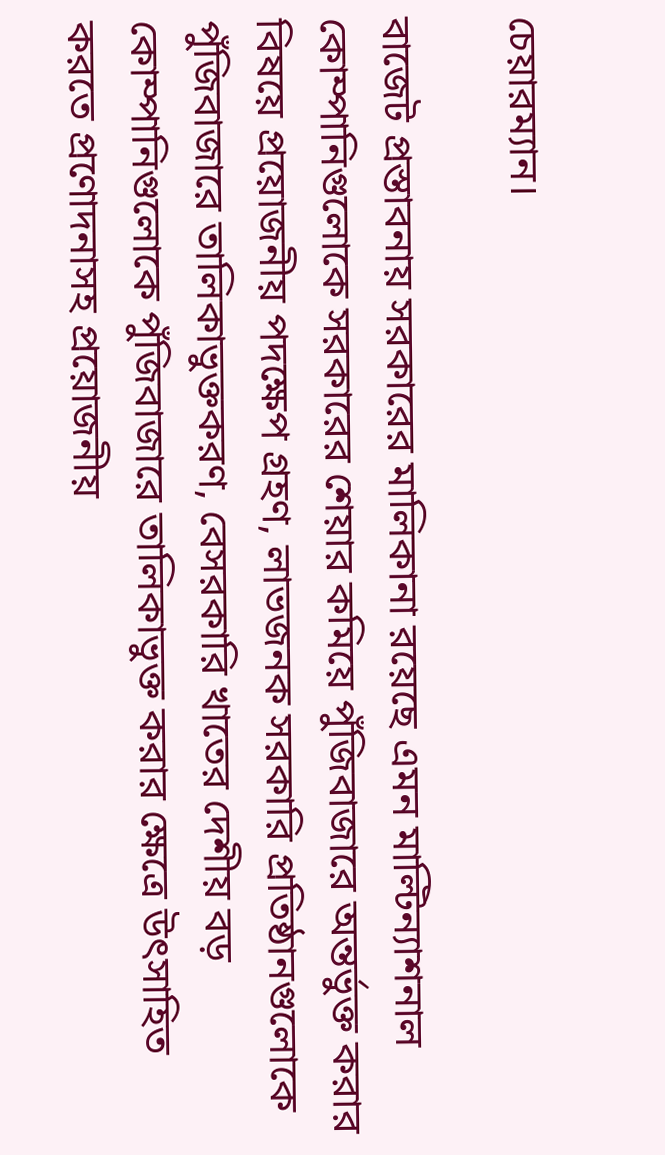চেয়ারম্যান।

বাজেট প্রস্তাবনায় সরকারের মালিকানা রয়েছে এমন মাল্টিন্যাশনাল কোম্পানিগুলোকে সরকারের শেয়ার কমিয়ে পুঁজিবাজারে অন্তর্ভুক্ত করার বিষয়ে প্রয়োজনীয় পদক্ষেপ গ্রহণ, লাভজনক সরকারি প্রতিষ্ঠানগুলোকে পুঁজিবাজারে তালিকাভুক্তকরণ, বেসরকারি খাতের দেশীয় বড় কোম্পানিগুলোকে পুঁজিবাজারে তালিকাভুক্ত করার ক্ষেত্রে উৎসাহিত করতে প্রণোদনাসহ প্রয়োজনীয়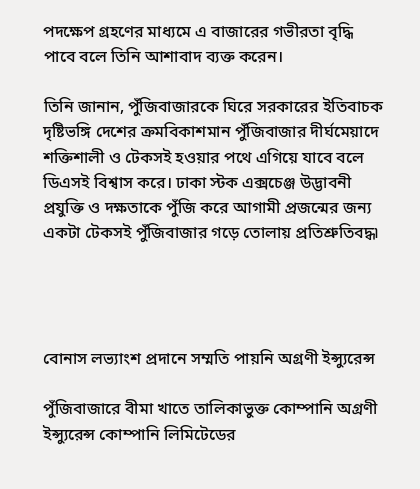পদক্ষেপ গ্রহণের মাধ্যমে এ বাজারের গভীরতা বৃদ্ধি পাবে বলে তিনি আশাবাদ ব্যক্ত করেন।

তিনি জানান, পুঁজিবাজারকে ঘিরে সরকারের ইতিবাচক দৃষ্টিভঙ্গি দেশের ক্রমবিকাশমান পুঁজিবাজার দীর্ঘমেয়াদে শক্তিশালী ও টেকসই হওয়ার পথে এগিয়ে যাবে বলে ডিএসই বিশ্বাস করে। ঢাকা স্টক এক্সচেঞ্জ উদ্ভাবনী প্রযুক্তি ও দক্ষতাকে পুঁজি করে আগামী প্রজন্মের জন্য একটা টেকসই পুঁজিবাজার গড়ে তোলায় প্রতিশ্রুতিবদ্ধ৷




বোনাস লভ্যাংশ প্রদানে সম্মতি পায়নি অগ্রণী ইন্স্যুরেন্স

পুঁজিবাজারে বীমা খাতে তালিকাভুক্ত কোম্পানি অগ্রণী ইন্স্যুরেন্স কোম্পানি লিমিটেডের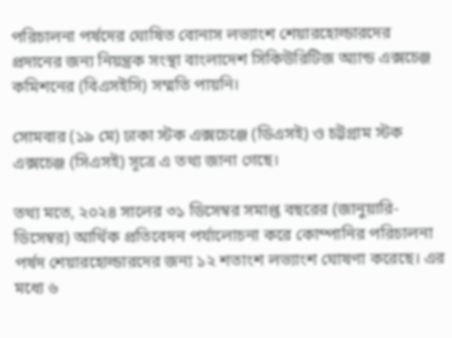পরিচালনা পর্ষদের ঘোষিত বোনাস লভ্যাংশ শেয়ারহোল্ডারদের প্রদানের জন্য নিয়ন্ত্রক সংস্থা বাংলাদেশ সিকিউরিটিজ অ্যান্ড এক্সচেঞ্জ কমিশনের (বিএসইসি) সম্মতি পায়নি।

সোমবার (১৯ মে) ঢাকা স্টক এক্সচেঞ্জে (ডিএসই) ও চট্টগ্রাম স্টক এক্সচেঞ্জ (সিএসই) সূত্রে এ তথ্য জানা গেছে।

তথ্য মতে, ২০২৪ সালের ৩১ ডিসেম্বর সমাপ্ত বছরের (জানুয়ারি-ডিসেম্বর) আর্থিক প্রতিবেদন পর্যালোচনা করে কোম্পানির পরিচালনা পর্ষদ শেয়ারহোল্ডারদের জন্য ১২ শতাংশ লভ্যাংশ ঘোষণা করেছে। এর মধ্যে ৬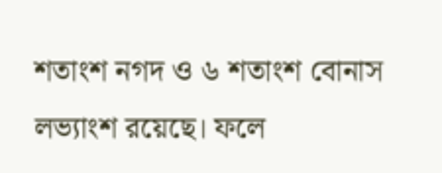শতাংশ নগদ ও ৬ শতাংশ বোনাস লভ্যাংশ রয়েছে। ফলে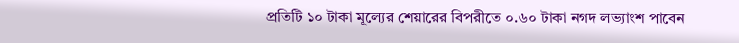প্রতিটি ১০ টাকা মূল্যের শেয়ারের বিপরীতে ০.৬০ টাকা নগদ লভ্যাংশ পাবেন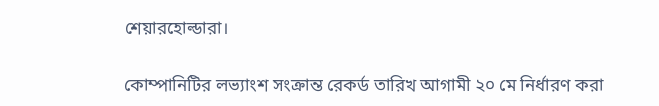শেয়ারহোল্ডারা।

কোম্পানিটির লভ্যাংশ সংক্রান্ত রেকর্ড তারিখ আগামী ২০ মে নির্ধারণ করা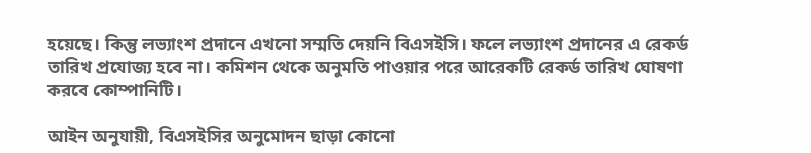হয়েছে। কিন্তু লভ্যাংশ প্রদানে এখনো সম্মতি দেয়নি বিএসইসি। ফলে লভ্যাংশ প্রদানের এ রেকর্ড তারিখ প্রযোজ্য হবে না। কমিশন থেকে অনুমতি পাওয়ার পরে আরেকটি রেকর্ড তারিখ ঘোষণা করবে কোম্পানিটি।

আইন অনুযায়ী, বিএসইসির অনুমোদন ছাড়া কোনো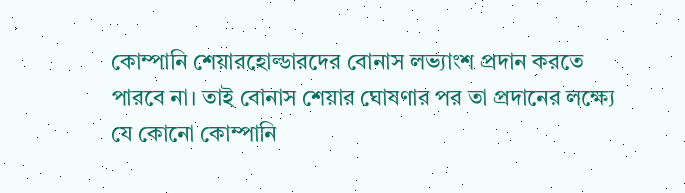কোম্পানি শেয়ারহোল্ডারদের বোনাস লভ্যাংশ প্রদান করতে পারবে না। তাই বোনাস শেয়ার ঘোষণার পর তা প্রদানের লক্ষ্যে যে কোনো কোম্পানি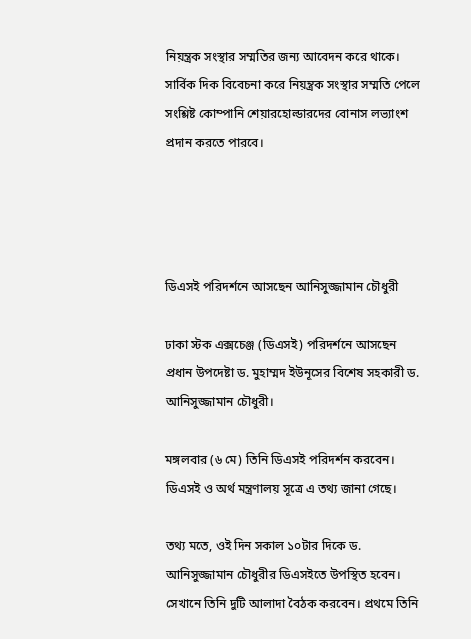নিয়ন্ত্রক সংস্থার সম্মতির জন্য আবেদন করে থাকে। সার্বিক দিক বিবেচনা করে নিয়ন্ত্রক সংস্থার সম্মতি পেলে সংশ্লিষ্ট কোম্পানি শেয়ারহোল্ডারদের বোনাস লভ্যাংশ প্রদান করতে পারবে।




ডিএসই পরিদর্শনে আসছেন আনিসুজ্জামান চৌধুরী

ঢাকা স্টক এক্সচেঞ্জ (ডিএসই) পরিদর্শনে আসছেন প্রধান উপদেষ্টা ড. মুহাম্মদ ইউনূসের বিশেষ সহকারী ড. আনিসুজ্জামান চৌধুরী।

মঙ্গলবার (৬ মে) তিনি ডিএসই পরিদর্শন করবেন। ডিএসই ও অর্থ মন্ত্রণালয় সূত্রে এ তথ্য জানা গেছে।

তথ্য মতে, ওই দিন সকাল ১০টার দিকে ড. আনিসুজ্জামান চৌধুরীর ডিএসইতে উপস্থিত হবেন। সেখানে তিনি দুটি আলাদা বৈঠক করবেন। প্রথমে তিনি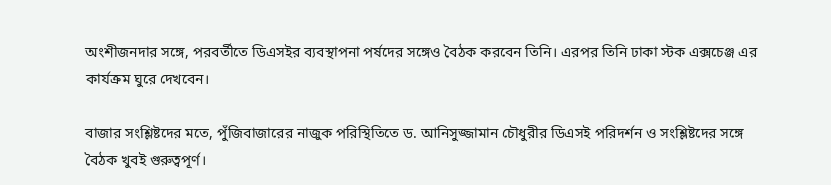অংশীজনদার সঙ্গে, পরবর্তীতে ডিএসইর ব্যবস্থাপনা পর্ষদের সঙ্গেও বৈঠক করবেন তিনি। এরপর তিনি ঢাকা স্টক এক্সচেঞ্জ এর কার্যক্রম ঘুরে দেখবেন।

বাজার সংশ্লিষ্টদের মতে, পুঁজিবাজারের নাজুক পরিস্থিতিতে ড. আনিসুজ্জামান চৌধুরীর ডিএসই পরিদর্শন ও সংশ্লিষ্টদের সঙ্গে বৈঠক খুবই গুরুত্বপূর্ণ।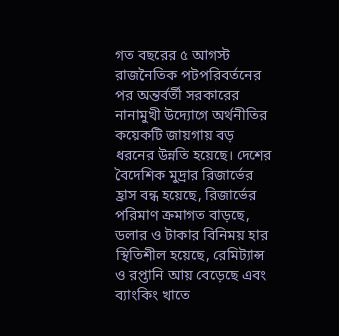গত বছরের ৫ আগস্ট রাজনৈতিক পটপরিবর্তনের পর অন্তর্বর্তী সরকারের নানামুখী উদ্যোগে অর্থনীতির কয়েকটি জায়গায় বড় ধরনের উন্নতি হয়েছে। দেশের বৈদেশিক মুদ্রার রিজার্ভের হ্রাস বন্ধ হয়েছে, রিজার্ভের পরিমাণ ক্রমাগত বাড়ছে, ডলার ও টাকার বিনিময় হার স্থিতিশীল হয়েছে, রেমিট্যান্স ও রপ্তানি আয় বেড়েছে এবং ব্যাংকিং খাতে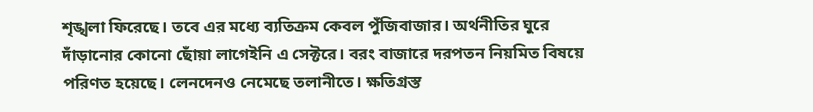শৃঙ্খলা ফিরেছে। তবে এর মধ্যে ব্যতিক্রম কেবল পুঁজিবাজার। অর্থনীতির ঘুরে দাঁড়ানোর কোনো ছোঁয়া লাগেইনি এ সেক্টরে। বরং বাজারে দরপতন নিয়মিত বিষয়ে পরিণত হয়েছে। লেনদেনও নেমেছে তলানীতে। ক্ষতিগ্রস্ত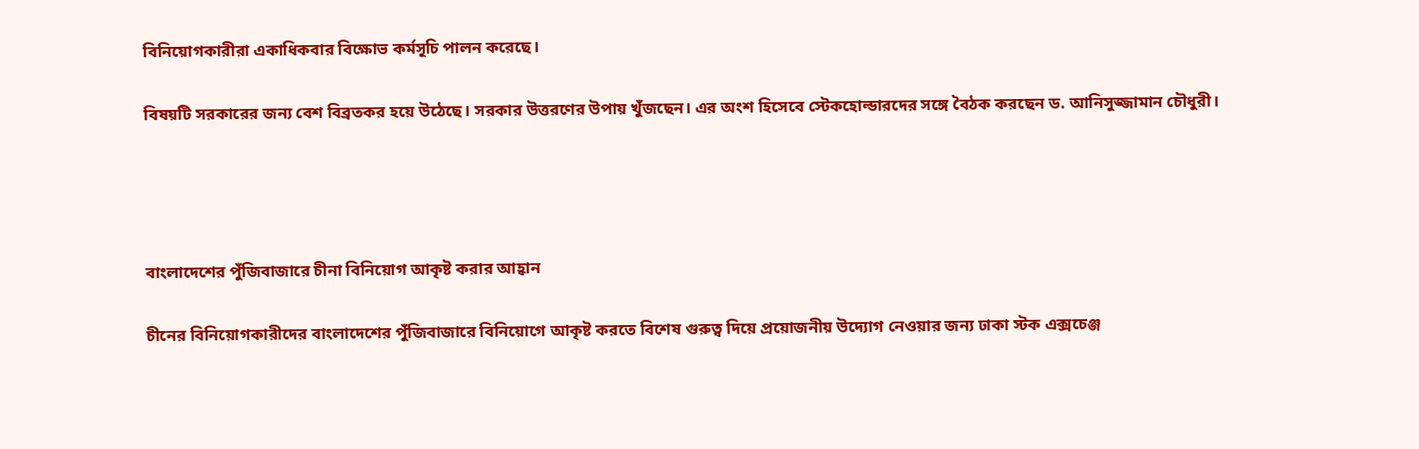বিনিয়োগকারীরা একাধিকবার বিক্ষোভ কর্মসূচি পালন করেছে।

বিষয়টি সরকারের জন্য বেশ বিব্রতকর হয়ে উঠেছে। সরকার উত্তরণের উপায় খুঁজছেন। এর অংশ হিসেবে স্টেকহোল্ডারদের সঙ্গে বৈঠক করছেন ড. আনিসুজ্জামান চৌধুরী।




বাংলাদেশের পুঁজিবাজারে চীনা বিনিয়োগ আকৃষ্ট করার আহ্বান

চীনের বিনিয়োগকারীদের বাংলাদেশের পুঁজিবাজারে বিনিয়োগে আকৃষ্ট করতে বিশেষ গুরুত্ব দিয়ে প্রয়োজনীয় উদ্যোগ নেওয়ার জন্য ঢাকা স্টক এক্সচেঞ্জ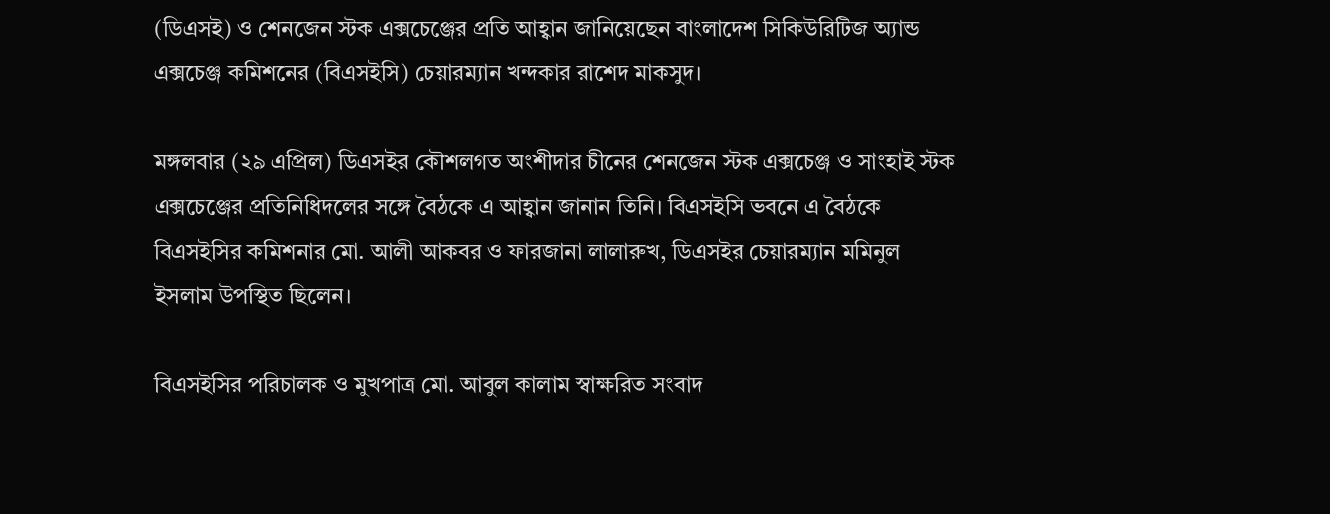(ডিএসই) ও শেনজেন স্টক এক্সচেঞ্জের প্রতি আহ্বান জানিয়েছেন বাংলাদেশ সিকিউরিটিজ অ্যান্ড এক্সচেঞ্জ কমিশনের (বিএসইসি) চেয়ারম্যান খন্দকার রাশেদ মাকসুদ।

মঙ্গলবার (২৯ এপ্রিল) ডিএসইর কৌশলগত অংশীদার চীনের শেনজেন স্টক এক্সচেঞ্জ ও সাংহাই স্টক এক্সচেঞ্জের প্রতিনিধিদলের সঙ্গে বৈঠকে এ আহ্বান জানান তিনি। বিএসইসি ভবনে এ বৈঠকে বিএসইসির কমিশনার মো. আলী আকবর ও ফারজানা লালারুখ, ডিএসইর চেয়ারম্যান মমিনুল ইসলাম উপস্থিত ছিলেন।

বিএসইসির পরিচালক ও মুখপাত্র মো. আবুল কালাম স্বাক্ষরিত সংবাদ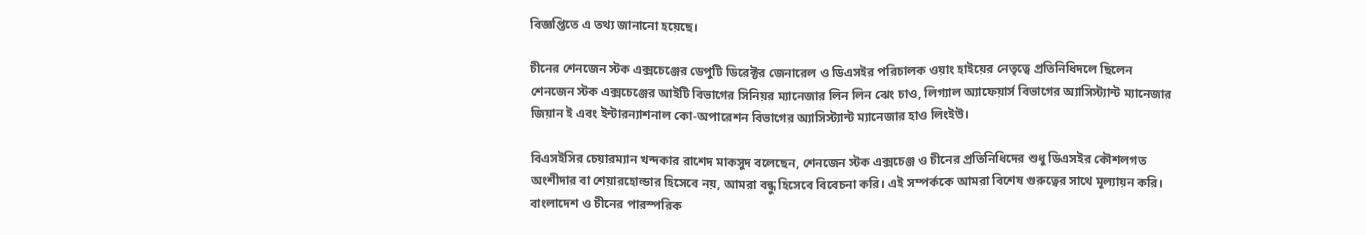বিজ্ঞপ্তিতে এ তথ্য জানানো হয়েছে।

চীনের শেনজেন স্টক এক্সচেঞ্জের ডেপুটি ডিরেক্টর জেনারেল ও ডিএসইর পরিচালক ওয়াং হাইয়ের নেতৃত্বে প্রতিনিধিদলে ছিলেন শেনজেন স্টক এক্সচেঞ্জের আইটি বিভাগের সিনিয়র ম্যানেজার লিন লিন ঝেং চাও, লিগ্যাল অ্যাফেয়ার্স বিভাগের অ্যাসিস্ট্যান্ট ম্যানেজার জিয়ান ই এবং ইন্টারন্যাশনাল কো-অপারেশন বিভাগের অ্যাসিস্ট্যান্ট ম্যানেজার হাও লিংইউ।

বিএসইসির চেয়ারম্যান খন্দকার রাশেদ মাকসুদ বলেছেন, শেনজেন স্টক এক্সচেঞ্জ ও চীনের প্রতিনিধিদের শুধু ডিএসইর কৌশলগত অংশীদার বা শেয়ারহোল্ডার হিসেবে নয়, আমরা বন্ধু হিসেবে বিবেচনা করি। এই সম্পর্ককে আমরা বিশেষ গুরুত্বের সাথে মূল্যায়ন করি। বাংলাদেশ ও চীনের পারস্পরিক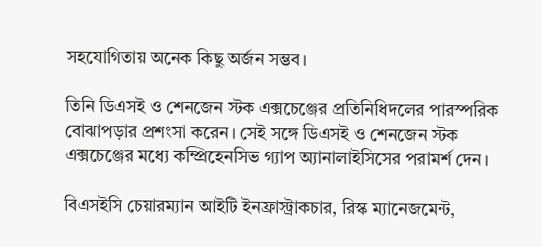সহযোগিতায় অনেক কিছু অর্জন সম্ভব।

তিনি ডিএসই ও শেনজেন স্টক এক্সচেঞ্জের প্রতিনিধিদলের পারস্পরিক বোঝাপড়ার প্রশংসা করেন। সেই সঙ্গে ডিএসই ও শেনজেন স্টক এক্সচেঞ্জের মধ্যে কম্প্রিহেনসিভ গ্যাপ অ্যানালাইসিসের পরামর্শ দেন।

বিএসইসি চেয়ারম্যান আইটি ইনফ্রাস্ট্রাকচার, রিস্ক ম্যানেজমেন্ট,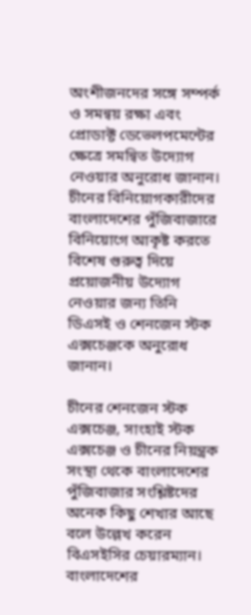অংশীজনদের সঙ্গে সম্পর্ক ও সমন্বয় রক্ষা এবং প্রোডাক্ট ডেভেলপমেন্টের ক্ষেত্রে সমন্বিত উদ্যোগ নেওয়ার অনুরোধ জানান। চীনের বিনিয়োগকারীদের বাংলাদেশের পুঁজিবাজারে বিনিয়োগে আকৃষ্ট করতে বিশেষ গুরুত্ব দিয়ে প্রয়োজনীয় উদ্যোগ নেওয়ার জন্য তিনি ডিএসই ও শেনজেন স্টক এক্সচেঞ্জকে অনুরোধ জানান।

চীনের শেনজেন স্টক এক্সচেঞ্জ, সাংহাই স্টক এক্সচেঞ্জ ও চীনের নিয়ন্ত্রক সংস্থা থেকে বাংলাদেশের পুঁজিবাজার সংশ্লিষ্টদের অনেক কিছু শেখার আছে বলে উল্লেখ করেন বিএসইসির চেয়ারম্যান। বাংলাদেশের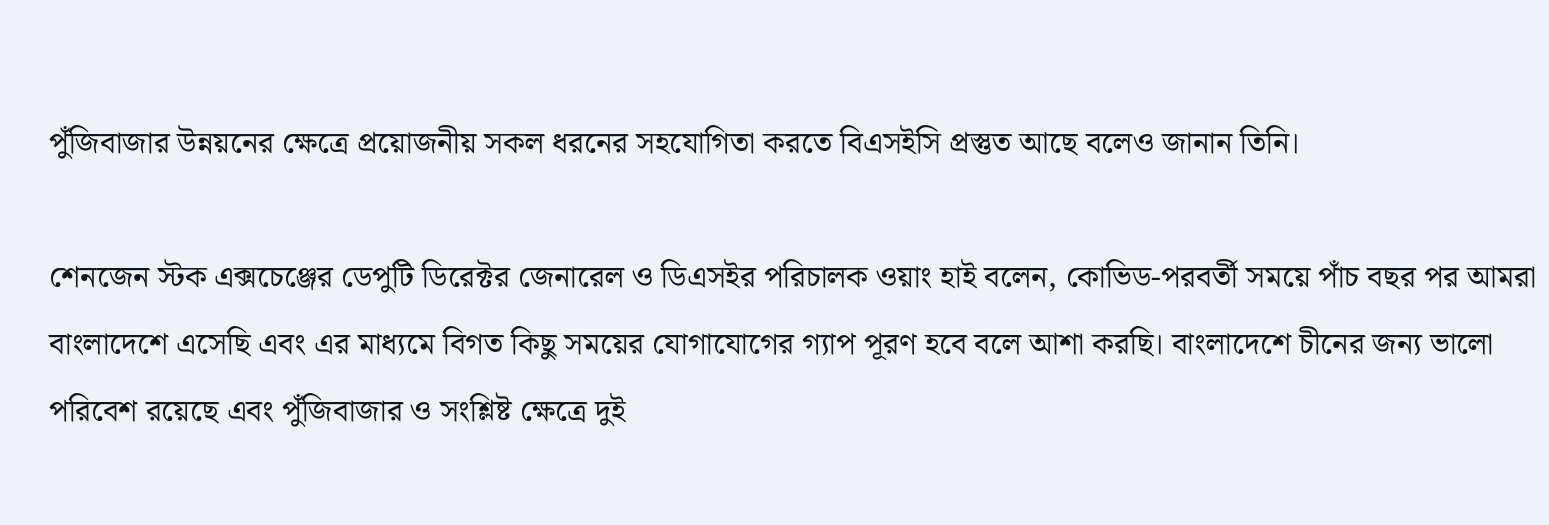পুঁজিবাজার উন্নয়নের ক্ষেত্রে প্রয়োজনীয় সকল ধরনের সহযোগিতা করতে বিএসইসি প্রস্তুত আছে বলেও জানান তিনি।

শেনজেন স্টক এক্সচেঞ্জের ডেপুটি ডিরেক্টর জেনারেল ও ডিএসইর পরিচালক ওয়াং হাই বলেন, কোভিড-পরবর্তী সময়ে পাঁচ বছর পর আমরা বাংলাদেশে এসেছি এবং এর মাধ্যমে বিগত কিছু সময়ের যোগাযোগের গ্যাপ পূরণ হবে বলে আশা করছি। বাংলাদেশে চীনের জন্য ভালো পরিবেশ রয়েছে এবং পুঁজিবাজার ও সংশ্লিষ্ট ক্ষেত্রে দুই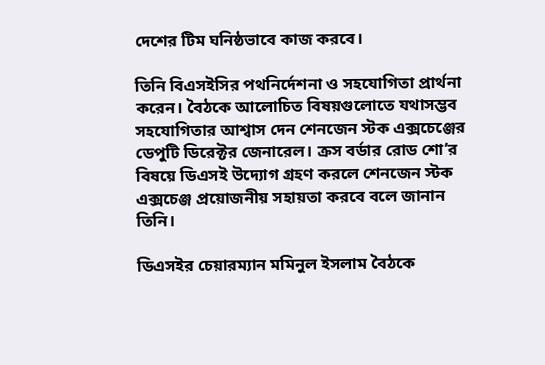দেশের টিম ঘনিষ্ঠভাবে কাজ করবে।

তিনি বিএসইসির পথনির্দেশনা ও সহযোগিতা প্রার্থনা করেন। বৈঠকে আলোচিত বিষয়গুলোতে যথাসম্ভব সহযোগিতার আশ্বাস দেন শেনজেন স্টক এক্সচেঞ্জের ডেপুটি ডিরেক্টর জেনারেল। ক্রস বর্ডার রোড শো’র বিষয়ে ডিএসই উদ্যোগ গ্রহণ করলে শেনজেন স্টক এক্সচেঞ্জ প্রয়োজনীয় সহায়তা করবে বলে জানান তিনি।

ডিএসইর চেয়ারম্যান মমিনুল ইসলাম বৈঠকে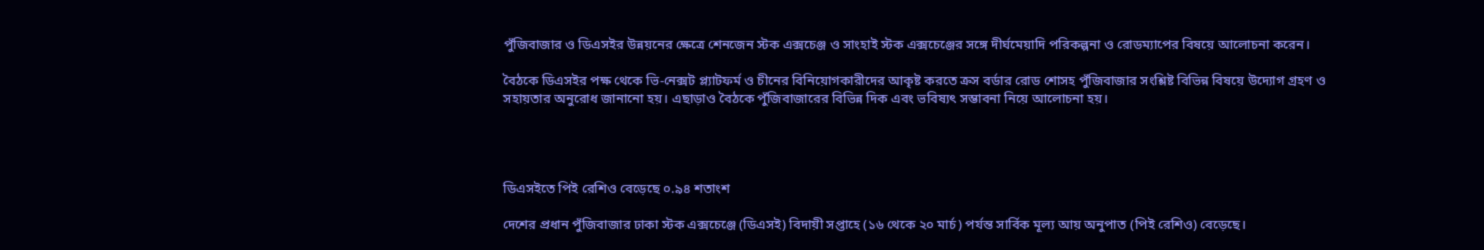পুঁজিবাজার ও ডিএসইর উন্নয়নের ক্ষেত্রে শেনজেন স্টক এক্সচেঞ্জ ও সাংহাই স্টক এক্সচেঞ্জের সঙ্গে দীর্ঘমেয়াদি পরিকল্পনা ও রোডম্যাপের বিষয়ে আলোচনা করেন।

বৈঠকে ডিএসইর পক্ষ থেকে ভি-নেক্সট প্ল্যাটফর্ম ও চীনের বিনিয়োগকারীদের আকৃষ্ট করতে ক্রস বর্ডার রোড শোসহ পুঁজিবাজার সংশ্লিষ্ট বিভিন্ন বিষয়ে উদ্যোগ গ্রহণ ও সহায়তার অনুরোধ জানানো হয়। এছাড়াও বৈঠকে পুঁজিবাজারের বিভিন্ন দিক এবং ভবিষ্যৎ সম্ভাবনা নিয়ে আলোচনা হয়।




ডিএসইতে পিই রেশিও বেড়েছে ০.৯৪ শতাংশ

দেশের প্রধান পুঁজিবাজার ঢাকা স্টক এক্সচেঞ্জে (ডিএসই) বিদায়ী সপ্তাহে (১৬ থেকে ২০ মার্চ) পর্যন্ত সার্বিক মূল্য আয় অনুপাত (পিই রেশিও) বেড়েছে।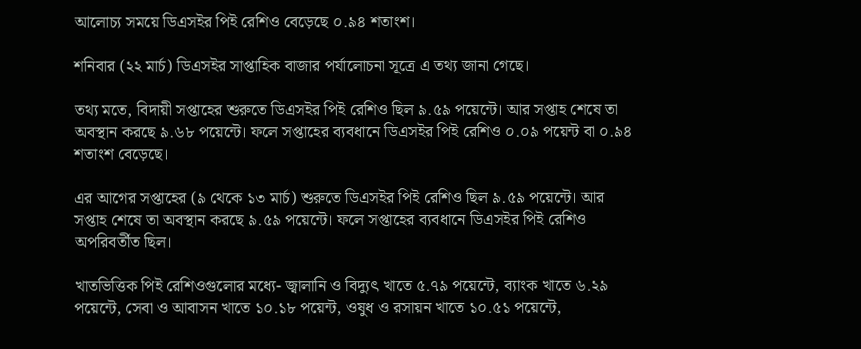আলোচ্য সময়ে ডিএসইর পিই রেশিও বেড়েছে ০.৯৪ শতাংশ।

শনিবার (২২ মার্চ) ডিএসইর সাপ্তাহিক বাজার পর্যালোচনা সূত্রে এ তথ্য জানা গেছে।

তথ্য মতে, বিদায়ী সপ্তাহের শুরুতে ডিএসইর পিই রেশিও ছিল ৯.৫৯ পয়েন্টে। আর সপ্তাহ শেষে তা অবস্থান করছে ৯.৬৮ পয়েন্টে। ফলে সপ্তাহের ব্যবধানে ডিএসইর পিই রেশিও ০.০৯ পয়েন্ট বা ০.৯৪ শতাংশ বেড়েছে।

এর আগের সপ্তাহের (৯ থেকে ১৩ মার্চ) শুরুতে ডিএসইর পিই রেশিও ছিল ৯.৫৯ পয়েন্টে। আর সপ্তাহ শেষে তা অবস্থান করছে ৯.৫৯ পয়েন্টে। ফলে সপ্তাহের ব্যবধানে ডিএসইর পিই রেশিও অপরিবর্তীত ছিল।

খাতভিত্তিক পিই রেশিওগুলোর মধ্যে- জ্বালানি ও বিদ্যুৎ খাতে ৫.৭৯ পয়েন্টে, ব্যাংক খাতে ৬.২৯ পয়েন্টে, সেবা ও আবাসন খাতে ১০.১৮ পয়েন্ট, ওষুধ ও রসায়ন খাতে ১০.৫১ পয়েন্টে,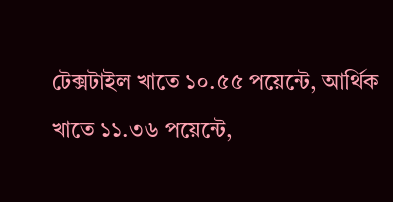টেক্সটাইল খাতে ১০.৫৫ পয়েন্টে, আর্থিক খাতে ১১.৩৬ পয়েন্টে,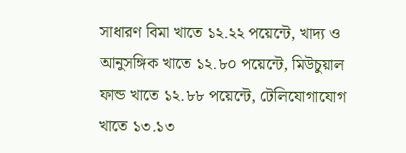সাধারণ বিমা খাতে ১২.২২ পয়েন্টে, খাদ্য ও আনুসঙ্গিক খাতে ১২.৮০ পয়েন্টে, মিউচুয়াল ফান্ড খাতে ১২.৮৮ পয়েন্টে, টেলিযোগাযোগ খাতে ১৩.১৩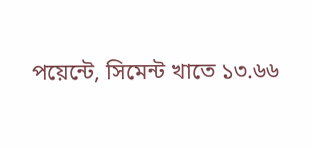পয়েন্টে, সিমেন্ট খাতে ১৩.৬৬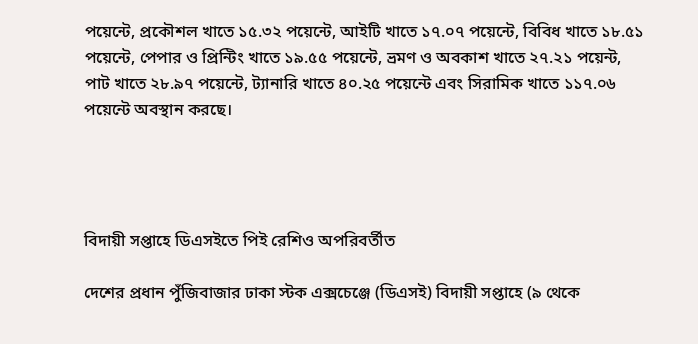পয়েন্টে, প্রকৌশল খাতে ১৫.৩২ পয়েন্টে, আইটি খাতে ১৭.০৭ পয়েন্টে, বিবিধ খাতে ১৮.৫১ পয়েন্টে, পেপার ও প্রিন্টিং খাতে ১৯.৫৫ পয়েন্টে, ভ্রমণ ও অবকাশ খাতে ২৭.২১ পয়েন্ট, পাট খাতে ২৮.৯৭ পয়েন্টে, ট্যানারি খাতে ৪০.২৫ পয়েন্টে এবং সিরামিক খাতে ১১৭.০৬ পয়েন্টে অবস্থান করছে।




বিদায়ী সপ্তাহে ডিএসইতে পিই রেশিও অপরিবর্তীত

দেশের প্রধান পুঁজিবাজার ঢাকা স্টক এক্সচেঞ্জে (ডিএসই) বিদায়ী সপ্তাহে (৯ থেকে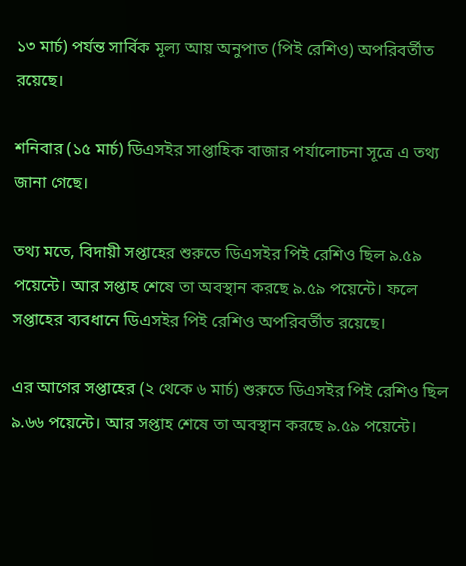১৩ মার্চ) পর্যন্ত সার্বিক মূল্য আয় অনুপাত (পিই রেশিও) অপরিবর্তীত রয়েছে।

শনিবার (১৫ মার্চ) ডিএসইর সাপ্তাহিক বাজার পর্যালোচনা সূত্রে এ তথ্য জানা গেছে।

তথ্য মতে, বিদায়ী সপ্তাহের শুরুতে ডিএসইর পিই রেশিও ছিল ৯.৫৯ পয়েন্টে। আর সপ্তাহ শেষে তা অবস্থান করছে ৯.৫৯ পয়েন্টে। ফলে সপ্তাহের ব্যবধানে ডিএসইর পিই রেশিও অপরিবর্তীত রয়েছে।

এর আগের সপ্তাহের (২ থেকে ৬ মার্চ) শুরুতে ডিএসইর পিই রেশিও ছিল ৯.৬৬ পয়েন্টে। আর সপ্তাহ শেষে তা অবস্থান করছে ৯.৫৯ পয়েন্টে।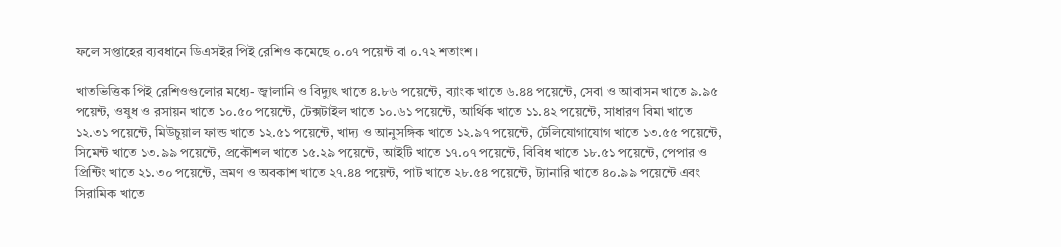ফলে সপ্তাহের ব্যবধানে ডিএসইর পিই রেশিও কমেছে ০.০৭ পয়েন্ট বা ০.৭২ শতাংশ।

খাতভিত্তিক পিই রেশিওগুলোর মধ্যে- জ্বালানি ও বিদ্যুৎ খাতে ৪.৮৬ পয়েন্টে, ব্যাংক খাতে ৬.৪৪ পয়েন্টে, সেবা ও আবাসন খাতে ৯.৯৫ পয়েন্ট, ওষুধ ও রসায়ন খাতে ১০.৫০ পয়েন্টে, টেক্সটাইল খাতে ১০.৬১ পয়েন্টে, আর্থিক খাতে ১১.৪২ পয়েন্টে, সাধারণ বিমা খাতে ১২.৩১ পয়েন্টে, মিউচুয়াল ফান্ড খাতে ১২.৫১ পয়েন্টে, খাদ্য ও আনুসঙ্গিক খাতে ১২.৯৭ পয়েন্টে, টেলিযোগাযোগ খাতে ১৩.৫৫ পয়েন্টে, সিমেন্ট খাতে ১৩.৯৯ পয়েন্টে, প্রকৌশল খাতে ১৫.২৯ পয়েন্টে, আইটি খাতে ১৭.০৭ পয়েন্টে, বিবিধ খাতে ১৮.৫১ পয়েন্টে, পেপার ও প্রিন্টিং খাতে ২১.৩০ পয়েন্টে, ভ্রমণ ও অবকাশ খাতে ২৭.৪৪ পয়েন্ট, পাট খাতে ২৮.৫৪ পয়েন্টে, ট্যানারি খাতে ৪০.৯৯ পয়েন্টে এবং সিরামিক খাতে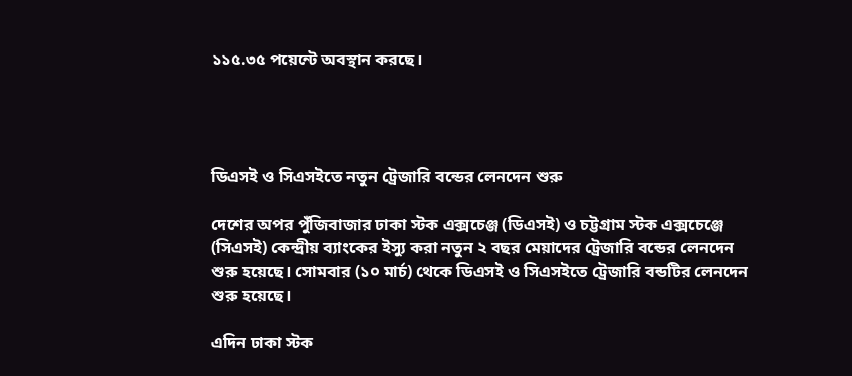১১৫.৩৫ পয়েন্টে অবস্থান করছে।




ডিএসই ও সিএসইতে নতুন ট্রেজারি বন্ডের লেনদেন শুরু

দেশের অপর পুঁজিবাজার ঢাকা স্টক এক্সচেঞ্জ (ডিএসই) ও চট্টগ্রাম স্টক এক্সচেঞ্জে (সিএসই) কেন্দ্রীয় ব্যাংকের ইস্যু করা নতুন ২ বছর মেয়াদের ট্রেজারি বন্ডের লেনদেন শুরু হয়েছে। সোমবার (১০ মার্চ) থেকে ডিএসই ও সিএসইতে ট্রেজারি বন্ডটির লেনদেন শুরু হয়েছে।

এদিন ঢাকা স্টক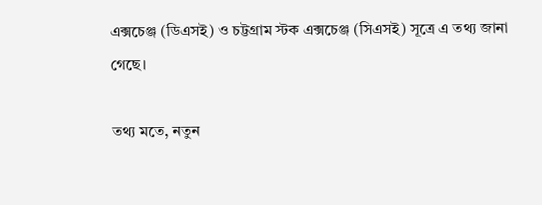এক্সচেঞ্জ (ডিএসই) ও চট্টগ্রাম স্টক এক্সচেঞ্জ (সিএসই) সূত্রে এ তথ্য জানা গেছে।

তথ্য মতে, নতুন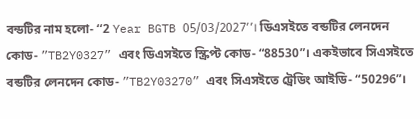বন্ডটির নাম হলো- ‘‘2 Year BGTB 05/03/2027’’। ডিএসইতে বন্ডটির লেনদেন কোড- ”TB2Y0327” এবং ডিএসইতে স্ক্রিপ্ট কোড- “88530”। একইভাবে সিএসইতে বন্ডটির লেনদেন কোড- ”TB2Y03270” এবং সিএসইতে ট্রেডিং আইডি- “50296”।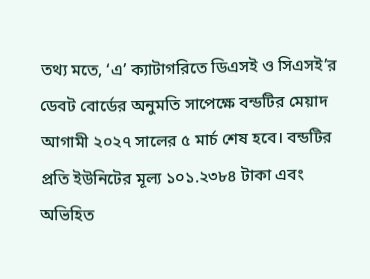তথ্য মতে, ‘এ’ ক্যাটাগরিতে ডিএসই ও সিএসই’র ডেবট বোর্ডের অনুমতি সাপেক্ষে বন্ডটির মেয়াদ আগামী ২০২৭ সালের ৫ মার্চ শেষ হবে। বন্ডটির প্রতি ইউনিটের মূল্য ১০১.২৩৮৪ টাকা এবং অভিহিত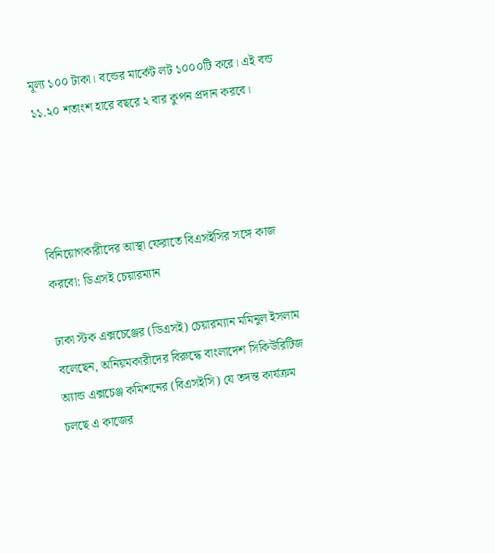মূল্য ১০০ টাকা। বন্ডের মার্কেট লট ১০০০টি করে। এই বন্ড ১১.২০ শতাংশ হারে বছরে ২ বার কুপন প্রদান করবে।




বিনিয়োগকারীদের আস্থা ফেরাতে বিএসইসির সঙ্গে কাজ করবো: ডিএসই চেয়ারম্যান

ঢাকা স্টক এক্সচেঞ্জের (ডিএসই) চেয়ারম্যান মমিনুল ইসলাম বলেছেন, অনিয়মকারীদের বিরুদ্ধে বাংলাদেশ সিকিউরিটিজ অ্যান্ড এক্সচেঞ্জ কমিশনের (বিএসইসি) যে তদন্ত কার্যক্রম চলছে এ কাজের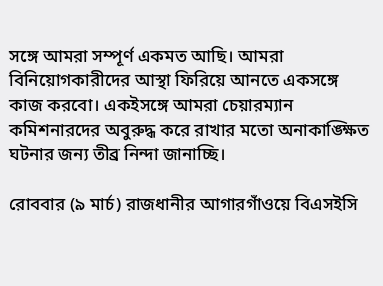সঙ্গে আমরা সম্পূর্ণ একমত আছি। আমরা বিনিয়োগকারীদের আস্থা ফিরিয়ে আনতে একসঙ্গে কাজ করবো। একইসঙ্গে আমরা চেয়ারম্যান কমিশনারদের অবুরুদ্ধ করে রাখার মতো অনাকাঙ্ক্ষিত ঘটনার জন্য তীব্র নিন্দা জানাচ্ছি।

রোববার (৯ মার্চ) রাজধানীর আগারগাঁওয়ে বিএসইসি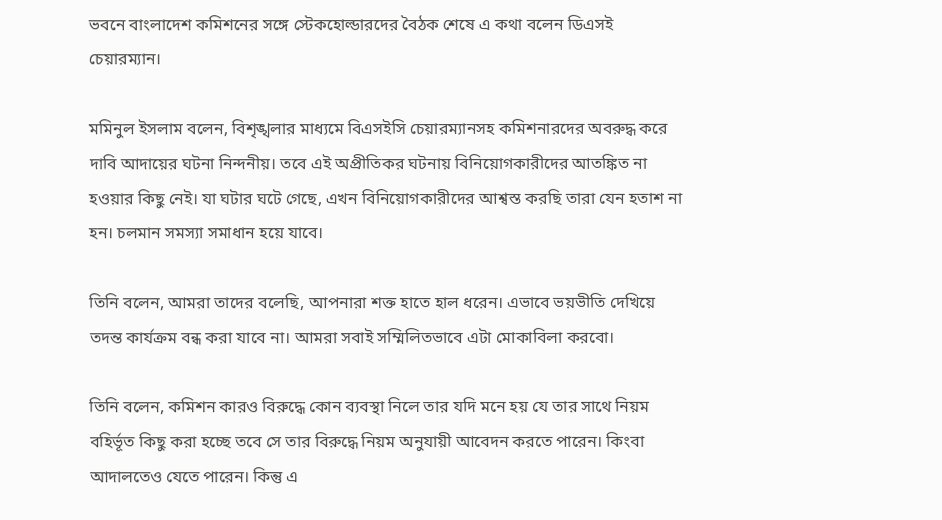ভবনে বাংলাদেশ কমিশনের সঙ্গে স্টেকহোল্ডারদের বৈঠক শেষে এ কথা বলেন ডিএসই চেয়ারম্যান।

মমিনুল ইসলাম বলেন, বিশৃঙ্খলার মাধ্যমে বিএসইসি চেয়ারম্যানসহ কমিশনারদের অবরুদ্ধ করে দাবি আদায়ের ঘটনা নিন্দনীয়। তবে এই অপ্রীতিকর ঘটনায় বিনিয়োগকারীদের আতঙ্কিত না হওয়ার কিছু নেই। যা ঘটার ঘটে গেছে, এখন বিনিয়োগকারীদের আশ্বস্ত করছি তারা যেন হতাশ না হন। চলমান সমস্যা সমাধান হয়ে যাবে।

তিনি বলেন, আমরা তাদের বলেছি, আপনারা শক্ত হাতে হাল ধরেন। এভাবে ভয়ভীতি দেখিয়ে তদন্ত কার্যক্রম বন্ধ করা যাবে না। আমরা সবাই সম্মিলিতভাবে এটা মোকাবিলা করবো।

তিনি বলেন, কমিশন কারও বিরুদ্ধে কোন ব্যবস্থা নিলে তার যদি মনে হয় যে তার সাথে নিয়ম বহির্ভূত কিছু করা হচ্ছে তবে সে তার বিরুদ্ধে নিয়ম অনুযায়ী আবেদন করতে পারেন। কিংবা আদালতেও যেতে পারেন। কিন্তু এ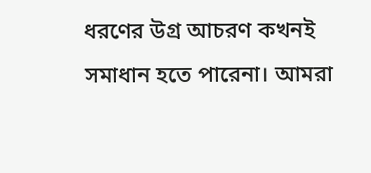ধরণের উগ্র আচরণ কখনই সমাধান হতে পারেনা। আমরা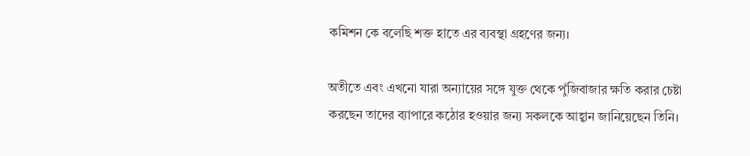কমিশন কে বলেছি শক্ত হাতে এর ব্যবস্থা গ্রহণের জন্য।

অতীতে এবং এখনো যারা অন্যায়ের সঙ্গে যুক্ত থেকে পুঁজিবাজার ক্ষতি করার চেষ্টা করছেন তাদের ব্যাপারে কঠোর হওয়ার জন্য সকলকে আহ্বান জানিয়েছেন তিনি।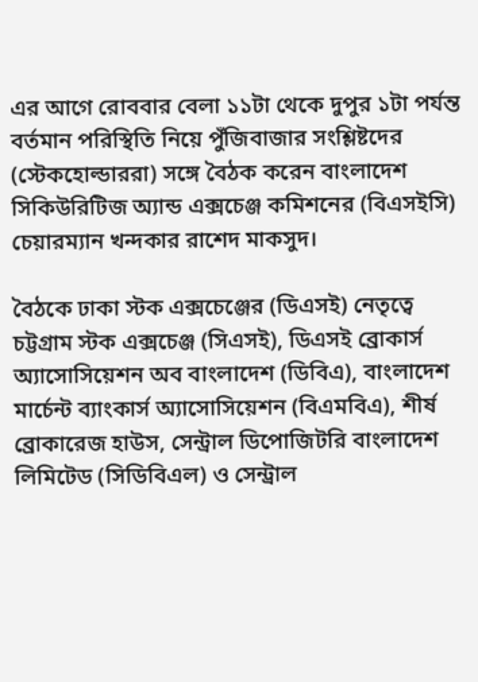এর আগে রোববার বেলা ১১টা থেকে দুপুর ১টা পর্যন্ত বর্তমান পরিস্থিতি নিয়ে পুঁজিবাজার সংশ্লিষ্টদের (স্টেকহোল্ডাররা) সঙ্গে বৈঠক করেন বাংলাদেশ সিকিউরিটিজ অ্যান্ড এক্সচেঞ্জ কমিশনের (বিএসইসি) চেয়ারম্যান খন্দকার রাশেদ মাকসুদ।

বৈঠকে ঢাকা স্টক এক্সচেঞ্জের (ডিএসই) নেতৃত্বে চট্টগ্রাম স্টক এক্সচেঞ্জ (সিএসই), ডিএসই ব্রোকার্স অ্যাসোসিয়েশন অব বাংলাদেশ (ডিবিএ), বাংলাদেশ মার্চেন্ট ব্যাংকার্স অ্যাসোসিয়েশন (বিএমবিএ), শীর্ষ ব্রোকারেজ হাউস, সেন্ট্রাল ডিপোজিটরি বাংলাদেশ লিমিটেড (সিডিবিএল) ও সেন্ট্রাল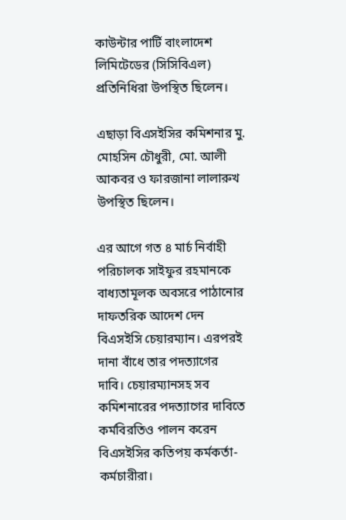কাউন্টার পার্টি বাংলাদেশ লিমিটেডের (সিসিবিএল) প্রতিনিধিরা উপস্থিত ছিলেন।

এছাড়া বিএসইসির কমিশনার মু. মোহসিন চৌধুরী, মো. আলী আকবর ও ফারজানা লালারুখ উপস্থিত ছিলেন।

এর আগে গত ৪ মার্চ নির্বাহী পরিচালক সাইফুর রহমানকে বাধ্যতামূলক অবসরে পাঠানোর দাফতরিক আদেশ দেন বিএসইসি চেয়ারম্যান। এরপরই দানা বাঁধে তার পদত্যাগের দাবি। চেয়ারম্যানসহ সব কমিশনারের পদত্যাগের দাবিতে কর্মবিরতিও পালন করেন বিএসইসির কতিপয় কর্মকর্তা-কর্মচারীরা।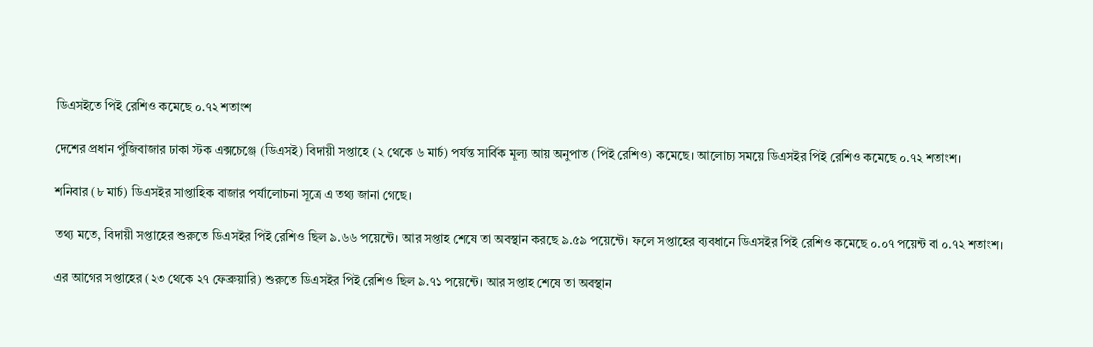ডিএসইতে পিই রেশিও কমেছে ০.৭২ শতাংশ

দেশের প্রধান পুঁজিবাজার ঢাকা স্টক এক্সচেঞ্জে (ডিএসই) বিদায়ী সপ্তাহে (২ থেকে ৬ মার্চ) পর্যন্ত সার্বিক মূল্য আয় অনুপাত (পিই রেশিও) কমেছে। আলোচ্য সময়ে ডিএসইর পিই রেশিও কমেছে ০.৭২ শতাংশ।

শনিবার (৮ মার্চ) ডিএসইর সাপ্তাহিক বাজার পর্যালোচনা সূত্রে এ তথ্য জানা গেছে।

তথ্য মতে, বিদায়ী সপ্তাহের শুরুতে ডিএসইর পিই রেশিও ছিল ৯.৬৬ পয়েন্টে। আর সপ্তাহ শেষে তা অবস্থান করছে ৯.৫৯ পয়েন্টে। ফলে সপ্তাহের ব্যবধানে ডিএসইর পিই রেশিও কমেছে ০.০৭ পয়েন্ট বা ০.৭২ শতাংশ।

এর আগের সপ্তাহের (২৩ থেকে ২৭ ফেব্রুয়ারি) শুরুতে ডিএসইর পিই রেশিও ছিল ৯.৭১ পয়েন্টে। আর সপ্তাহ শেষে তা অবস্থান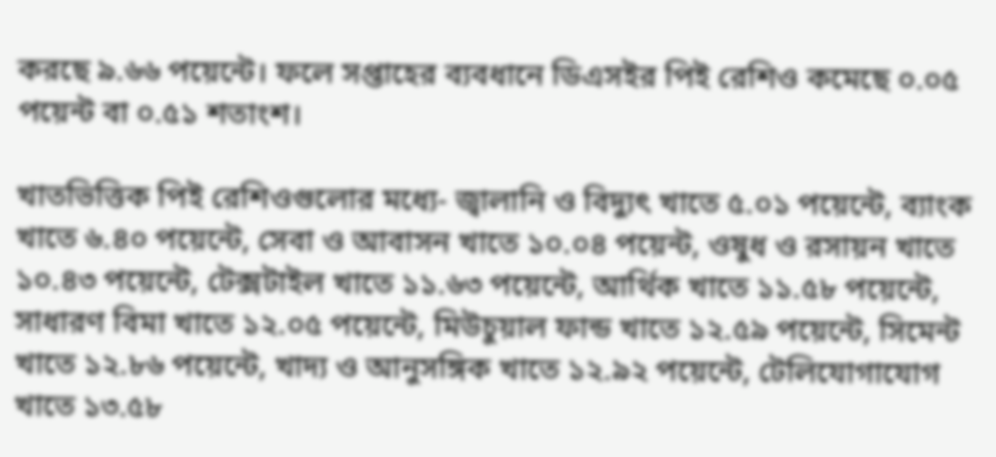করছে ৯.৬৬ পয়েন্টে। ফলে সপ্তাহের ব্যবধানে ডিএসইর পিই রেশিও কমেছে ০.০৫ পয়েন্ট বা ০.৫১ শতাংশ।

খাতভিত্তিক পিই রেশিওগুলোর মধ্যে- জ্বালানি ও বিদ্যুৎ খাতে ৫.০১ পয়েন্টে, ব্যাংক খাতে ৬.৪০ পয়েন্টে, সেবা ও আবাসন খাতে ১০.০৪ পয়েন্ট, ওষুধ ও রসায়ন খাতে ১০.৪৩ পয়েন্টে, টেক্সটাইল খাতে ১১.৬৩ পয়েন্টে, আর্থিক খাতে ১১.৫৮ পয়েন্টে, সাধারণ বিমা খাতে ১২.০৫ পয়েন্টে, মিউচুয়াল ফান্ড খাতে ১২.৫৯ পয়েন্টে, সিমেন্ট খাতে ১২.৮৬ পয়েন্টে, খাদ্য ও আনুসঙ্গিক খাতে ১২.৯২ পয়েন্টে, টেলিযোগাযোগ খাতে ১৩.৫৮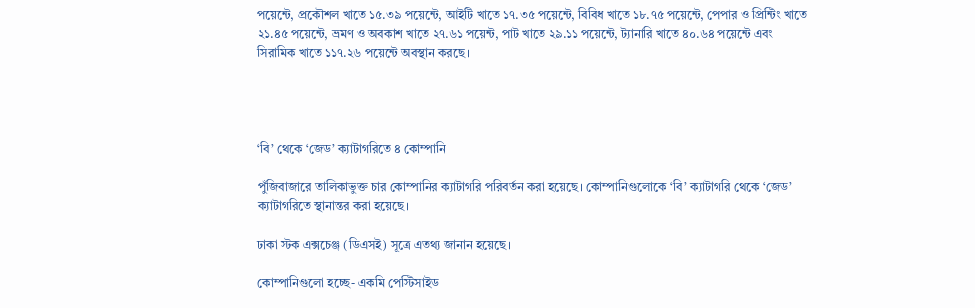পয়েন্টে, প্রকৌশল খাতে ১৫.৩৯ পয়েন্টে, আইটি খাতে ১৭.৩৫ পয়েন্টে, বিবিধ খাতে ১৮.৭৫ পয়েন্টে, পেপার ও প্রিন্টিং খাতে ২১.৪৫ পয়েন্টে, ভ্রমণ ও অবকাশ খাতে ২৭.৬১ পয়েন্ট, পাট খাতে ২৯.১১ পয়েন্টে, ট্যানারি খাতে ৪০.৬৪ পয়েন্টে এবং সিরামিক খাতে ১১৭.২৬ পয়েন্টে অবস্থান করছে।




‘বি’ থেকে ‘জেড’ ক্যাটাগরিতে ৪ কোম্পানি

পুঁজিবাজারে তালিকাভুক্ত চার কোম্পানির ক্যাটাগরি পরিবর্তন করা হয়েছে। কোম্পানিগুলোকে ‘বি’ ক্যাটাগরি থেকে ‘জেড’ ক্যাটাগরিতে স্থানান্তর করা হয়েছে।

ঢাকা স্টক এক্সচেঞ্জ (ডিএসই) সূত্রে এতথ্য জানান হয়েছে।

কোম্পানিগুলো হচ্ছে- একমি পেস্টিসাইড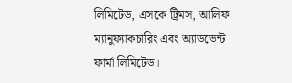লিমিটেড, এসকে ট্রিমস, আলিফ ম্যানুফ্যাকচারিং এবং অ্যাডভেন্ট ফার্মা লিমিটেড।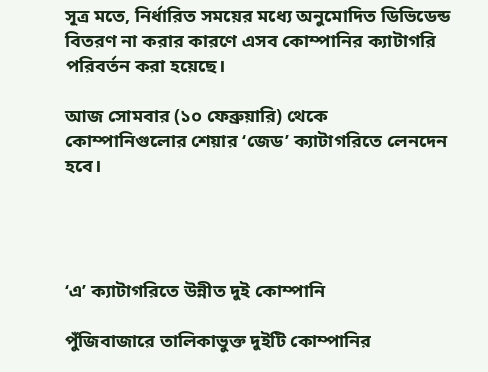সূত্র মতে, নির্ধারিত সময়ের মধ্যে অনুমোদিত ডিভিডেন্ড বিতরণ না করার কারণে এসব কোম্পানির ক্যাটাগরি পরিবর্তন করা হয়েছে।

আজ সোমবার (১০ ফেব্রুয়ারি) থেকে কোম্পানিগুলোর শেয়ার ‘জেড’ ক্যাটাগরিতে লেনদেন হবে।




‘এ’ ক্যাটাগরিতে উন্নীত দুই কোম্পানি

পুঁজিবাজারে তালিকাভুক্ত দুইটি কোম্পানির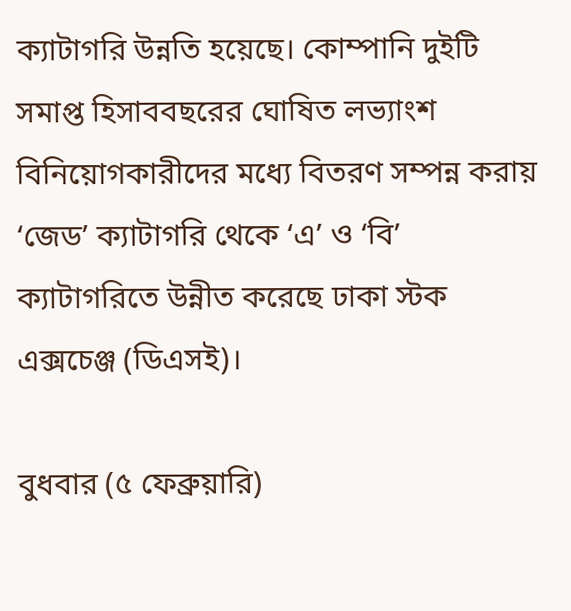ক্যাটাগরি উন্নতি হয়েছে। কোম্পানি দুইটি সমাপ্ত হিসাববছরের ঘোষিত লভ্যাংশ বিনিয়োগকারীদের মধ্যে বিতরণ সম্পন্ন করায় ‘জেড’ ক্যাটাগরি থেকে ‘এ’ ও ‘বি’ ক্যাটাগরিতে উন্নীত করেছে ঢাকা স্টক এক্সচেঞ্জ (ডিএসই)।

বুধবার (৫ ফেব্রুয়ারি)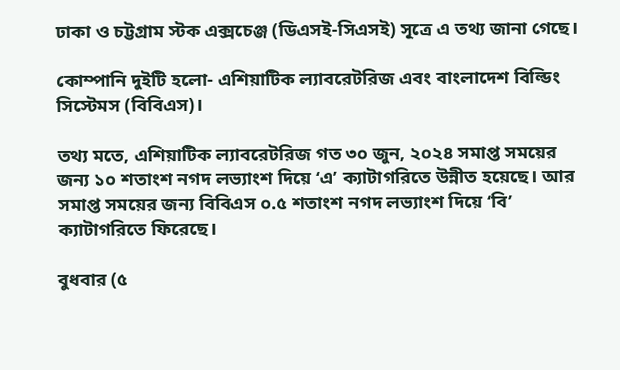ঢাকা ও চট্টগ্রাম স্টক এক্সচেঞ্জ (ডিএসই-সিএসই) সূত্রে এ তথ্য জানা গেছে।

কোম্পানি দুইটি হলো- এশিয়াটিক ল্যাবরেটরিজ এবং বাংলাদেশ বিল্ডিং সিস্টেমস (বিবিএস)।

তথ্য মতে, এশিয়াটিক ল্যাবরেটরিজ গত ৩০ জুন, ২০২৪ সমাপ্ত সময়ের জন্য ১০ শতাংশ নগদ লভ্যাংশ দিয়ে ‘এ’ ক্যাটাগরিতে উন্নীত হয়েছে। আর সমাপ্ত সময়ের জন্য বিবিএস ০.৫ শতাংশ নগদ লভ্যাংশ দিয়ে ‘বি’ ক্যাটাগরিতে ফিরেছে।

বুধবার (৫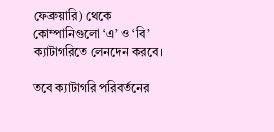ফেব্রুয়ারি) থেকে কোম্পানিগুলো ‘এ’ ও ‘বি’ ক্যাটাগরিতে লেনদেন করবে।

তবে ক্যাটাগরি পরিবর্তনের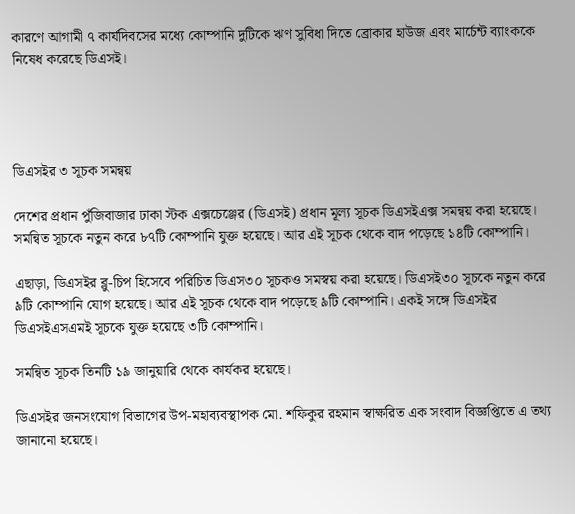কারণে আগামী ৭ কার্যদিবসের মধ্যে কোম্পানি দুটিকে ঋণ সুবিধা দিতে ব্রোকার হাউজ এবং মার্চেন্ট ব্যাংককে নিষেধ করেছে ডিএসই।




ডিএসইর ৩ সূচক সমন্বয়

দেশের প্রধান পুঁজিবাজার ঢাকা স্টক এক্সচেঞ্জের (ডিএসই) প্রধান মূল্য সূচক ডিএসইএক্স সমন্বয় করা হয়েছে। সমন্বিত সূচকে নতুন করে ৮৭টি কোম্পানি যুক্ত হয়েছে। আর এই সূচক থেকে বাদ পড়েছে ১৪টি কোম্পানি।

এছাড়া, ডিএসইর ব্লু-চিপ হিসেবে পরিচিত ডিএস৩০ সূচকও সমস্বয় করা হয়েছে। ডিএসই৩০ সূচকে নতুন করে ৯টি কোম্পানি যোগ হয়েছে। আর এই সূচক থেকে বাদ পড়েছে ৯টি কোম্পানি। একই সঙ্গে ডিএসইর ডিএসইএসএমই সূচকে যুক্ত হয়েছে ৩টি কোম্পানি।

সমন্বিত সূচক তিনটি ১৯ জানুয়ারি থেকে কার্যকর হয়েছে।

ডিএসইর জনসংযোগ বিভাগের উপ-মহাব্যবস্থাপক মো. শফিকুর রহমান স্বাক্ষরিত এক সংবাদ বিজ্ঞপ্তিতে এ তথ্য জানানো হয়েছে।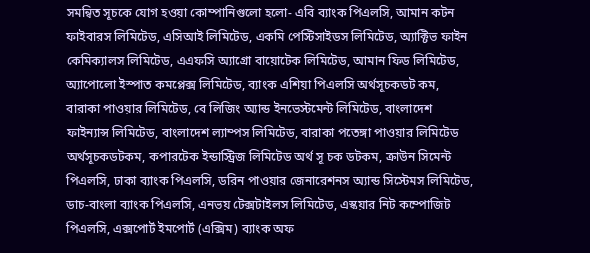সমন্বিত সূচকে যোগ হওয়া কোম্পানিগুলো হলো- এবি ব্যাংক পিএলসি, আমান কটন ফাইবারস লিমিটেড, এসিআই লিমিটেড, একমি পেস্টিসাইডস লিমিটেড, অ্যাক্টিভ ফাইন কেমিক্যালস লিমিটেড, এএফসি অ্যাগ্রো বায়োটেক লিমিটেড, আমান ফিড লিমিটেড, অ্যাপোলো ইস্পাত কমপ্লেক্স লিমিটেড, ব্যাংক এশিয়া পিএলসি অর্থসূচকডট কম, বারাকা পাওয়ার লিমিটেড, বে লিজিং অ্যান্ড ইনভেস্টমেন্ট লিমিটেড, বাংলাদেশ ফাইন্যান্স লিমিটেড, বাংলাদেশ ল্যাম্পস লিমিটেড, বারাকা পতেঙ্গা পাওয়ার লিমিটেড অর্থসূচকডটকম, কপারটেক ইন্ডাস্ট্রিজ লিমিটেড অর্থ সূ চক ডটকম, ক্রাউন সিমেন্ট পিএলসি, ঢাকা ব্যাংক পিএলসি, ডরিন পাওয়ার জেনারেশনস অ্যান্ড সিস্টেমস লিমিটেড, ডাচ-বাংলা ব্যাংক পিএলসি, এনভয় টেক্সটাইলস লিমিটেড, এস্কয়ার নিট কম্পোজিট পিএলসি, এক্সপোর্ট ইমপোর্ট (এক্সিম) ব্যাংক অফ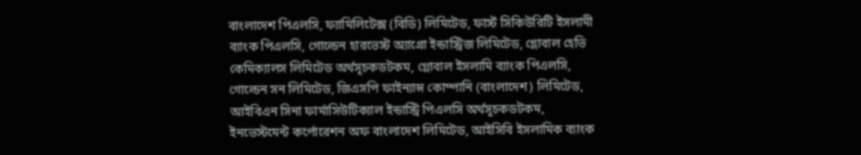বাংলাদেশ পিএলসি, ফ্যামিলিটেক্স (বিডি) লিমিটেড, ফার্স্ট সিকিউরিটি ইসলামী ব্যাংক পিএলসি, গোল্ডেন হারভেস্ট অ্যাগ্রো ইন্ডাস্ট্রিজ লিমিটেড, গ্লোবাল হেভি কেমিক্যালস লিমিটেড অর্থসূচকডটকম, গ্লোবাল ইসলামি ব্যাংক পিএলসি, গোল্ডেন সন লিমিটেড, জিএসপি ফাইন্যান্স কোম্পানি (বাংলাদেশ) লিমিটেড, আইবিএন সিনা ফার্মাসিউটিক্যাল ইন্ডাস্ট্রি পিএলসি অর্থসূচকডটকম, ইনভেস্টমেন্ট কর্পোরেশন অফ বাংলাদেশ লিমিটেড, আইসিবি ইসলামিক ব্যাংক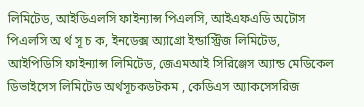লিমিটেড, আইডিএলসি ফাইন্যান্স পিএলসি, আইএফএডি অটোস পিএলসি অ র্থ সূ চ ক, ইনডেক্স অ্যাগ্রো ইন্ডাস্ট্রিজ লিমিটেড, আইপিডিসি ফাইন্যান্স লিমিটেড, জেএমআই সিরিঞ্জেস অ্যান্ড মেডিকেল ডিভাইসেস লিমিটেড অর্থসূচকডটকম , কেডিএস অ্যাকসেসরিজ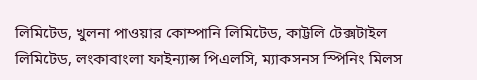লিমিটেড, খুলনা পাওয়ার কোম্পানি লিমিটেড, কাট্টলি টেক্সটাইল লিমিটেড, লংকাবাংলা ফাইন্যান্স পিএলসি, ম্যাকসনস স্পিনিং মিলস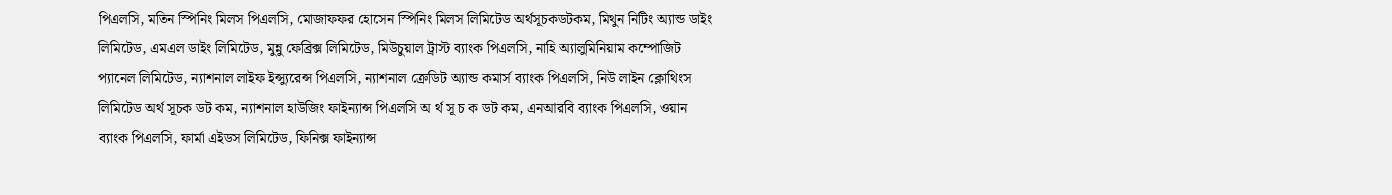পিএলসি, মতিন স্পিনিং মিলস পিএলসি, মোজাফফর হোসেন স্পিনিং মিলস লিমিটেড অর্থসূচকডটকম, মিথুন নিটিং অ্যান্ড ডাইং লিমিটেড, এমএল ডাইং লিমিটেড, মুন্নু ফেব্রিক্স লিমিটেড, মিউচুয়াল ট্রাস্ট ব্যাংক পিএলসি, নাহি অ্যালুমিনিয়াম কম্পোজিট প্যানেল লিমিটেড, ন্যাশনাল লাইফ ইন্স্যুরেন্স পিএলসি, ন্যাশনাল ক্রেডিট অ্যান্ড কমার্স ব্যাংক পিএলসি, নিউ লাইন ক্লোথিংস লিমিটেড অর্থ সূচক ডট কম, ন্যাশনাল হাউজিং ফাইন্যান্স পিএলসি অ র্থ সূ চ ক ডট কম, এনআরবি ব্যাংক পিএলসি, ওয়ান ব্যাংক পিএলসি, ফার্মা এইডস লিমিটেড, ফিনিক্স ফাইন্যান্স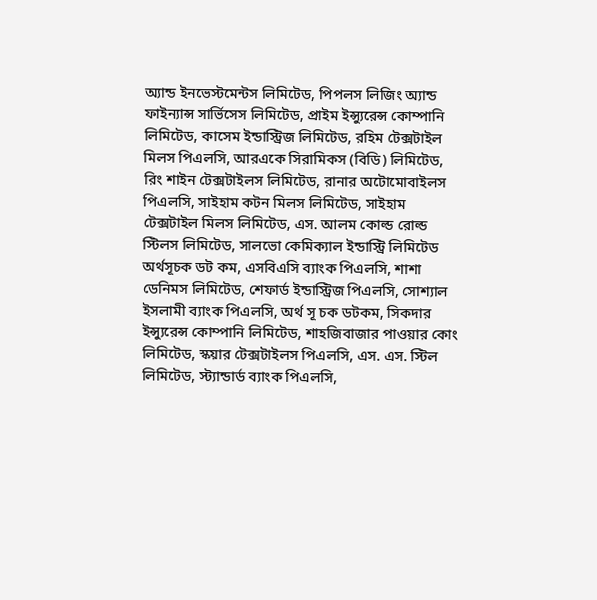অ্যান্ড ইনভেস্টমেন্টস লিমিটেড, পিপলস লিজিং অ্যান্ড ফাইন্যান্স সার্ভিসেস লিমিটেড, প্রাইম ইন্স্যুরেন্স কোম্পানি লিমিটেড, কাসেম ইন্ডাস্ট্রিজ লিমিটেড, রহিম টেক্সটাইল মিলস পিএলসি, আরএকে সিরামিকস (বিডি) লিমিটেড, রিং শাইন টেক্সটাইলস লিমিটেড, রানার অটোমোবাইলস পিএলসি, সাইহাম কটন মিলস লিমিটেড, সাইহাম টেক্সটাইল মিলস লিমিটেড, এস. আলম কোল্ড রোল্ড স্টিলস লিমিটেড, সালভো কেমিক্যাল ইন্ডাস্ট্রি লিমিটেড অর্থসূচক ডট কম, এসবিএসি ব্যাংক পিএলসি, শাশা ডেনিমস লিমিটেড, শেফার্ড ইন্ডাস্ট্রিজ পিএলসি, সোশ্যাল ইসলামী ব্যাংক পিএলসি, অর্থ সূ চক ডটকম, সিকদার ইন্স্যুরেন্স কোম্পানি লিমিটেড, শাহজিবাজার পাওয়ার কোং লিমিটেড, স্কয়ার টেক্সটাইলস পিএলসি, এস. এস. স্টিল লিমিটেড, স্ট্যান্ডার্ড ব্যাংক পিএলসি,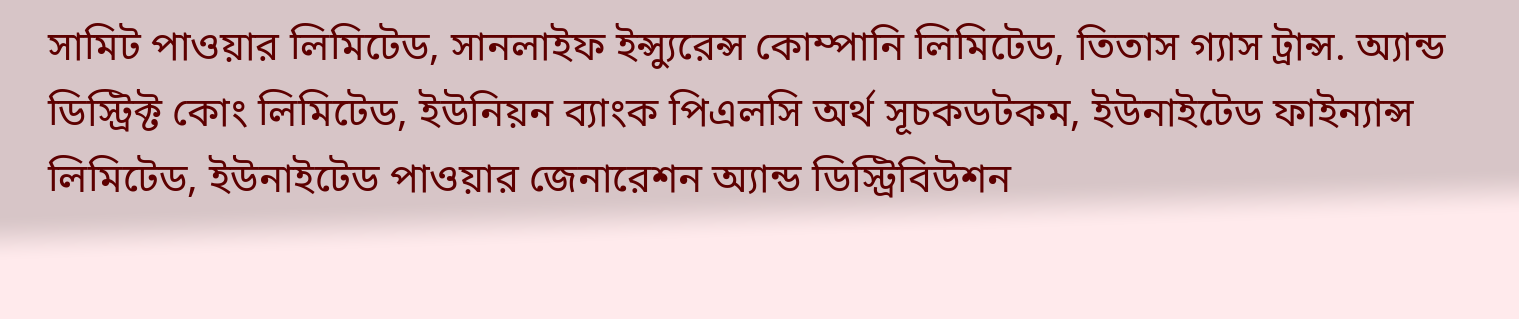সামিট পাওয়ার লিমিটেড, সানলাইফ ইন্স্যুরেন্স কোম্পানি লিমিটেড, তিতাস গ্যাস ট্রান্স. অ্যান্ড ডিস্ট্রিক্ট কোং লিমিটেড, ইউনিয়ন ব্যাংক পিএলসি অর্থ সূচকডটকম, ইউনাইটেড ফাইন্যান্স লিমিটেড, ইউনাইটেড পাওয়ার জেনারেশন অ্যান্ড ডিস্ট্রিবিউশন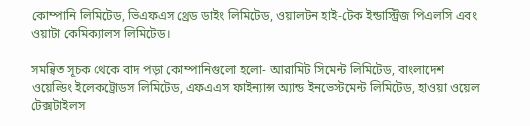কোম্পানি লিমিটেড, ভিএফএস থ্রেড ডাইং লিমিটেড, ওয়ালটন হাই-টেক ইন্ডাস্ট্রিজ পিএলসি এবং ওয়াটা কেমিক্যালস লিমিটেড।

সমন্বিত সূচক থেকে বাদ পড়া কোম্পানিগুলো হলো- আরামিট সিমেন্ট লিমিটেড, বাংলাদেশ ওয়েল্ডিং ইলেকট্রোডস লিমিটেড, এফএএস ফাইন্যান্স অ্যান্ড ইনভেস্টমেন্ট লিমিটেড, হাওয়া ওয়েল টেক্সটাইলস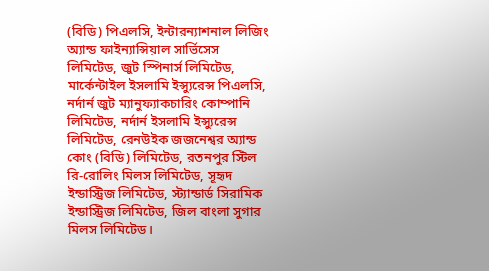(বিডি) পিএলসি, ইন্টারন্যাশনাল লিজিং অ্যান্ড ফাইন্যান্সিয়াল সার্ভিসেস লিমিটেড, জুট স্পিনার্স লিমিটেড, মার্কেন্টাইল ইসলামি ইন্স্যুরেন্স পিএলসি, নর্দার্ন জুট ম্যানুফ্যাকচারিং কোম্পানি লিমিটেড, নর্দার্ন ইসলামি ইন্স্যুরেন্স লিমিটেড, রেনউইক জজনেশ্বর অ্যান্ড কোং (বিডি) লিমিটেড, রতনপুর স্টিল রি-রোলিং মিলস লিমিটেড, সূহৃদ ইন্ডাস্ট্রিজ লিমিটেড, স্ট্যান্ডার্ড সিরামিক ইন্ডাস্ট্রিজ লিমিটেড, জিল বাংলা সুগার মিলস লিমিটেড।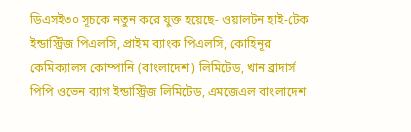ডিএসই৩০ সূচকে নতুন করে যুক্ত হয়েছে- ওয়ালটন হাই-টেক ইন্ডাস্ট্রিজ পিএলসি, প্রাইম ব্যাংক পিএলসি, কোহিনূর কেমিক্যালস কোম্পানি (বাংলাদেশ) লিমিটেড, খান ব্রাদার্স পিপি ওভেন ব্যাগ ইন্ডাস্ট্রিজ লিমিটেড, এমজেএল বাংলাদেশ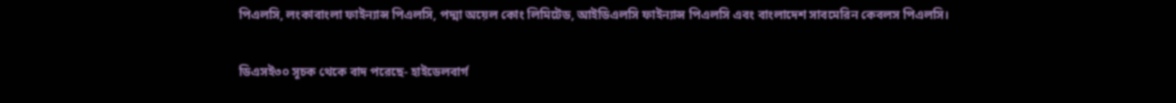পিএলসি, লংকাবাংলা ফাইন্যান্স পিএলসি, পদ্মা অয়েল কোং লিমিটেড, আইডিএলসি ফাইন্যান্স পিএলসি এবং বাংলাদেশ সাবমেরিন কেবলস পিএলসি।

ডিএসই৩০ সূচক থেকে বাদ পরেছে- হাইডেলবার্গ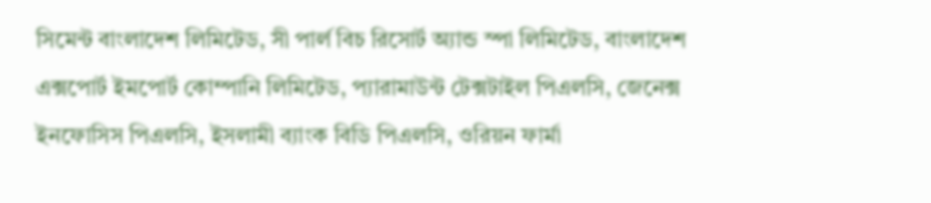সিমেন্ট বাংলাদেশ লিমিটেড, সী পার্ল বিচ রিসোর্ট অ্যান্ড স্পা লিমিটেড, বাংলাদেশ এক্সপোর্ট ইমপোর্ট কোম্পানি লিমিটেড, প্যারামাউন্ট টেক্সটাইল পিএলসি, জেনেক্স ইনফোসিস পিএলসি, ইসলামী ব্যাংক বিডি পিএলসি, ওরিয়ন ফার্মা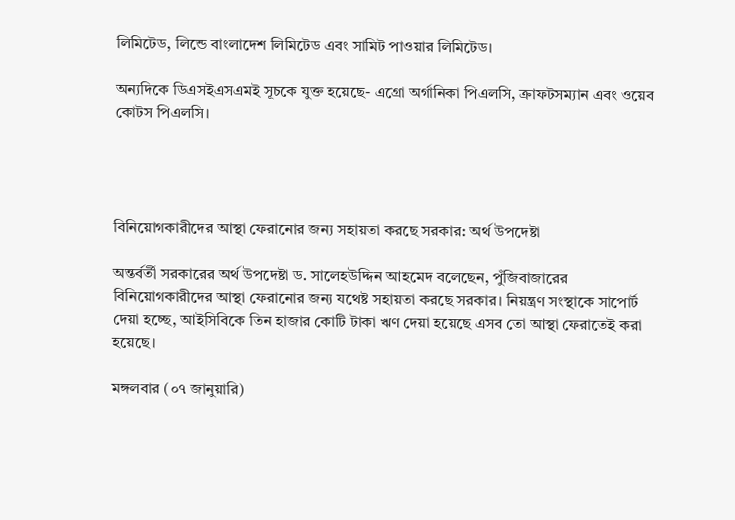লিমিটেড, লিন্ডে বাংলাদেশ লিমিটেড এবং সামিট পাওয়ার লিমিটেড।

অন্যদিকে ডিএসইএসএমই সূচকে যুক্ত হয়েছে- এগ্রো অর্গানিকা পিএলসি, ক্রাফটসম্যান এবং ওয়েব কোটস পিএলসি।




বিনিয়োগকারীদের আস্থা ফেরানোর জন্য সহায়তা করছে সরকার: অর্থ উপদেষ্টা

অন্তর্বর্তী সরকারের অর্থ উপদেষ্টা ড. সালেহউদ্দিন আহমেদ বলেছেন, পুঁজিবাজারের বিনিয়োগকারীদের আস্থা ফেরানোর জন্য যথেষ্ট সহায়তা করছে সরকার। নিয়ন্ত্রণ সংস্থাকে সাপোর্ট দেয়া হচ্ছে, আইসিবিকে তিন হাজার কোটি টাকা ঋণ দেয়া হয়েছে এসব তো আস্থা ফেরাতেই করা হয়েছে।

মঙ্গলবার (০৭ জানুয়ারি)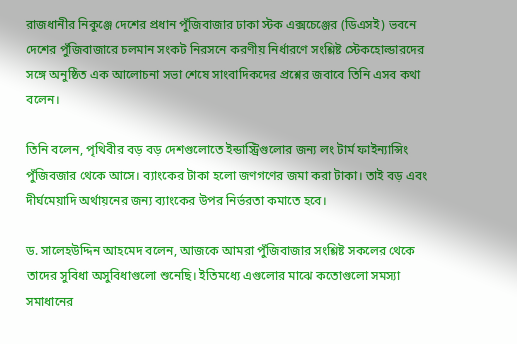রাজধানীর নিকুঞ্জে দেশের প্রধান পুঁজিবাজার ঢাকা স্টক এক্সচেঞ্জের (ডিএসই) ভবনে দেশের পুঁজিবাজারে চলমান সংকট নিরসনে করণীয় নির্ধারণে সংশ্লিষ্ট স্টেকহোল্ডারদের সঙ্গে অনুষ্ঠিত এক আলোচনা সভা শেষে সাংবাদিকদের প্রশ্নের জবাবে তিনি এসব কথা বলেন।

তিনি বলেন, পৃথিবীর বড় বড় দেশগুলোতে ইন্ডাস্ট্রিগুলোর জন্য লং টার্ম ফাইন্যান্সিং পুঁজিবজার থেকে আসে। ব্যাংকের টাকা হলো জণগণের জমা করা টাকা। তাই বড় এবং দীর্ঘমেয়াদি অর্থায়নের জন্য ব্যাংকের উপর নির্ভরতা কমাতে হবে।

ড. সালেহউদ্দিন আহমেদ বলেন, আজকে আমরা পুঁজিবাজার সংশ্লিষ্ট সকলের থেকে তাদের সুবিধা অসুবিধাগুলো শুনেছি। ইতিমধ্যে এগুলোর মাঝে কতোগুলো সমস্যা সমাধানের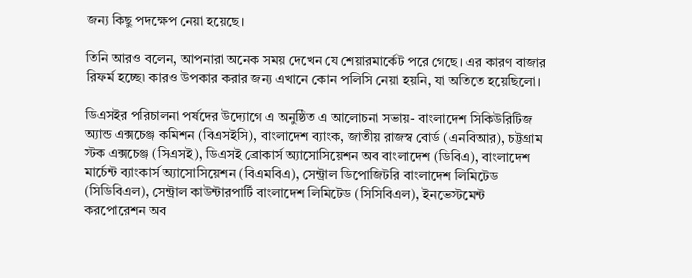জন্য কিছু পদক্ষেপ নেয়া হয়েছে।

তিনি আরও বলেন, আপনারা অনেক সময় দেখেন যে শেয়ারমার্কেট পরে গেছে। এর কারণ বাজার রিফর্ম হচ্ছে৷ কারও উপকার করার জন্য এখানে কোন পলিসি নেয়া হয়নি, যা অতিতে হয়েছিলো।

ডিএসইর পরিচালনা পর্ষদের উদ্যোগে এ অনুষ্ঠিত এ আলোচনা সভায়- বাংলাদেশ সিকিউরিটিজ অ্যান্ড এক্সচেঞ্জ কমিশন (বিএসইসি), বাংলাদেশ ব্যাংক, জাতীয় রাজস্ব বোর্ড (এনবিআর), চট্টগ্রাম স্টক এক্সচেঞ্জ (সিএসই), ডিএসই ব্রোকার্স অ্যাসোসিয়েশন অব বাংলাদেশ (ডিবিএ), বাংলাদেশ মার্চেন্ট ব্যাংকার্স অ্যাসোসিয়েশন (বিএমবিএ), সেন্ট্রাল ডিপোজিটরি বাংলাদেশ লিমিটেড (সিডিবিএল), সেন্ট্রাল কাউন্টারপার্টি বাংলাদেশ লিমিটেড (সিসিবিএল), ইনভেস্টমেন্ট করপোরেশন অব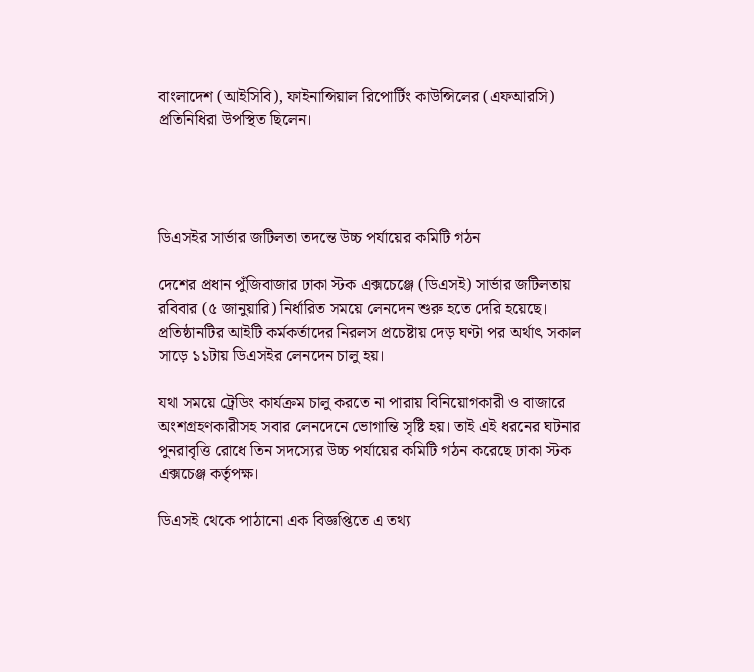বাংলাদেশ (আইসিবি), ফাইনান্সিয়াল রিপোর্টিং কাউন্সিলের (এফআরসি) প্রতিনিধিরা উপস্থিত ছিলেন।




ডিএসইর সার্ভার জটিলতা তদন্তে উচ্চ পর্যায়ের কমিটি গঠন

দেশের প্রধান পুঁজিবাজার ঢাকা স্টক এক্সচেঞ্জে (ডিএসই) সার্ভার জটিলতায় রবিবার (৫ জানুয়ারি) নির্ধারিত সময়ে লেনদেন শুরু হতে দেরি হয়েছে। প্রতিষ্ঠানটির আইটি কর্মকর্তাদের নিরলস প্রচেষ্টায় দেড় ঘণ্টা পর অর্থাৎ সকাল সাড়ে ১১টায় ডিএসইর লেনদেন চালু হয়।

যথা সময়ে ট্রেডিং কার্যক্রম চালু করতে না পারায় বিনিয়োগকারী ও বাজারে অংশগ্রহণকারীসহ সবার লেনদেনে ভোগান্তি সৃষ্টি হয়। তাই এই ধরনের ঘটনার পুনরাবৃত্তি রোধে তিন সদস্যের উচ্চ পর্যায়ের কমিটি গঠন করেছে ঢাকা স্টক এক্সচেঞ্জ কর্তৃপক্ষ।

ডিএসই থেকে পাঠানো এক বিজ্ঞপ্তিতে এ তথ্য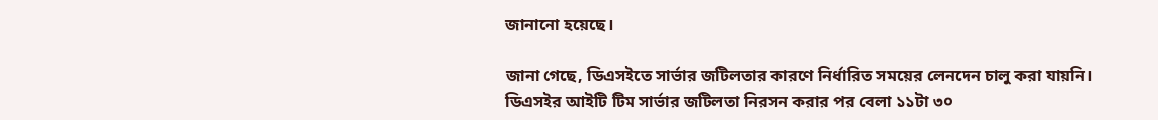জানানো হয়েছে।

জানা গেছে, ডিএসইতে সার্ভার জটিলতার কারণে নির্ধারিত সময়ের লেনদেন চালু করা যায়নি। ডিএসইর আইটি টিম সার্ভার জটিলতা নিরসন করার পর বেলা ১১টা ৩০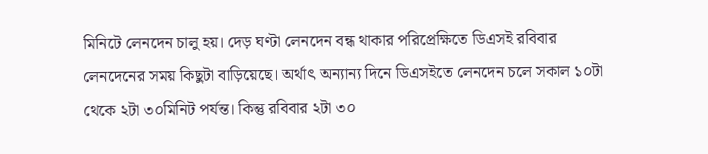মিনিটে লেনদেন চালু হয়। দেড় ঘণ্টা লেনদেন বন্ধ থাকার পরিপ্রেক্ষিতে ডিএসই রবিবার লেনদেনের সময় কিছুটা বাড়িয়েছে। অর্থাৎ অন্যান্য দিনে ডিএসইতে লেনদেন চলে সকাল ১০টা থেকে ২টা ৩০মিনিট পর্যন্ত। কিন্তু রবিবার ২টা ৩০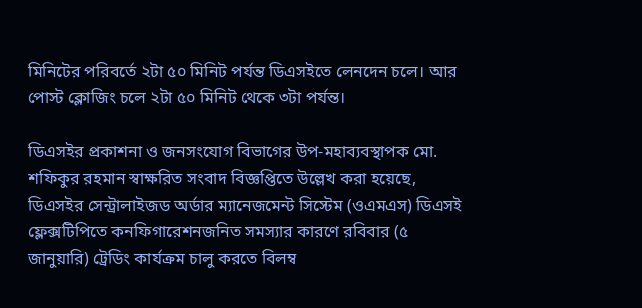মিনিটের পরিবর্তে ২টা ৫০ মিনিট পর্যন্ত ডিএসইতে লেনদেন চলে। আর পোস্ট ক্লোজিং চলে ২টা ৫০ মিনিট থেকে ৩টা পর্যন্ত।

ডিএসইর প্রকাশনা ও জনসংযোগ বিভাগের উপ-মহাব্যবস্থাপক মো. শফিকুর রহমান স্বাক্ষরিত সংবাদ বিজ্ঞপ্তিতে উল্লেখ করা হয়েছে, ডিএসইর সেন্ট্রালাইজড অর্ডার ম্যানেজমেন্ট সিস্টেম (ওএমএস) ডিএসই ফ্লেক্সটিপিতে কনফিগারেশনজনিত সমস্যার কারণে রবিবার (৫ জানুয়ারি) ট্রেডিং কার্যক্রম চালু করতে বিলম্ব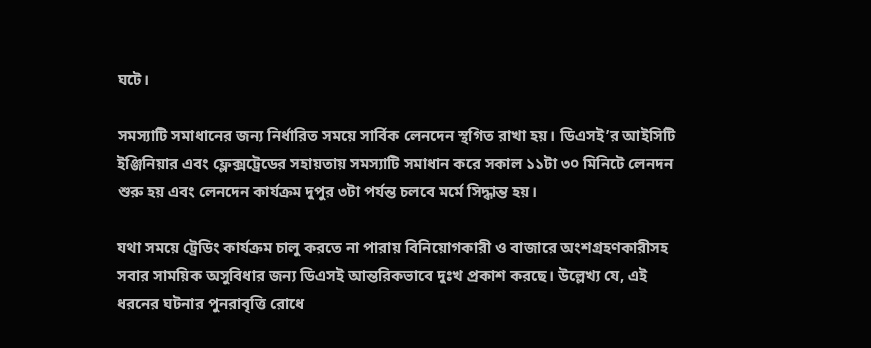ঘটে।

সমস্যাটি সমাধানের জন্য নির্ধারিত সময়ে সার্বিক লেনদেন স্থগিত রাখা হয়। ডিএসই’র আইসিটি ইঞ্জিনিয়ার এবং ফ্লেক্সট্রেডের সহায়তায় সমস্যাটি সমাধান করে সকাল ১১টা ৩০ মিনিটে লেনদন শুরু হয় এবং লেনদেন কার্যক্রম দুপুর ৩টা পর্যন্ত চলবে মর্মে সিদ্ধান্ত হয়।

যথা সময়ে ট্রেডিং কার্যক্রম চালু করতে না পারায় বিনিয়োগকারী ও বাজারে অংশগ্রহণকারীসহ সবার সাময়িক অসুবিধার জন্য ডিএসই আন্তরিকভাবে দুঃখ প্রকাশ করছে। উল্লেখ্য যে, এই ধরনের ঘটনার পুনরাবৃত্তি রোধে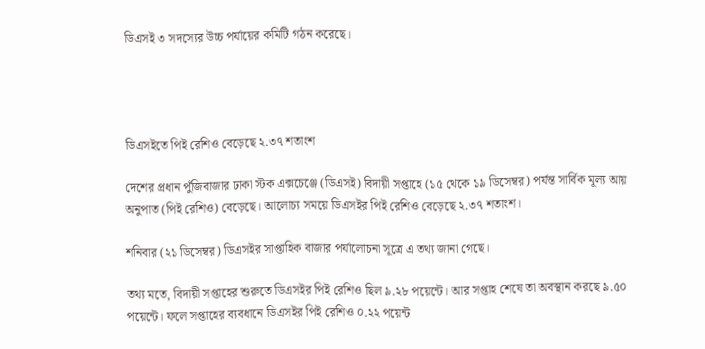ডিএসই ৩ সদস্যের উচ্চ পর্যায়ের কমিটি গঠন করেছে।




ডিএসইতে পিই রেশিও বেড়েছে ২.৩৭ শতাংশ

দেশের প্রধান পুঁজিবাজার ঢাকা স্টক এক্সচেঞ্জে (ডিএসই) বিদায়ী সপ্তাহে (১৫ থেকে ১৯ ডিসেম্বর) পর্যন্ত সার্বিক মূল্য আয় অনুপাত (পিই রেশিও) বেড়েছে। আলোচ্য সময়ে ডিএসইর পিই রেশিও বেড়েছে ২.৩৭ শতাংশ।

শনিবার (২১ ডিসেম্বর) ডিএসইর সাপ্তাহিক বাজার পর্যালোচনা সূত্রে এ তথ্য জানা গেছে।

তথ্য মতে, বিদায়ী সপ্তাহের শুরুতে ডিএসইর পিই রেশিও ছিল ৯.২৮ পয়েন্টে। আর সপ্তাহ শেষে তা অবস্থান করছে ৯.৫০ পয়েন্টে। ফলে সপ্তাহের ব্যবধানে ডিএসইর পিই রেশিও ০.২২ পয়েন্ট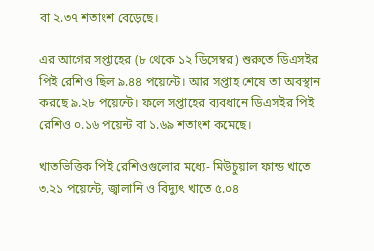বা ২.৩৭ শতাংশ বেড়েছে।

এর আগের সপ্তাহের (৮ থেকে ১২ ডিসেম্বর) শুরুতে ডিএসইর পিই রেশিও ছিল ৯.৪৪ পয়েন্টে। আর সপ্তাহ শেষে তা অবস্থান করছে ৯.২৮ পয়েন্টে। ফলে সপ্তাহের ব্যবধানে ডিএসইর পিই রেশিও ০.১৬ পয়েন্ট বা ১.৬৯ শতাংশ কমেছে।

খাতভিত্তিক পিই রেশিওগুলোর মধ্যে- মিউচুয়াল ফান্ড খাতে ৩.২১ পয়েন্টে, জ্বালানি ও বিদ্যুৎ খাতে ৫.০৪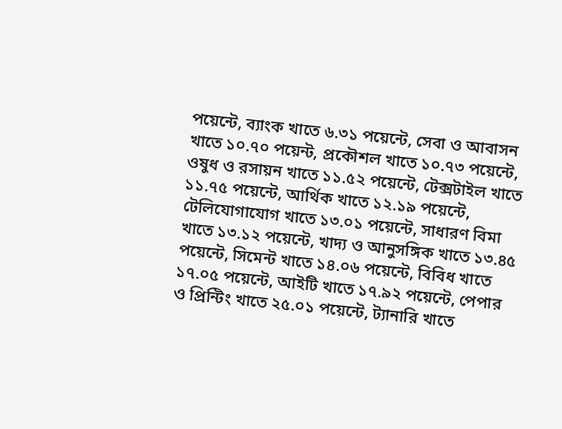পয়েন্টে, ব্যাংক খাতে ৬.৩১ পয়েন্টে, সেবা ও আবাসন খাতে ১০.৭০ পয়েন্ট, প্রকৌশল খাতে ১০.৭৩ পয়েন্টে, ওষুধ ও রসায়ন খাতে ১১.৫২ পয়েন্টে, টেক্সটাইল খাতে ১১.৭৫ পয়েন্টে, আর্থিক খাতে ১২.১৯ পয়েন্টে, টেলিযোগাযোগ খাতে ১৩.০১ পয়েন্টে, সাধারণ বিমা খাতে ১৩.১২ পয়েন্টে, খাদ্য ও আনুসঙ্গিক খাতে ১৩.৪৫ পয়েন্টে, সিমেন্ট খাতে ১৪.০৬ পয়েন্টে, বিবিধ খাতে ১৭.০৫ পয়েন্টে, আইটি খাতে ১৭.৯২ পয়েন্টে, পেপার ও প্রিন্টিং খাতে ২৫.০১ পয়েন্টে, ট্যানারি খাতে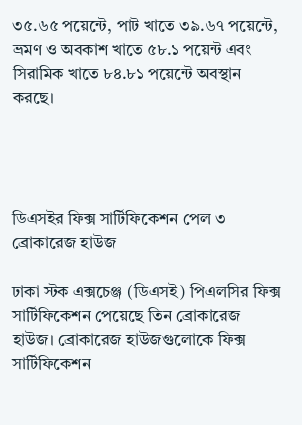৩৫.৬৫ পয়েন্টে, পাট খাতে ৩৯.৬৭ পয়েন্টে, ভ্রমণ ও অবকাশ খাতে ৫৮.১ পয়েন্ট এবং সিরামিক খাতে ৮৪.৮১ পয়েন্টে অবস্থান করছে।




ডিএসইর ফিক্স সার্টিফিকেশন পেল ৩ ব্রোকারেজ হাউজ

ঢাকা স্টক এক্সচেঞ্জ (ডিএসই) পিএলসির ফিক্স সার্টিফিকেশন পেয়েছে তিন ব্রোকারেজ হাউজ। ব্রোকারেজ হাউজগুলোকে ফিক্স সার্টিফিকেশন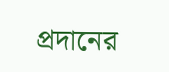প্রদানের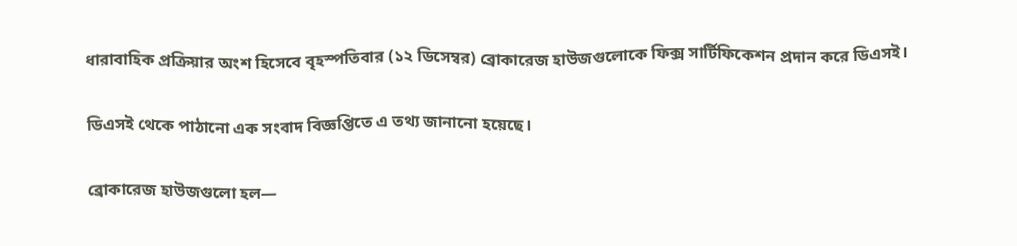ধারাবাহিক প্রক্রিয়ার অংশ হিসেবে বৃহস্পতিবার (১২ ডিসেম্বর) ব্রোকারেজ হাউজগুলোকে ফিক্স সার্টিফিকেশন প্রদান করে ডিএসই।

ডিএসই থেকে পাঠানো এক সংবাদ বিজ্ঞপ্তিতে এ তথ‌্য জানানো হয়েছে।

ব্রোকারেজ হাউজগুলো হল—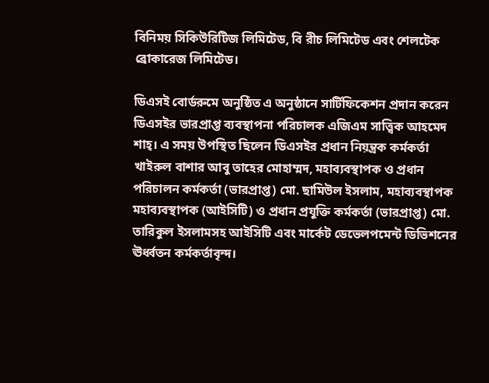বিনিময় সিকিউরিটিজ লিমিটেড, বি রীচ লিমিটেড এবং শেলটেক ব্রোকারেজ লিমিটেড।

ডিএসই বোর্ডরুমে অনুষ্ঠিত এ অনুষ্ঠানে সার্টিফিকেশন প্রদান করেন ডিএসইর ভারপ্রাপ্ত ব্যবস্থাপনা পরিচালক এজিএম সাত্ত্বিক আহমেদ শাহ্। এ সময় উপস্থিত ছিলেন ডিএসইর প্রধান নিয়ন্ত্রক কর্মকর্তা খাইরুল বাশার আবু তাহের মোহাম্মদ, মহাব্যবস্থাপক ও প্রধান পরিচালন কর্মকর্তা (ভারপ্রাপ্ত) মো. ছামিউল ইসলাম, মহাব্যবস্থাপক মহাব্যবস্থাপক (আইসিটি) ও প্রধান প্রযুক্তি কর্মকর্তা (ভারপ্রাপ্ত) মো. তারিকুল ইসলামসহ আইসিটি এবং মার্কেট ডেভেলপমেন্ট ডিভিশনের ঊর্ধ্বতন কর্মকর্তাবৃন্দ।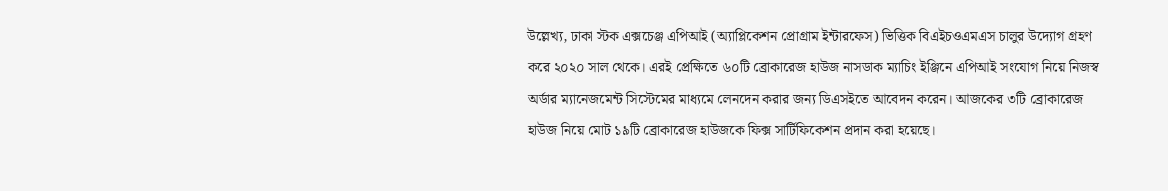উল্লেখ্য, ঢাকা স্টক এক্সচেঞ্জ এপিআই (অ্যাপ্লিকেশন প্রোগ্রাম ইন্টারফেস) ভিত্তিক বিএইচওএমএস চালুর উদ্যোগ গ্রহণ করে ২০২০ সাল থেকে। এরই প্রেক্ষিতে ৬০টি ব্রোকারেজ হাউজ নাসডাক ম্যাচিং ইঞ্জিনে এপিআই সংযোগ নিয়ে নিজস্ব অর্ডার ম্যানেজমেন্ট সিস্টেমের মাধ্যমে লেনদেন করার জন্য ডিএসইতে আবেদন করেন। আজকের ৩টি ব্রোকারেজ হাউজ নিয়ে মোট ১৯টি ব্রোকারেজ হাউজকে ফিক্স সার্টিফিকেশন প্রদান করা হয়েছে।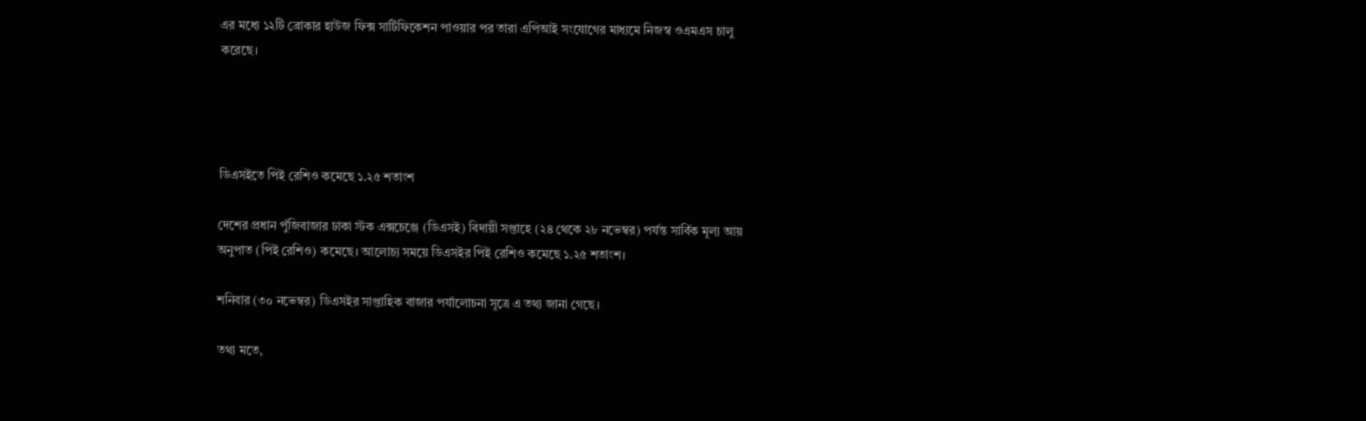এর মধ্যে ১২টি ব্রোকার হাউজ ফিক্স সার্টিফিকেশন পাওয়ার পর তারা এপিআই সংযোগের মাধ্যমে নিজস্ব ওএমএস চালু করেছে।




ডিএসইতে পিই রেশিও কমেছে ১.২৫ শতাংশ

দেশের প্রধান পুঁজিবাজার ঢাকা স্টক এক্সচেঞ্জে (ডিএসই) বিদায়ী সপ্তাহে (২৪ থেকে ২৮ নভেম্বর) পর্যন্ত সার্বিক মূল্য আয় অনুপাত (পিই রেশিও) কমেছে। আলোচ্য সময়ে ডিএসইর পিই রেশিও কমেছে ১.২৫ শতাংশ।

শনিবার (৩০ নভেম্বর) ডিএসইর সাপ্তাহিক বাজার পর্যালোচনা সূত্রে এ তথ্য জানা গেছে।

তথ্য মতে,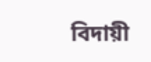বিদায়ী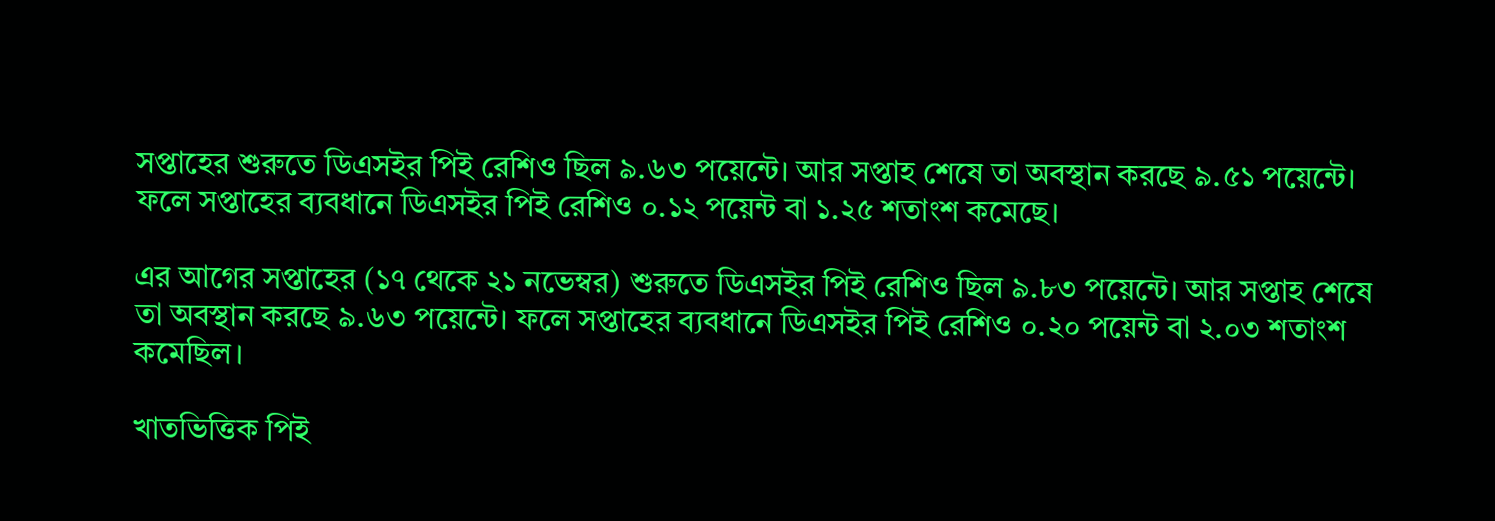সপ্তাহের শুরুতে ডিএসইর পিই রেশিও ছিল ৯.৬৩ পয়েন্টে। আর সপ্তাহ শেষে তা অবস্থান করছে ৯.৫১ পয়েন্টে। ফলে সপ্তাহের ব্যবধানে ডিএসইর পিই রেশিও ০.১২ পয়েন্ট বা ১.২৫ শতাংশ কমেছে।

এর আগের সপ্তাহের (১৭ থেকে ২১ নভেম্বর) শুরুতে ডিএসইর পিই রেশিও ছিল ৯.৮৩ পয়েন্টে। আর সপ্তাহ শেষে তা অবস্থান করছে ৯.৬৩ পয়েন্টে। ফলে সপ্তাহের ব্যবধানে ডিএসইর পিই রেশিও ০.২০ পয়েন্ট বা ২.০৩ শতাংশ কমেছিল।

খাতভিত্তিক পিই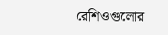রেশিওগুলোর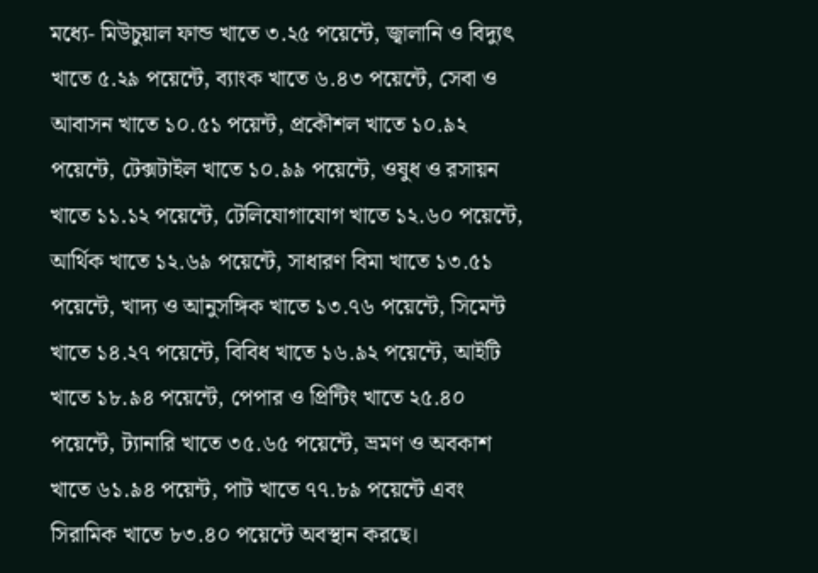মধ্যে- মিউচুয়াল ফান্ড খাতে ৩.২৫ পয়েন্টে, জ্বালানি ও বিদ্যুৎ খাতে ৫.২৯ পয়েন্টে, ব্যাংক খাতে ৬.৪৩ পয়েন্টে, সেবা ও আবাসন খাতে ১০.৫১ পয়েন্ট, প্রকৌশল খাতে ১০.৯২ পয়েন্টে, টেক্সটাইল খাতে ১০.৯৯ পয়েন্টে, ওষুধ ও রসায়ন খাতে ১১.১২ পয়েন্টে, টেলিযোগাযোগ খাতে ১২.৬০ পয়েন্টে, আর্থিক খাতে ১২.৬৯ পয়েন্টে, সাধারণ বিমা খাতে ১৩.৫১ পয়েন্টে, খাদ্য ও আনুসঙ্গিক খাতে ১৩.৭৬ পয়েন্টে, সিমেন্ট খাতে ১৪.২৭ পয়েন্টে, বিবিধ খাতে ১৬.৯২ পয়েন্টে, আইটি খাতে ১৮.৯৪ পয়েন্টে, পেপার ও প্রিন্টিং খাতে ২৫.৪০ পয়েন্টে, ট্যানারি খাতে ৩৫.৬৫ পয়েন্টে, ভ্রমণ ও অবকাশ খাতে ৬১.৯৪ পয়েন্ট, পাট খাতে ৭৭.৮৯ পয়েন্টে এবং সিরামিক খাতে ৮৩.৪০ পয়েন্টে অবস্থান করছে।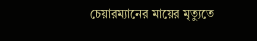চেয়ারম্যানের মায়ের মৃত্যুতে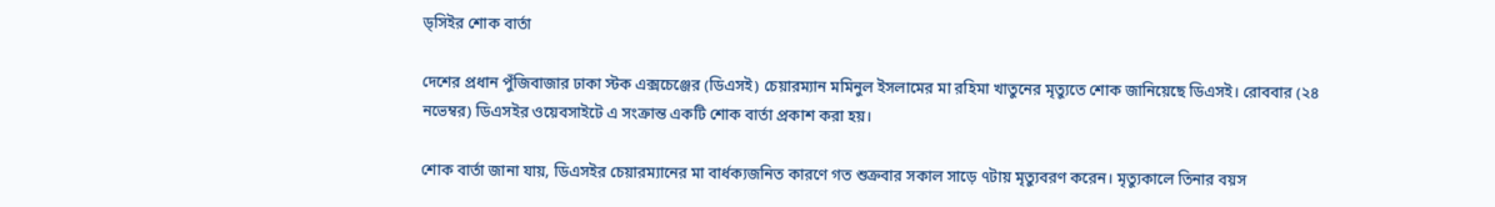ড্সিইর শোক বার্তা

দেশের প্রধান পুঁজিবাজার ঢাকা স্টক এক্সচেঞ্জের (ডিএসই) চেয়ারম্যান মমিনুল ইসলামের মা রহিমা খাতুনের মৃত্যুতে শোক জানিয়েছে ডিএসই। রোববার (২৪ নভেম্বর) ডিএসইর ওয়েবসাইটে এ সংক্রান্ত একটি শোক বার্তা প্রকাশ করা হয়।

শোক বার্তা জানা যায়, ডিএসইর চেয়ারম্যানের মা বার্ধক্যজনিত কারণে গত শুক্রবার সকাল সাড়ে ৭টায় মৃত্যুবরণ করেন। মৃত্যুকালে তিনার বয়স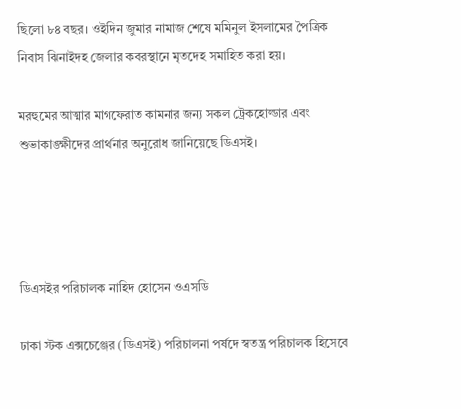ছিলো ৮৪ বছর। ওইদিন জুমার নামাজ শেষে মমিনুল ইসলামের পৈত্রিক নিবাস ঝিনাইদহ জেলার কবরস্থানে মৃতদেহ সমাহিত করা হয়।

মরহুমের আত্মার মাগফেরাত কামনার জন্য সকল ট্রেকহোল্ডার এবং শুভাকাঙ্ক্ষীদের প্রার্থনার অনুরোধ জানিয়েছে ডিএসই।




ডিএসইর পরিচালক নাহিদ হোসেন ওএসডি

ঢাকা স্টক এক্সচেঞ্জের (ডিএসই) পরিচালনা পর্ষদে স্বতন্ত্র পরিচালক হিসেবে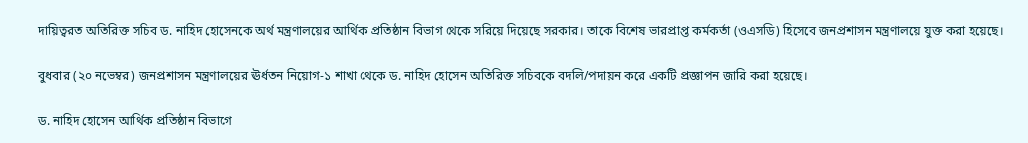দায়িত্বরত অতিরিক্ত সচিব ড. নাহিদ হোসেনকে অর্থ মন্ত্রণালয়ের আর্থিক প্রতিষ্ঠান বিভাগ থেকে সরিয়ে দিয়েছে সরকার। তাকে বিশেষ ভারপ্রাপ্ত কর্মকর্তা (ওএসডি) হিসেবে জনপ্রশাসন মন্ত্রণালয়ে যুক্ত করা হয়েছে।

বুধবার (২০ নভেম্বর) জনপ্রশাসন মন্ত্রণালয়ের ঊর্ধতন নিয়োগ-১ শাখা থেকে ড. নাহিদ হোসেন অতিরিক্ত সচিবকে বদলি/পদায়ন করে একটি প্রজ্ঞাপন জারি করা হয়েছে।

ড. নাহিদ হোসেন আর্থিক প্রতিষ্ঠান বিভাগে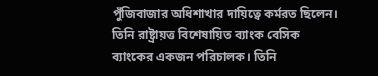পুঁজিবাজার অধিশাখার দায়িত্বে কর্মরত ছিলেন। তিনি রাষ্ট্রায়ত্ত বিশেষায়িত ব্যাংক বেসিক ব্যাংকের একজন পরিচালক। তিনি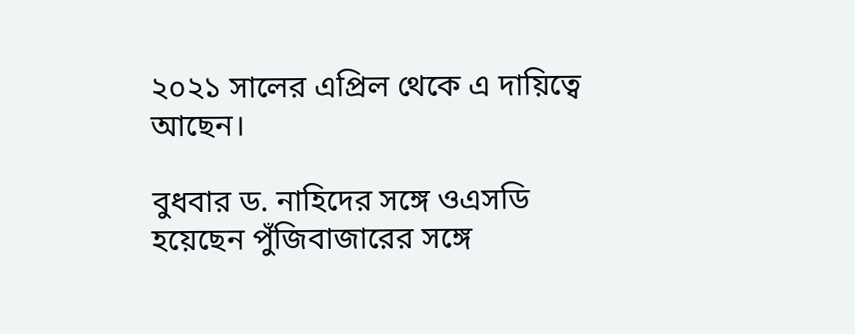২০২১ সালের এপ্রিল থেকে এ দায়িত্বে আছেন।

বুধবার ড. নাহিদের সঙ্গে ওএসডি হয়েছেন পুঁজিবাজারের সঙ্গে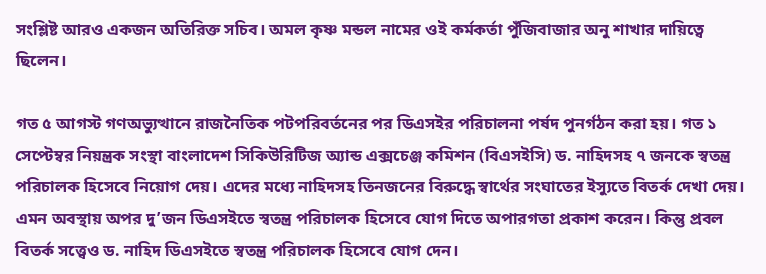সংশ্লিষ্ট আরও একজন অতিরিক্ত সচিব। অমল কৃষ্ণ মন্ডল নামের ওই কর্মকর্তা পুঁজিবাজার অনু শাখার দায়িত্বে ছিলেন।

গত ৫ আগস্ট গণঅভ্যুত্থানে রাজনৈতিক পটপরিবর্তনের পর ডিএসইর পরিচালনা পর্ষদ পুনর্গঠন করা হয়। গত ১ সেপ্টেম্বর নিয়ন্ত্রক সংস্থা বাংলাদেশ সিকিউরিটিজ অ্যান্ড এক্সচেঞ্জ কমিশন (বিএসইসি) ড. নাহিদসহ ৭ জনকে স্বতন্ত্র পরিচালক হিসেবে নিয়োগ দেয়। এদের মধ্যে নাহিদসহ তিনজনের বিরুদ্ধে স্বার্থের সংঘাতের ইস্যুতে বিতর্ক দেখা দেয়। এমন অবস্থায় অপর দু’জন ডিএসইতে স্বতন্ত্র পরিচালক হিসেবে যোগ দিতে অপারগতা প্রকাশ করেন। কিন্তু প্রবল বিতর্ক সত্ত্বেও ড. নাহিদ ডিএসইতে স্বতন্ত্র পরিচালক হিসেবে যোগ দেন।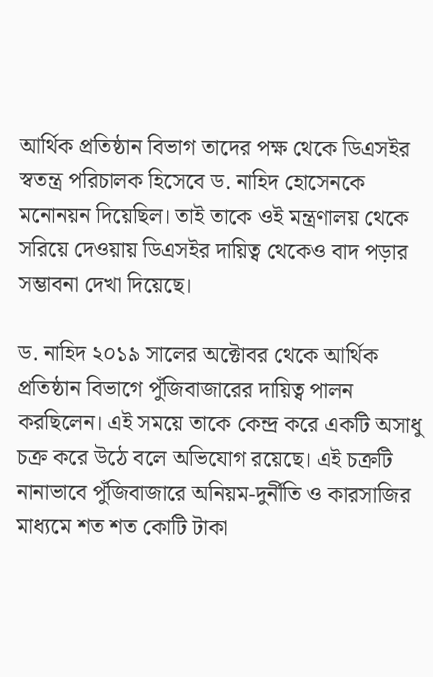আর্থিক প্রতিষ্ঠান বিভাগ তাদের পক্ষ থেকে ডিএসইর স্বতন্ত্র পরিচালক হিসেবে ড. নাহিদ হোসেনকে মনোনয়ন দিয়েছিল। তাই তাকে ওই মন্ত্রণালয় থেকে সরিয়ে দেওয়ায় ডিএসইর দায়িত্ব থেকেও বাদ পড়ার সম্ভাবনা দেখা দিয়েছে।

ড. নাহিদ ২০১৯ সালের অক্টোবর থেকে আর্থিক প্রতিষ্ঠান বিভাগে পুঁজিবাজারের দায়িত্ব পালন করছিলেন। এই সময়ে তাকে কেন্দ্র করে একটি অসাধু চক্র করে উঠে বলে অভিযোগ রয়েছে। এই চক্রটি নানাভাবে পুঁজিবাজারে অনিয়ম-দুর্নীতি ও কারসাজির মাধ্যমে শত শত কোটি টাকা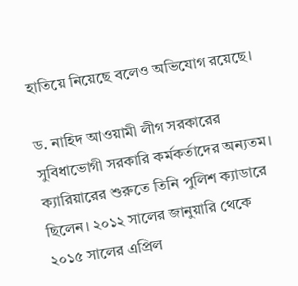হাতিয়ে নিয়েছে বলেও অভিযোগ রয়েছে।

ড. নাহিদ আওয়ামী লীগ সরকারের সুবিধাভোগী সরকারি কর্মকর্তাদের অন্যতম। ক্যারিয়ারের শুরুতে তিনি পুলিশ ক্যাডারে ছিলেন। ২০১২ সালের জানুয়ারি থেকে ২০১৫ সালের এপ্রিল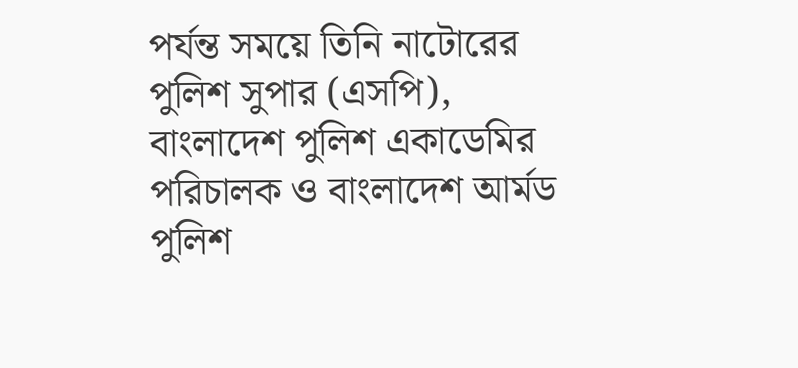পর্যন্ত সময়ে তিনি নাটোরের পুলিশ সুপার (এসপি), বাংলাদেশ পুলিশ একাডেমির পরিচালক ও বাংলাদেশ আর্মড পুলিশ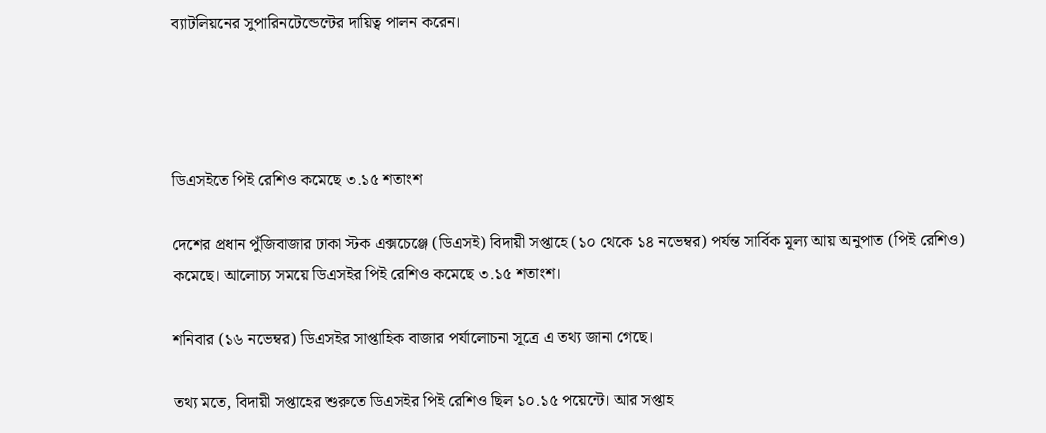ব্যাটলিয়নের সুপারিনটেন্ডেন্টের দায়িত্ব পালন করেন।




ডিএসইতে পিই রেশিও কমেছে ৩.১৫ শতাংশ

দেশের প্রধান পুঁজিবাজার ঢাকা স্টক এক্সচেঞ্জে (ডিএসই) বিদায়ী সপ্তাহে (১০ থেকে ১৪ নভেম্বর) পর্যন্ত সার্বিক মূল্য আয় অনুপাত (পিই রেশিও) কমেছে। আলোচ্য সময়ে ডিএসইর পিই রেশিও কমেছে ৩.১৫ শতাংশ।

শনিবার (১৬ নভেম্বর) ডিএসইর সাপ্তাহিক বাজার পর্যালোচনা সূত্রে এ তথ্য জানা গেছে।

তথ্য মতে, বিদায়ী সপ্তাহের শুরুতে ডিএসইর পিই রেশিও ছিল ১০.১৫ পয়েন্টে। আর সপ্তাহ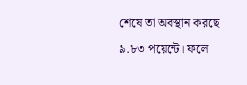শেষে তা অবস্থান করছে ৯.৮৩ পয়েন্টে। ফলে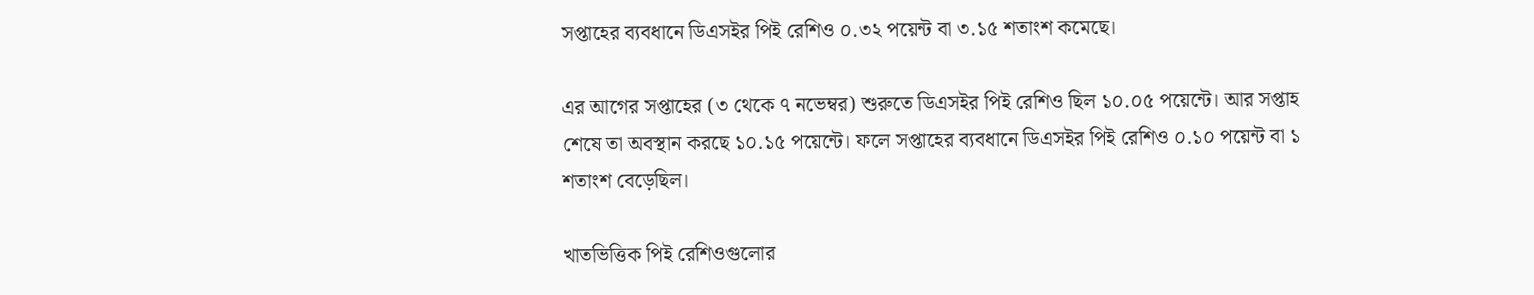সপ্তাহের ব্যবধানে ডিএসইর পিই রেশিও ০.৩২ পয়েন্ট বা ৩.১৫ শতাংশ কমেছে।

এর আগের সপ্তাহের (৩ থেকে ৭ নভেম্বর) শুরুতে ডিএসইর পিই রেশিও ছিল ১০.০৫ পয়েন্টে। আর সপ্তাহ শেষে তা অবস্থান করছে ১০.১৫ পয়েন্টে। ফলে সপ্তাহের ব্যবধানে ডিএসইর পিই রেশিও ০.১০ পয়েন্ট বা ১ শতাংশ বেড়েছিল।

খাতভিত্তিক পিই রেশিওগুলোর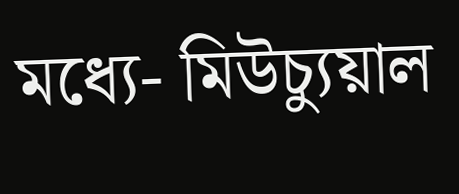মধ্যে- মিউচ্যুয়াল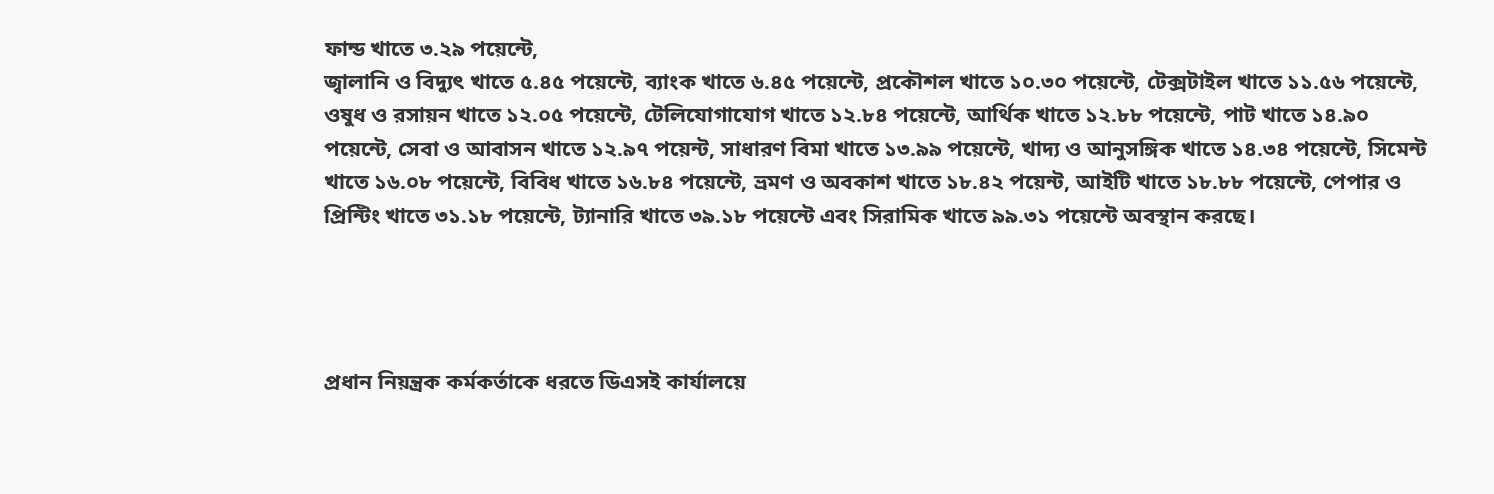ফান্ড খাতে ৩.২৯ পয়েন্টে,
জ্বালানি ও বিদ্যুৎ খাতে ৫.৪৫ পয়েন্টে, ব্যাংক খাতে ৬.৪৫ পয়েন্টে, প্রকৌশল খাতে ১০.৩০ পয়েন্টে, টেক্সটাইল খাতে ১১.৫৬ পয়েন্টে, ওষুধ ও রসায়ন খাতে ১২.০৫ পয়েন্টে, টেলিযোগাযোগ খাতে ১২.৮৪ পয়েন্টে, আর্থিক খাতে ১২.৮৮ পয়েন্টে, পাট খাতে ১৪.৯০ পয়েন্টে, সেবা ও আবাসন খাতে ১২.৯৭ পয়েন্ট, সাধারণ বিমা খাতে ১৩.৯৯ পয়েন্টে, খাদ্য ও আনুসঙ্গিক খাতে ১৪.৩৪ পয়েন্টে, সিমেন্ট খাতে ১৬.০৮ পয়েন্টে, বিবিধ খাতে ১৬.৮৪ পয়েন্টে, ভ্রমণ ও অবকাশ খাতে ১৮.৪২ পয়েন্ট, আইটি খাতে ১৮.৮৮ পয়েন্টে, পেপার ও প্রিন্টিং খাতে ৩১.১৮ পয়েন্টে, ট্যানারি খাতে ৩৯.১৮ পয়েন্টে এবং সিরামিক খাতে ৯৯.৩১ পয়েন্টে অবস্থান করছে।




প্রধান নিয়ন্ত্রক কর্মকর্তাকে ধরতে ডিএসই কার্যালয়ে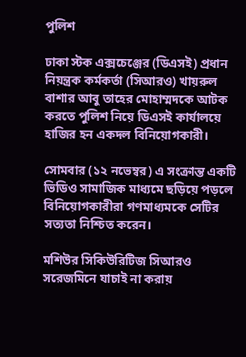পুলিশ

ঢাকা স্টক এক্সচেঞ্জের (ডিএসই) প্রধান নিয়ন্ত্রক কর্মকর্তা (সিআরও) খায়রুল বাশার আবু তাহের মোহাম্মদকে আটক করতে পুলিশ নিয়ে ডিএসই কার্যালয়ে হাজির হন একদল বিনিয়োগকারী।

সোমবার (১২ নভেম্বর) এ সংক্রান্ত একটি ভিডিও সামাজিক মাধ্যমে ছড়িয়ে পড়লে বিনিয়োগকারীরা গণমাধ্যমকে সেটির সত্যতা নিশ্চিত করেন।

মশিউর সিকিউরিটিজ সিআরও সরেজমিনে যাচাই না করায়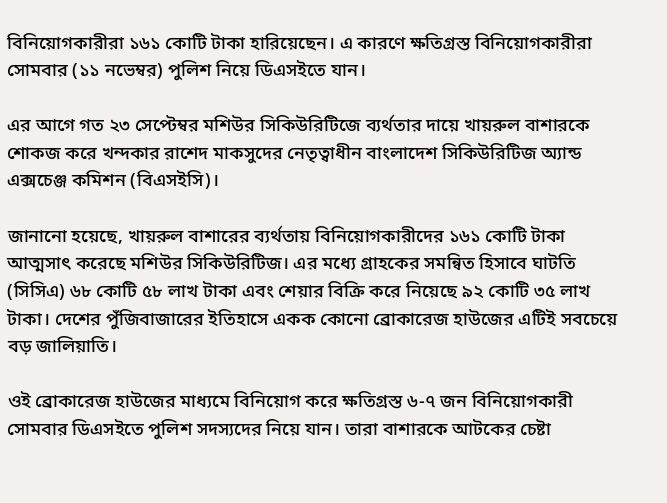বিনিয়োগকারীরা ১৬১ কোটি টাকা হারিয়েছেন। এ কারণে ক্ষতিগ্রস্ত বিনিয়োগকারীরা সোমবার (১১ নভেম্বর) পুলিশ নিয়ে ডিএসইতে যান।

এর আগে গত ২৩ সেপ্টেম্বর মশিউর সিকিউরিটিজে ব্যর্থতার দায়ে খায়রুল বাশারকে শোকজ করে খন্দকার রাশেদ মাকসুদের নেতৃত্বাধীন বাংলাদেশ সিকিউরিটিজ অ্যান্ড এক্সচেঞ্জ কমিশন (বিএসইসি)।

জানানো হয়েছে, খায়রুল বাশারের ব্যর্থতায় বিনিয়োগকারীদের ১৬১ কোটি টাকা আত্মসাৎ করেছে মশিউর সিকিউরিটিজ। এর মধ্যে গ্রাহকের সমন্বিত হিসাবে ঘাটতি (সিসিএ) ৬৮ কোটি ৫৮ লাখ টাকা এবং শেয়ার বিক্রি করে নিয়েছে ৯২ কোটি ৩৫ লাখ টাকা। দেশের পুঁজিবাজারের ইতিহাসে একক কোনো ব্রোকারেজ হাউজের এটিই সবচেয়ে বড় জালিয়াতি।

ওই ব্রোকারেজ হাউজের মাধ্যমে বিনিয়োগ করে ক্ষতিগ্রস্ত ৬-৭ জন বিনিয়োগকারী সোমবার ডিএসইতে পুলিশ সদস্যদের নিয়ে যান। তারা বাশারকে আটকের চেষ্টা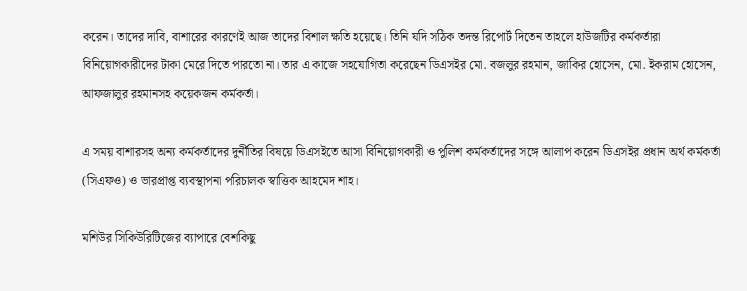করেন। তাদের দাবি, বাশারের কারণেই আজ তাদের বিশাল ক্ষতি হয়েছে। তিনি যদি সঠিক তদন্ত রিপোর্ট দিতেন তাহলে হাউজটির কর্মকর্তারা বিনিয়োগকারীদের টাকা মেরে দিতে পারতো না। তার এ কাজে সহযোগিতা করেছেন ডিএসইর মো. বজলুর রহমান, জাকির হোসেন, মো. ইকরাম হোসেন, আফজালুর রহমানসহ কয়েকজন কর্মকর্তা।

এ সময় বাশারসহ অন্য কর্মকর্তাদের দুর্নীতির বিষয়ে ডিএসইতে আসা বিনিয়োগকারী ও পুলিশ কর্মকর্তাদের সঙ্গে আলাপ করেন ডিএসইর প্রধান অর্থ কর্মকর্তা (সিএফও) ও ভারপ্রাপ্ত ব্যবস্থাপনা পরিচালক স্বাত্তিক আহমেদ শাহ।

মশিউর সিকিউরিটিজের ব্যাপারে বেশকিছু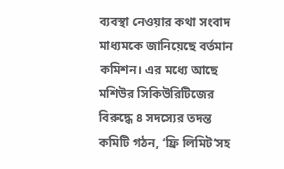ব্যবস্থা নেওয়ার কথা সংবাদ মাধ্যমকে জানিয়েছে বর্তমান কমিশন। এর মধ্যে আছে মশিউর সিকিউরিটিজের বিরুদ্ধে ৪ সদস্যের তদন্ত কমিটি গঠন, ‘ফ্রি লিমিট’সহ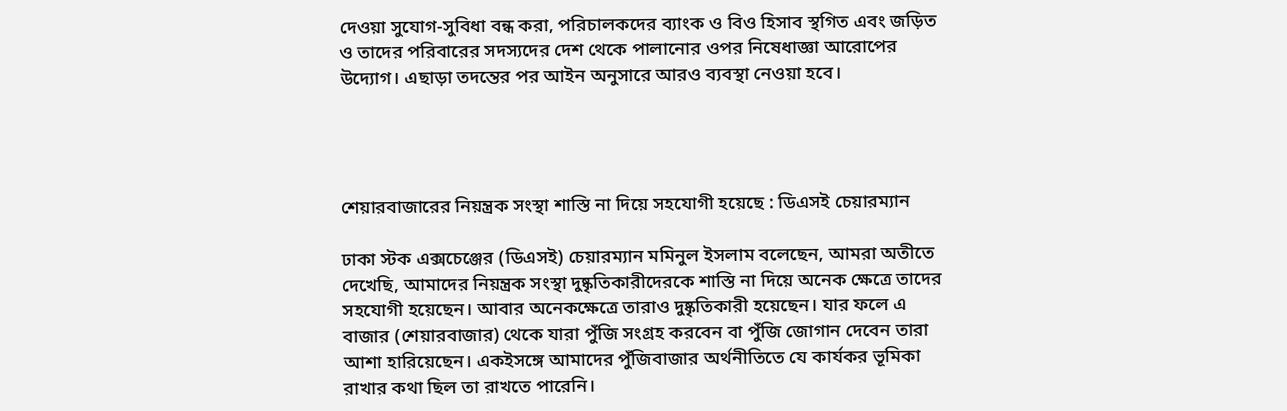দেওয়া সুযোগ-সুবিধা বন্ধ করা, পরিচালকদের ব্যাংক ও বিও হিসাব স্থগিত এবং জড়িত ও তাদের পরিবারের সদস্যদের দেশ থেকে পালানোর ওপর নিষেধাজ্ঞা আরোপের উদ্যোগ। এছাড়া তদন্তের পর আইন অনুসারে আরও ব্যবস্থা নেওয়া হবে।




শেয়ারবাজারের নিয়ন্ত্রক সংস্থা শাস্তি না দিয়ে সহযোগী হয়েছে : ডিএসই চেয়ারম্যান

ঢাকা স্টক এক্সচেঞ্জের (ডিএসই) চেয়ারম্যান মমিনুল ইসলাম বলেছেন, আমরা অতীতে দেখেছি, আমাদের নিয়ন্ত্রক সংস্থা দুষ্কৃতিকারীদেরকে শাস্তি না দিয়ে অনেক ক্ষেত্রে তাদের সহযোগী হয়েছেন। আবার অনেকক্ষেত্রে তারাও দুষ্কৃতিকারী হয়েছেন। যার ফলে এ বাজার (শেয়ারবাজার) থেকে যারা পুঁজি সংগ্রহ করবেন বা পুঁজি জোগান দেবেন তারা আশা হারিয়েছেন। একইসঙ্গে আমাদের পুঁজিবাজার অর্থনীতিতে যে কার্যকর ভূমিকা রাখার কথা ছিল তা রাখতে পারেনি।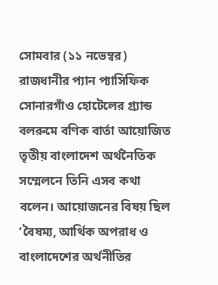সোমবার (১১ নভেম্বর) রাজধানীর প্যান প্যাসিফিক সোনারগাঁও হোটেলের গ্র্যান্ড বলরুমে বণিক বার্তা আয়োজিত তৃতীয় বাংলাদেশ অর্থনৈতিক সম্মেলনে তিনি এসব কথা বলেন। আয়োজনের বিষয় ছিল ‘বৈষম্য, আর্থিক অপরাধ ও বাংলাদেশের অর্থনীতির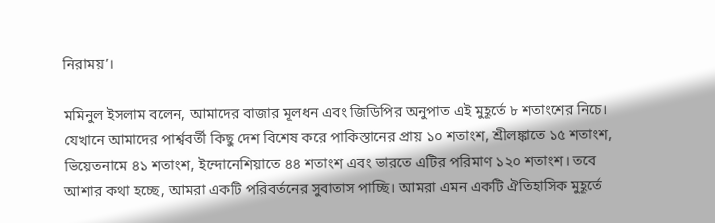নিরাময়’।

মমিনুল ইসলাম বলেন, আমাদের বাজার মূলধন এবং জিডিপির অনুপাত এই মুহূর্তে ৮ শতাংশের নিচে। যেখানে আমাদের পার্শ্ববর্তী কিছু দেশ বিশেষ করে পাকিস্তানের প্রায় ১০ শতাংশ, শ্রীলঙ্কাতে ১৫ শতাংশ, ভিয়েতনামে ৪১ শতাংশ, ইন্দোনেশিয়াতে ৪৪ শতাংশ এবং ভারতে এটির পরিমাণ ১২০ শতাংশ। তবে আশার কথা হচ্ছে, আমরা একটি পরিবর্তনের সুবাতাস পাচ্ছি। আমরা এমন একটি ঐতিহাসিক মুহূর্তে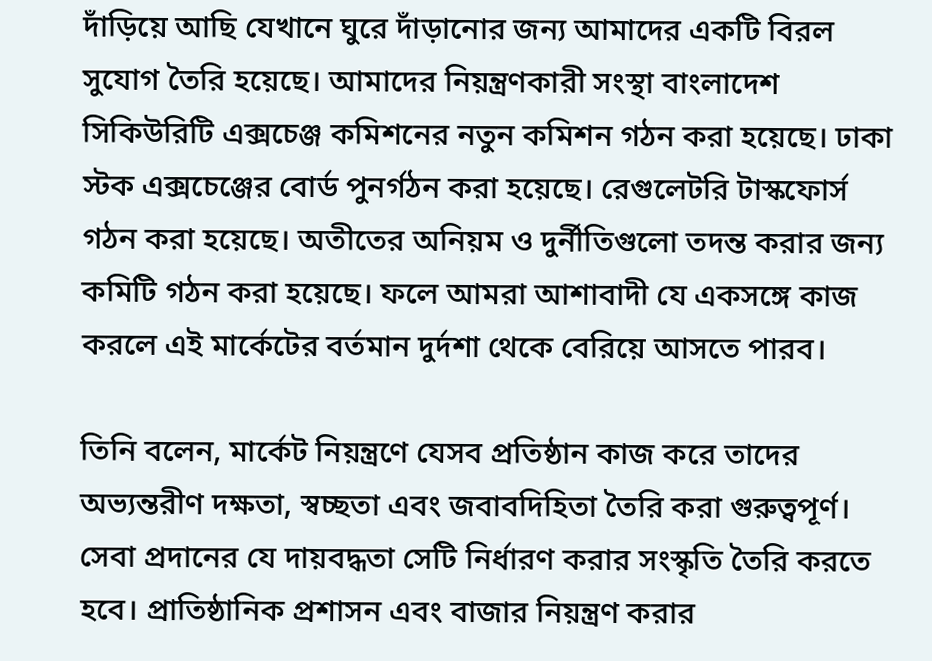দাঁড়িয়ে আছি যেখানে ঘুরে দাঁড়ানোর জন্য আমাদের একটি বিরল সুযোগ তৈরি হয়েছে। আমাদের নিয়ন্ত্রণকারী সংস্থা বাংলাদেশ সিকিউরিটি এক্সচেঞ্জ কমিশনের নতুন কমিশন গঠন করা হয়েছে। ঢাকা স্টক এক্সচেঞ্জের বোর্ড পুনর্গঠন করা হয়েছে। রেগুলেটরি টাস্কফোর্স গঠন করা হয়েছে। অতীতের অনিয়ম ও দুর্নীতিগুলো তদন্ত করার জন্য কমিটি গঠন করা হয়েছে। ফলে আমরা আশাবাদী যে একসঙ্গে কাজ করলে এই মার্কেটের বর্তমান দুর্দশা থেকে বেরিয়ে আসতে পারব।

তিনি বলেন, মার্কেট নিয়ন্ত্রণে যেসব প্রতিষ্ঠান কাজ করে তাদের অভ্যন্তরীণ দক্ষতা, স্বচ্ছতা এবং জবাবদিহিতা তৈরি করা গুরুত্বপূর্ণ। সেবা প্রদানের যে দায়বদ্ধতা সেটি নির্ধারণ করার সংস্কৃতি তৈরি করতে হবে। প্রাতিষ্ঠানিক প্রশাসন এবং বাজার নিয়ন্ত্রণ করার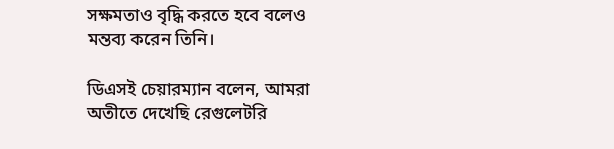সক্ষমতাও বৃদ্ধি করতে হবে বলেও মন্তব্য করেন তিনি।

ডিএসই চেয়ারম্যান বলেন, আমরা অতীতে দেখেছি রেগুলেটরি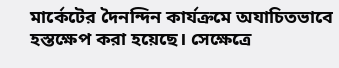মার্কেটের দৈনন্দিন কার্যক্রমে অযাচিতভাবে হস্তক্ষেপ করা হয়েছে। সেক্ষেত্রে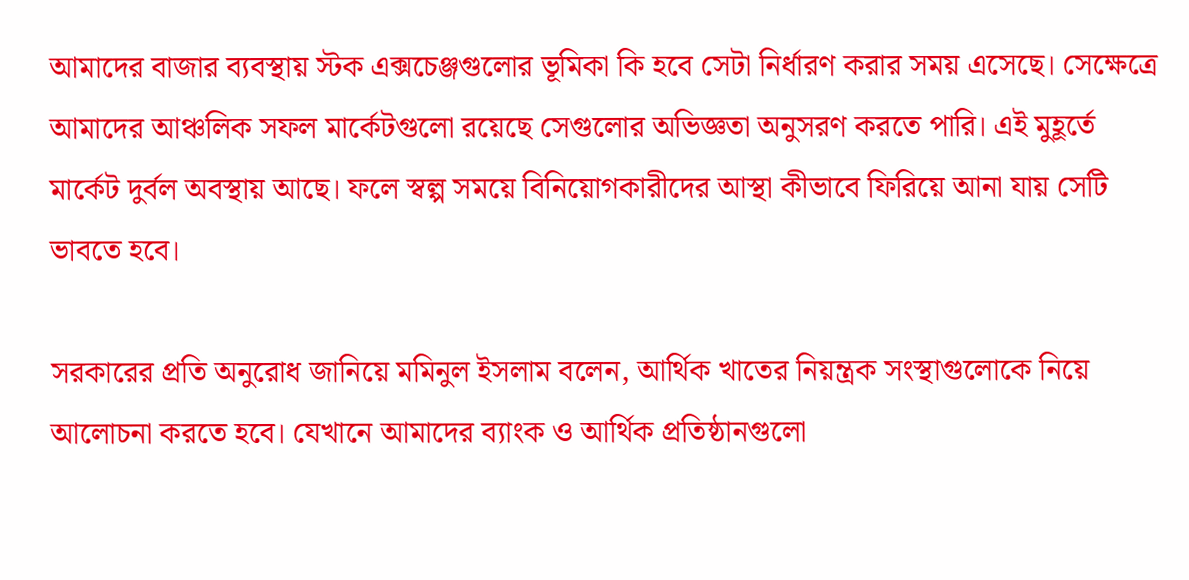আমাদের বাজার ব্যবস্থায় স্টক এক্সচেঞ্জগুলোর ভূমিকা কি হবে সেটা নির্ধারণ করার সময় এসেছে। সেক্ষেত্রে আমাদের আঞ্চলিক সফল মার্কেটগুলো রয়েছে সেগুলোর অভিজ্ঞতা অনুসরণ করতে পারি। এই মুহূর্তে মার্কেট দুর্বল অবস্থায় আছে। ফলে স্বল্প সময়ে বিনিয়োগকারীদের আস্থা কীভাবে ফিরিয়ে আনা যায় সেটি ভাবতে হবে।

সরকারের প্রতি অনুরোধ জানিয়ে মমিনুল ইসলাম বলেন, আর্থিক খাতের নিয়ন্ত্রক সংস্থাগুলোকে নিয়ে আলোচনা করতে হবে। যেখানে আমাদের ব্যাংক ও আর্থিক প্রতিষ্ঠানগুলো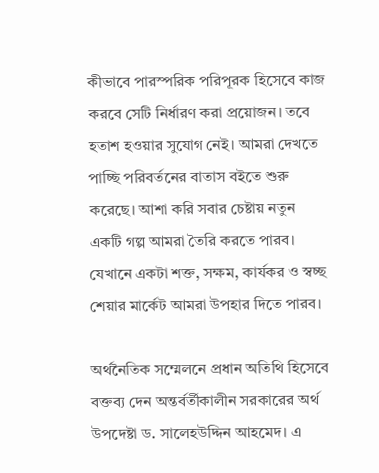কীভাবে পারস্পরিক পরিপূরক হিসেবে কাজ করবে সেটি নির্ধারণ করা প্রয়োজন। তবে হতাশ হওয়ার সুযোগ নেই। আমরা দেখতে পাচ্ছি পরিবর্তনের বাতাস বইতে শুরু করেছে। আশা করি সবার চেষ্টায় নতুন একটি গল্প আমরা তৈরি করতে পারব। যেখানে একটা শক্ত, সক্ষম, কার্যকর ও স্বচ্ছ শেয়ার মার্কেট আমরা উপহার দিতে পারব।

অর্থনৈতিক সম্মেলনে প্রধান অতিথি হিসেবে বক্তব্য দেন অন্তর্বর্তীকালীন সরকারের অর্থ উপদেষ্টা ড. সালেহউদ্দিন আহমেদ। এ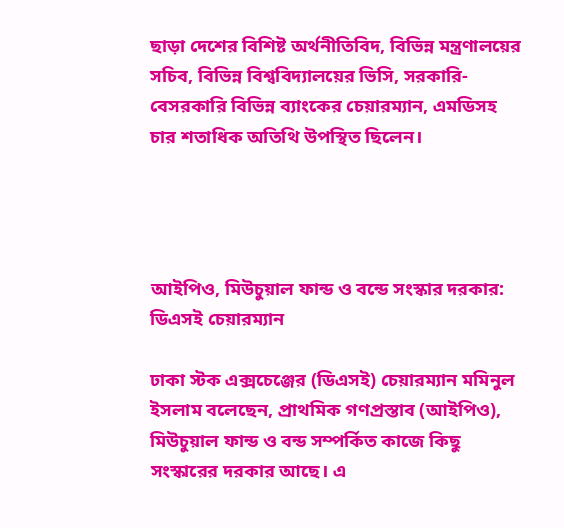ছাড়া দেশের বিশিষ্ট অর্থনীতিবিদ, বিভিন্ন মন্ত্রণালয়ের সচিব, বিভিন্ন বিশ্ববিদ্যালয়ের ভিসি, সরকারি-বেসরকারি বিভিন্ন ব্যাংকের চেয়ারম্যান, এমডিসহ চার শতাধিক অতিথি উপস্থিত ছিলেন।




আইপিও, মিউচুয়াল ফান্ড ও বন্ডে সংস্কার দরকার: ডিএসই চেয়ারম্যান

ঢাকা স্টক এক্সচেঞ্জের (ডিএসই) চেয়ারম্যান মমিনুল ইসলাম বলেছেন, প্রাথমিক গণপ্রস্তাব (আইপিও), মিউচুয়াল ফান্ড ও বন্ড সম্পর্কিত কাজে কিছু সংস্কারের দরকার আছে। এ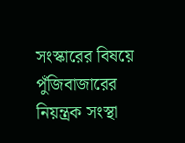সংস্কারের বিষয়ে পুঁজিবাজারের নিয়ন্ত্রক সংস্থা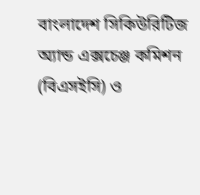বাংলাদেশ সিকিউরিটিজ অ্যান্ড এক্সচেঞ্জ কমিশন (বিএসইসি) ও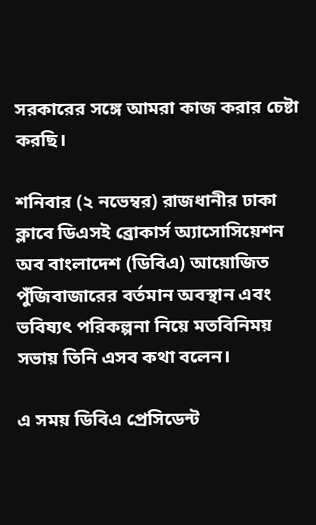সরকারের সঙ্গে আমরা কাজ করার চেষ্টা করছি।

শনিবার (২ নভেম্বর) রাজধানীর ঢাকা ক্লাবে ডিএসই ব্রোকার্স অ্যাসোসিয়েশন অব বাংলাদেশ (ডিবিএ) আয়োজিত পুঁজিবাজারের বর্তমান অবস্থান এবং ভবিষ্যৎ পরিকল্পনা নিয়ে মতবিনিময় সভায় তিনি এসব কথা বলেন।

এ সময় ডিবিএ প্রেসিডেন্ট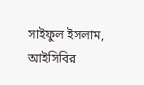সাইফুল ইসলাম, আইসিবির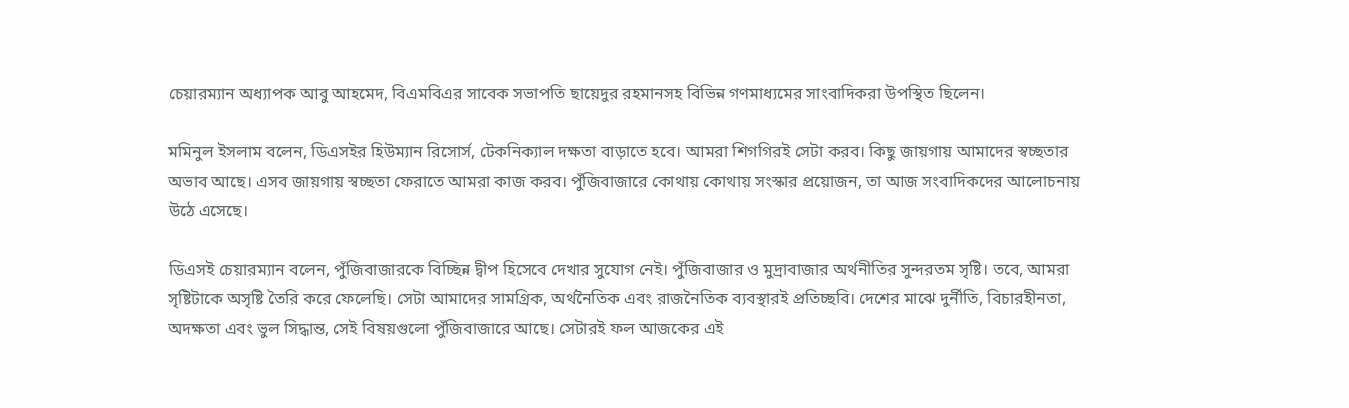চেয়ারম্যান অধ্যাপক আবু আহমেদ, বিএমবিএর সাবেক সভাপতি ছায়েদুর রহমানসহ বিভিন্ন গণমাধ্যমের সাংবাদিকরা উপস্থিত ছিলেন।

মমিনুল ইসলাম বলেন, ডিএসইর হিউম্যান রিসোর্স, টেকনিক্যাল দক্ষতা বাড়াতে হবে। আমরা শিগগিরই সেটা করব। কিছু জায়গায় আমাদের স্বচ্ছতার অভাব আছে। এসব জায়গায় স্বচ্ছতা ফেরাতে আমরা কাজ করব। পুঁজিবাজারে কোথায় কোথায় সংস্কার প্রয়োজন, তা আজ সংবাদিকদের আলোচনায় উঠে এসেছে।

ডিএসই চেয়ারম্যান বলেন, পুঁজিবাজারকে বিচ্ছিন্ন দ্বীপ হিসেবে দেখার সুযোগ নেই। পুঁজিবাজার ও মুদ্রাবাজার অর্থনীতির সুন্দরতম সৃষ্টি। তবে, আমরা সৃষ্টিটাকে অসৃষ্টি তৈরি করে ফেলেছি। সেটা আমাদের সামগ্রিক, অর্থনৈতিক এবং রাজনৈতিক ব্যবস্থারই প্রতিচ্ছবি। দেশের মাঝে দুর্নীতি, বিচারহীনতা, অদক্ষতা এবং ভুল সিদ্ধান্ত, সেই বিষয়গুলো পুঁজিবাজারে আছে। সেটারই ফল আজকের এই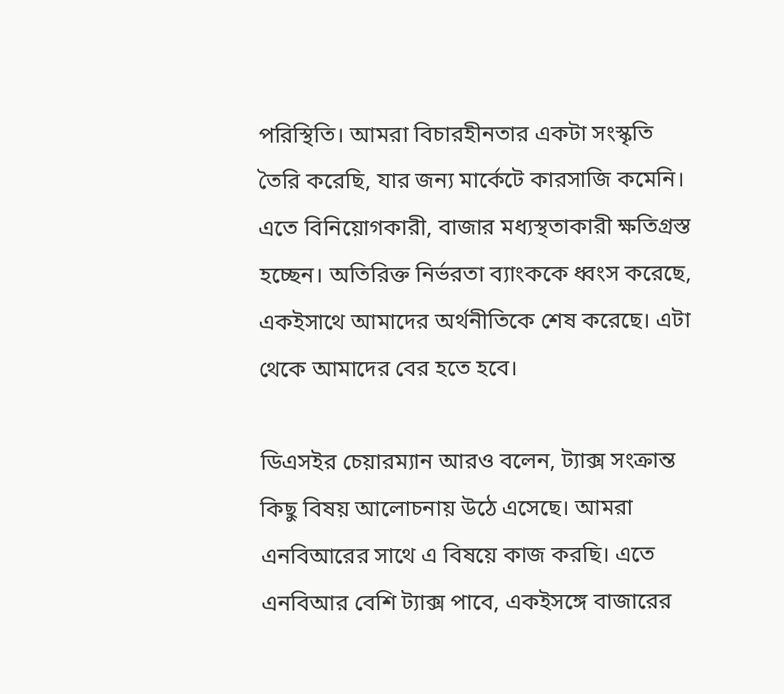পরিস্থিতি। আমরা বিচারহীনতার একটা সংস্কৃতি তৈরি করেছি, যার জন্য মার্কেটে কারসাজি কমেনি। এতে বিনিয়োগকারী, বাজার মধ্যস্থতাকারী ক্ষতিগ্রস্ত হচ্ছেন। অতিরিক্ত নির্ভরতা ব্যাংককে ধ্বংস করেছে, একইসাথে আমাদের অর্থনীতিকে শেষ করেছে। এটা থেকে আমাদের বের হতে হবে।

ডিএসইর চেয়ারম্যান আরও বলেন, ট্যাক্স সংক্রান্ত কিছু বিষয় আলোচনায় উঠে এসেছে। আমরা এনবিআরের সাথে এ বিষয়ে কাজ করছি। এতে এনবিআর বেশি ট্যাক্স পাবে, একইসঙ্গে বাজারের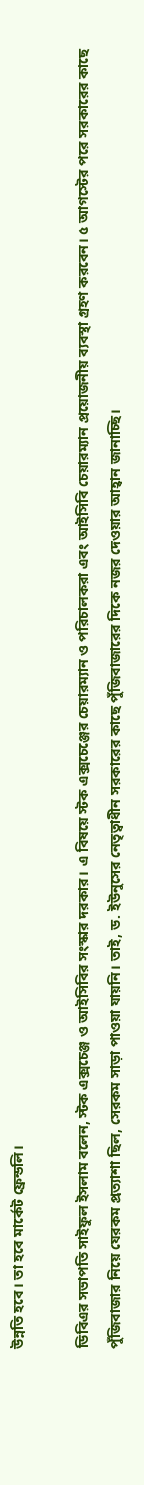উন্নতি হবে। তা হবে মার্কেট ফ্রেন্ডলি।

ডিবিএর সভাপতি সাইফুল ইসলাম বলেন, স্টক এক্সচেঞ্জ ও আইসিবির সংস্কার দরকার। এ বিষয়ে স্টক এক্সচেঞ্জের চেয়ারম্যান ও পরিচালকরা এবং আইসিবি চেয়ারম্যান প্রয়োজনীয় ব‍্যবস্থা গ্রহণ করবেন। ৫ আগস্টের পরে সরকারের কাছে পুঁজিবাজার নিয়ে যেরকম প্রত‍্যাশা ছিল, সেরকম সাড়া পাওয়া যায়নি। তাই, ড. ইউনুসের নেতৃত্বাধীন সরকারের কাছে পুঁজিবাজারের দিকে নজর দেওয়ার আহ্বান জানাচ্ছি।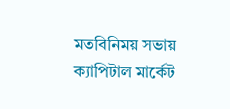মতবিনিময় সভায় ক‍্যাপিটাল মার্কেট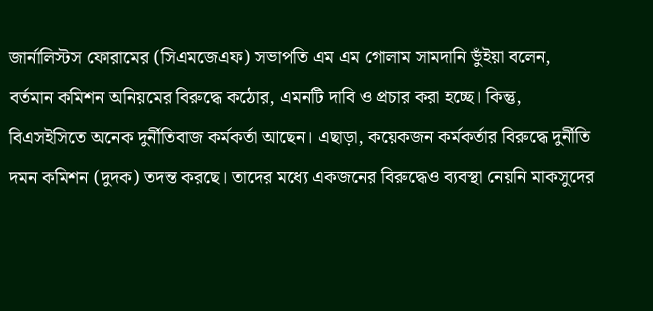জার্নালিস্টস ফোরামের (সিএমজেএফ) সভাপতি এম এম গোলাম সামদানি ভুঁইয়া বলেন, বর্তমান কমিশন অনিয়মের বিরুদ্ধে কঠোর, এমনটি দাবি ও প্রচার করা হচ্ছে। কিন্তু, বিএসইসিতে অনেক দুর্নীতিবাজ কর্মকর্তা আছেন। এছাড়া, কয়েকজন কর্মকর্তার বিরুদ্ধে দুর্নীতি দমন কমিশন (দুদক) তদন্ত করছে। তাদের মধ‍্যে একজনের বিরুদ্ধেও ব্যবস্থা নেয়নি মাকসুদের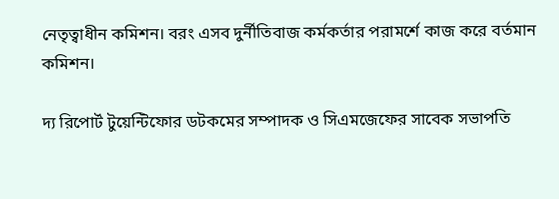নেতৃত্বাধীন কমিশন। বরং এসব দুর্নীতিবাজ কর্মকর্তার পরামর্শে কাজ করে বর্তমান কমিশন।

দ্য রিপোর্ট টুয়েন্টিফোর ডটকমের সম্পাদক ও সিএমজেফের সাবেক সভাপতি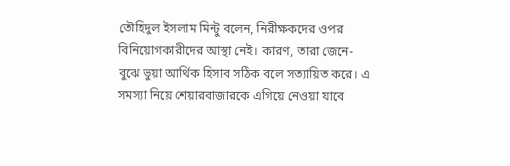তৌহিদুল ইসলাম মিন্টু বলেন, নিরীক্ষকদের ওপর বিনিয়োগকারীদের আস্থা নেই। কারণ, তারা জেনে-বুঝে ভুয়া আর্থিক হিসাব সঠিক বলে সত‍্যায়িত করে। এ সমস‍্যা নিয়ে শেয়ারবাজারকে এগিয়ে নেওয়া যাবে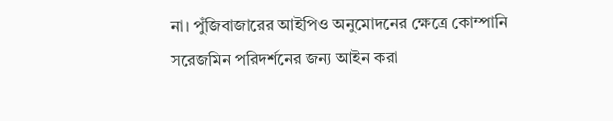না। পুঁজিবাজারের আইপিও অনুমোদনের ক্ষেত্রে কোম্পানি সরেজমিন পরিদর্শনের জন্য আইন করা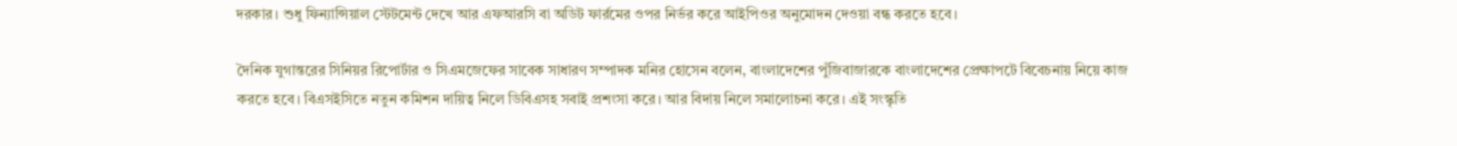দরকার। শুধু ফিন্যান্সিয়াল স্টেটমেন্ট দেখে আর এফআরসি বা অডিট ফার্রমের ওপর নির্ভর করে আইপিওর অনুমোদন দেওয়া বন্ধ করতে হবে।

দৈনিক যুগান্তরের সিনিয়র রিপোর্টার ও সিএমজেফের সাবেক সাধারণ সম্পাদক মনির হোসেন বলেন, বাংলাদেশের পুঁজিবাজারকে বাংলাদেশের প্রেক্ষাপটে বিবেচনায় নিয়ে কাজ করতে হবে। বিএসইসিতে নতুন কমিশন দায়িত্ব নিলে ডিবিএসহ সবাই প্রশংসা করে। আর বিদায় নিলে সমালোচনা করে। এই সংস্কৃতি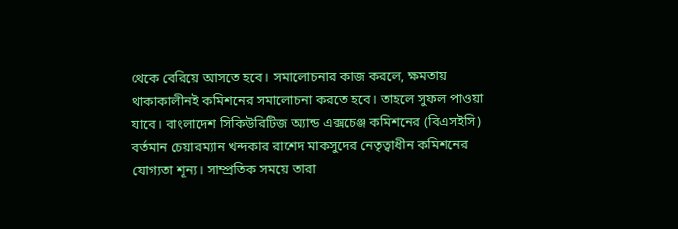থেকে বেরিয়ে আসতে হবে। সমালোচনার কাজ করলে, ক্ষমতায় থাকাকালীনই কমিশনের সমালোচনা করতে হবে। তাহলে সুফল পাওয়া যাবে। বাংলাদেশ সিকিউরিটিজ অ‍্যান্ড এক্সচেঞ্জ কমিশনের (বিএসইসি) বর্তমান চেয়ারম্যান খন্দকার রাশেদ মাকসুদের নেতৃত্বাধীন কমিশনের যোগ্যতা শূন্য। সাম্প্রতিক সময়ে তারা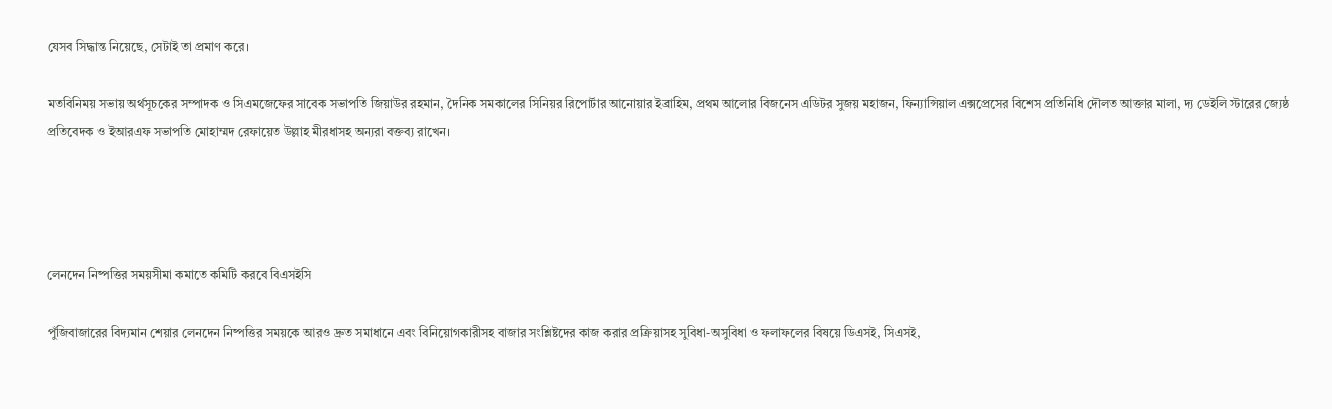যেসব সিদ্ধান্ত নিয়েছে, সেটাই তা প্রমাণ করে।

মতবিনিময় সভায় অর্থসূচকের সম্পাদক ও সিএমজেফের সাবেক সভাপতি জিয়াউর রহমান, দৈনিক সমকালের সিনিয়র রিপোর্টার আনোয়ার ইব্রাহিম, প্রথম আলোর বিজনেস এডিটর সুজয় মহাজন, ফিন্যান্সিয়াল এক্সপ্রেসের বিশেস প্রতিনিধি দৌলত আক্তার মালা, দ্য ডেইলি স্টারের জ্যেষ্ঠ প্রতিবেদক ও ইআরএফ সভাপতি মোহাম্মদ রেফায়েত উল্লাহ মীরধাসহ অন্যরা বক্তব্য রাখেন।




লেনদেন নিষ্পত্তির সময়সীমা কমাতে কমিটি করবে বিএসইসি

পুঁজিবাজারের বিদ্যমান শেয়ার লেনদেন নিষ্পত্তির সময়কে আরও দ্রুত সমাধানে এবং বিনিয়োগকারীসহ বাজার সংশ্লিষ্টদের কাজ করার প্রক্রিয়াসহ সুবিধা-অসুবিধা ও ফলাফলের বিষয়ে ডিএসই, সিএসই,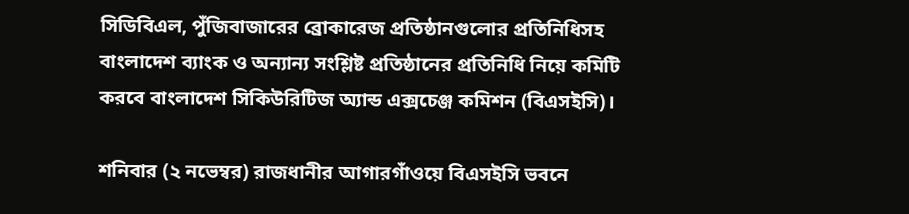সিডিবিএল, পুঁজিবাজারের ব্রোকারেজ প্রতিষ্ঠানগুলোর প্রতিনিধিসহ বাংলাদেশ ব্যাংক ও অন্যান্য সংশ্লিষ্ট প্রতিষ্ঠানের প্রতিনিধি নিয়ে কমিটি করবে বাংলাদেশ সিকিউরিটিজ অ্যান্ড এক্সচেঞ্জ কমিশন (বিএসইসি)।

শনিবার (২ নভেম্বর) রাজধানীর আগারগাঁওয়ে বিএসইসি ভবনে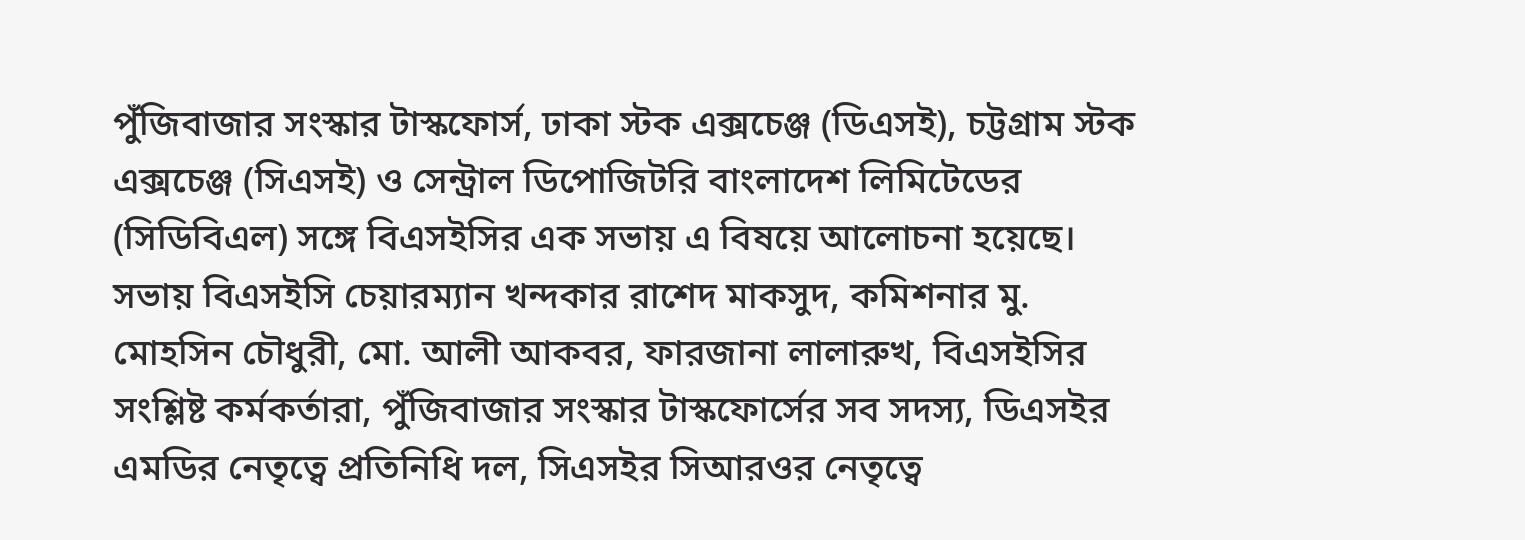পুঁজিবাজার সংস্কার টাস্কফোর্স, ঢাকা স্টক এক্সচেঞ্জ (ডিএসই), চট্টগ্রাম স্টক এক্সচেঞ্জ (সিএসই) ও সেন্ট্রাল ডিপোজিটরি বাংলাদেশ লিমিটেডের (সিডিবিএল) সঙ্গে বিএসইসির এক সভায় এ বিষয়ে আলোচনা হয়েছে। সভায় বিএসইসি চেয়ারম্যান খন্দকার রাশেদ মাকসুদ, কমিশনার মু. মোহসিন চৌধুরী, মো. আলী আকবর, ফারজানা লালারুখ, বিএসইসির সংশ্লিষ্ট কর্মকর্তারা, পুঁজিবাজার সংস্কার টাস্কফোর্সের সব সদস্য, ডিএসইর এমডির নেতৃত্বে প্রতিনিধি দল, সিএসইর সিআরওর নেতৃত্বে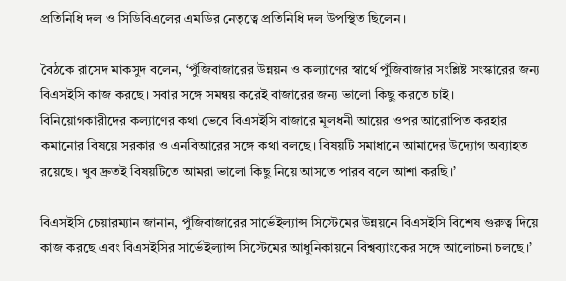প্রতিনিধি দল ও সিডিবিএলের এমডির নেতৃত্বে প্রতিনিধি দল উপস্থিত ছিলেন।

বৈঠকে রাসেদ মাকসুদ বলেন, ‘পুঁজিবাজারের উন্নয়ন ও কল্যাণের স্বার্থে পুঁজিবাজার সংশ্লিষ্ট সংস্কারের জন্য বিএসইসি কাজ করছে। সবার সঙ্গে সমন্বয় করেই বাজারের জন্য ভালো কিছু করতে চাই। বিনিয়োগকারীদের কল্যাণের কথা ভেবে বিএসইসি বাজারে মূলধনী আয়ের ওপর আরোপিত করহার কমানোর বিষয়ে সরকার ও এনবিআরের সঙ্গে কথা বলছে। বিষয়টি সমাধানে আমাদের উদ্যোগ অব্যাহত রয়েছে। খুব দ্রুতই বিষয়টিতে আমরা ভালো কিছু নিয়ে আসতে পারব বলে আশা করছি।’

বিএসইসি চেয়ারম্যান জানান, পুঁজিবাজারের সার্ভেইল্যান্স সিস্টেমের উন্নয়নে বিএসইসি বিশেষ গুরুত্ব দিয়ে কাজ করছে এবং বিএসইসির সার্ভেইল্যান্স সিস্টেমের আধুনিকায়নে বিশ্বব্যাংকের সঙ্গে আলোচনা চলছে।’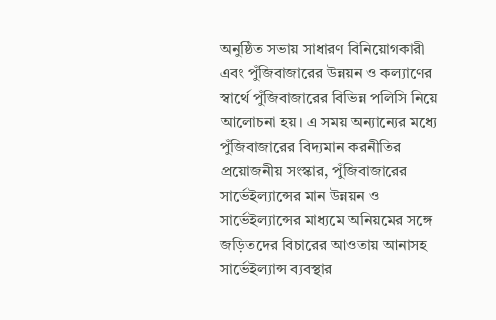অনুষ্ঠিত সভায় সাধারণ বিনিয়োগকারী এবং পুঁজিবাজারের উন্নয়ন ও কল্যাণের স্বার্থে পুঁজিবাজারের বিভিন্ন পলিসি নিয়ে আলোচনা হয়। এ সময় অন্যান্যের মধ্যে পুঁজিবাজারের বিদ্যমান করনীতির প্রয়োজনীয় সংস্কার, পুঁজিবাজারের সার্ভেইল্যান্সের মান উন্নয়ন ও সার্ভেইল্যান্সের মাধ্যমে অনিয়মের সঙ্গে জড়িতদের বিচারের আওতায় আনাসহ সার্ভেইল্যান্স ব্যবস্থার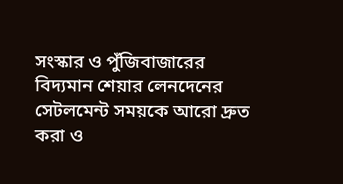সংস্কার ও পুঁজিবাজারের বিদ্যমান শেয়ার লেনদেনের সেটলমেন্ট সময়কে আরো দ্রুত করা ও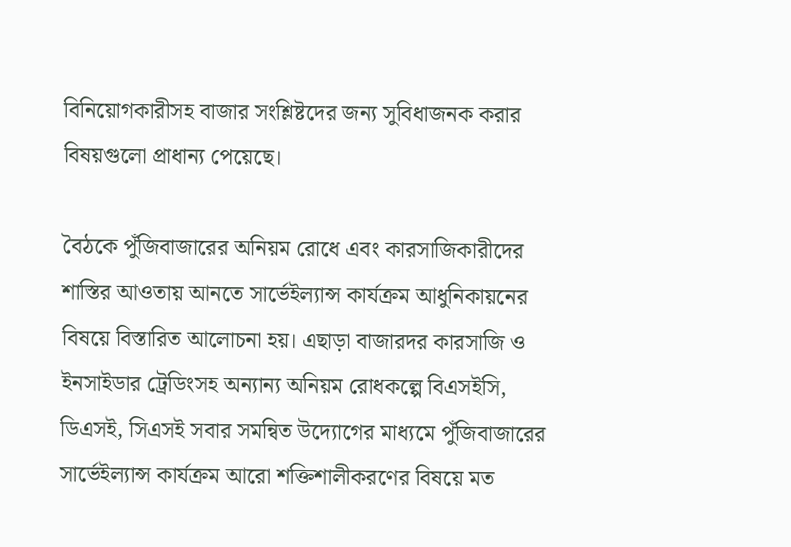বিনিয়োগকারীসহ বাজার সংশ্লিষ্টদের জন্য সুবিধাজনক করার বিষয়গুলো প্রাধান্য পেয়েছে।

বৈঠকে পুঁজিবাজারের অনিয়ম রোধে এবং কারসাজিকারীদের শাস্তির আওতায় আনতে সার্ভেইল্যান্স কার্যক্রম আধুনিকায়নের বিষয়ে বিস্তারিত আলোচনা হয়। এছাড়া বাজারদর কারসাজি ও ইনসাইডার ট্রেডিংসহ অন্যান্য অনিয়ম রোধকল্পে বিএসইসি, ডিএসই, সিএসই সবার সমন্বিত উদ্যোগের মাধ্যমে পুঁজিবাজারের সার্ভেইল্যান্স কার্যক্রম আরো শক্তিশালীকরণের বিষয়ে মত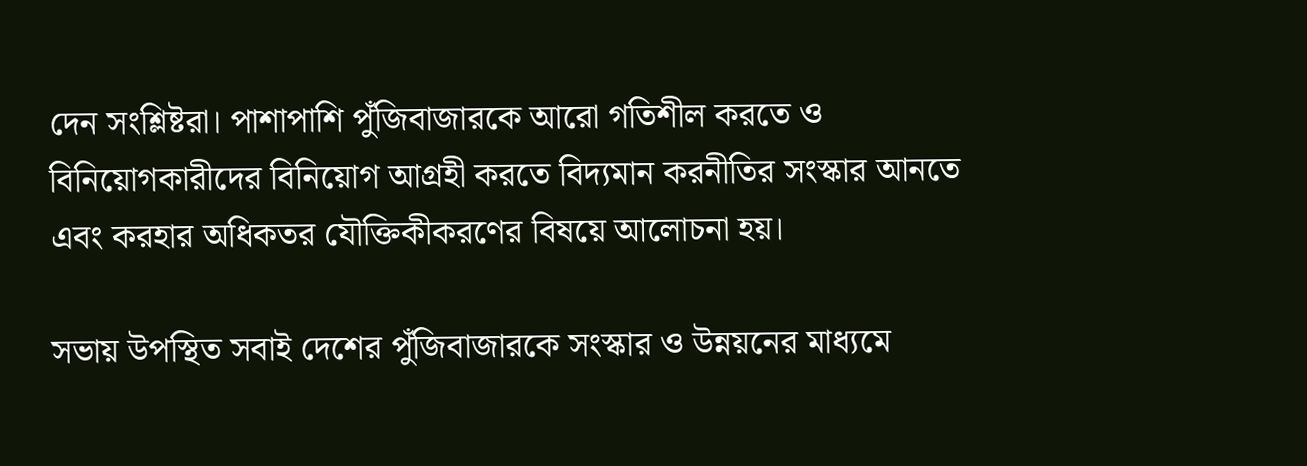দেন সংশ্লিষ্টরা। পাশাপাশি পুঁজিবাজারকে আরো গতিশীল করতে ও বিনিয়োগকারীদের বিনিয়োগ আগ্রহী করতে বিদ্যমান করনীতির সংস্কার আনতে এবং করহার অধিকতর যৌক্তিকীকরণের বিষয়ে আলোচনা হয়।

সভায় উপস্থিত সবাই দেশের পুঁজিবাজারকে সংস্কার ও উন্নয়নের মাধ্যমে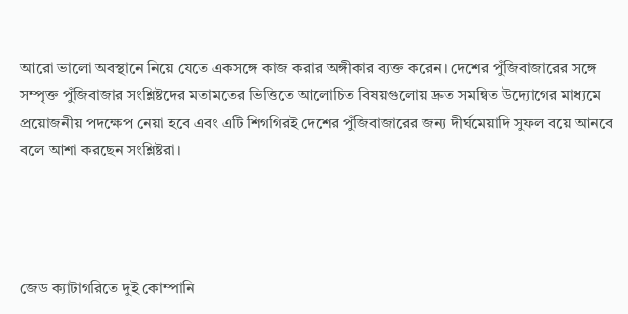আরো ভালো অবস্থানে নিয়ে যেতে একসঙ্গে কাজ করার অঙ্গীকার ব্যক্ত করেন। দেশের পুঁজিবাজারের সঙ্গে সম্পৃক্ত পুঁজিবাজার সংশ্লিষ্টদের মতামতের ভিত্তিতে আলোচিত বিষয়গুলোয় দ্রুত সমন্বিত উদ্যোগের মাধ্যমে প্রয়োজনীয় পদক্ষেপ নেয়া হবে এবং এটি শিগগিরই দেশের পুঁজিবাজারের জন্য দীর্ঘমেয়াদি সুফল বয়ে আনবে বলে আশা করছেন সংশ্লিষ্টরা।




জেড ক্যাটাগরিতে দুই কোম্পানি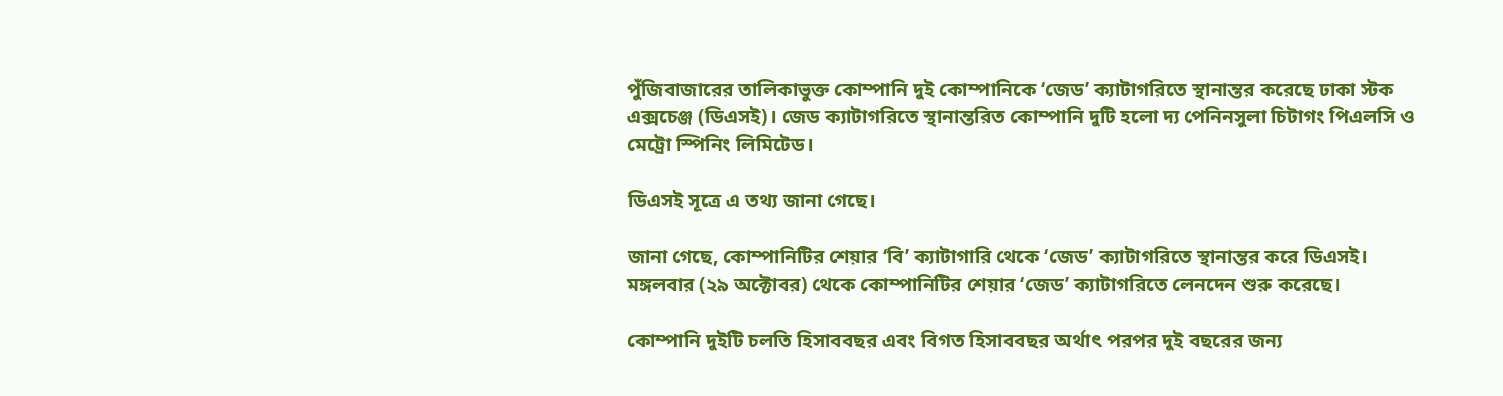পুঁজিবাজারের তালিকাভুক্ত কোম্পানি দুই কোম্পানিকে ‘জেড’ ক্যাটাগরিতে স্থানান্তর করেছে ঢাকা স্টক এক্সচেঞ্জ (ডিএসই)। জেড ক্যাটাগরিতে স্থানান্তরিত কোম্পানি দুটি হলো দ্য পেনিনসুলা চিটাগং পিএলসি ও মেট্রো স্পিনিং লিমিটেড।

ডিএসই সূত্রে এ তথ্য জানা গেছে।

জানা গেছে, কোম্পানিটির শেয়ার ‘বি’ ক্যাটাগারি থেকে ‘জেড’ ক্যাটাগরিতে স্থানান্তর করে ডিএসই। মঙ্গলবার (২৯ অক্টোবর) থেকে কোম্পানিটির শেয়ার ‘জেড’ ক্যাটাগরিতে লেনদেন শুরু করেছে।

কোম্পানি দুইটি চলতি হিসাববছর এবং বিগত হিসাববছর অর্থাৎ পরপর দুই বছরের জন্য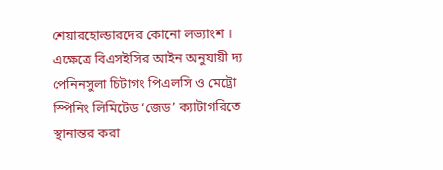শেয়ারহোল্ডারদের কোনো লভ্যাংশ । এক্ষেত্রে বিএসইসির আইন অনুযায়ী দ্য পেনিনসুলা চিটাগং পিএলসি ও মেট্রো স্পিনিং লিমিটেড ‘জেড’ ক্যাটাগরিতে স্থানান্তর করা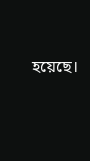হয়েছে।